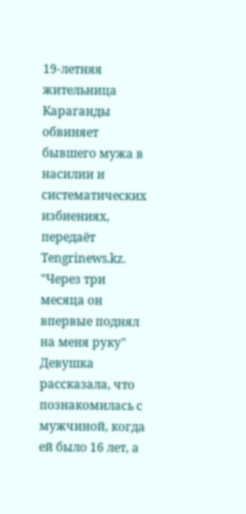19-летняя жительница Караганды обвиняет бывшего мужа в насилии и систематических избиениях, передаёт Tengrinews.kz.
"Через три месяца он впервые поднял на меня руку"
Девушка рассказала, что познакомилась с мужчиной, когда ей было 16 лет, а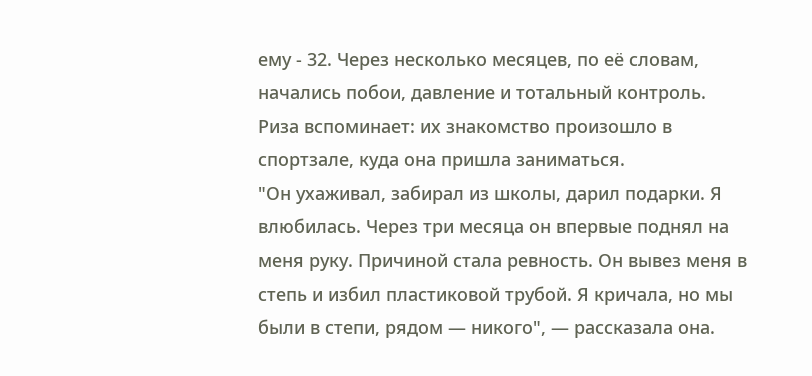ему - 32. Через несколько месяцев, по её словам, начались побои, давление и тотальный контроль.
Риза вспоминает: их знакомство произошло в спортзале, куда она пришла заниматься.
"Он ухаживал, забирал из школы, дарил подарки. Я влюбилась. Через три месяца он впервые поднял на меня руку. Причиной стала ревность. Он вывез меня в степь и избил пластиковой трубой. Я кричала, но мы были в степи, рядом — никого", — рассказала она.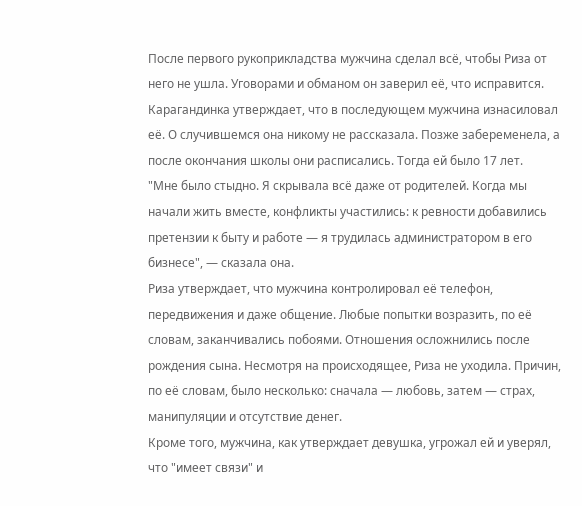После первого рукоприкладства мужчина сделал всё, чтобы Риза от него не ушла. Уговорами и обманом он заверил её, что исправится. Карагандинка утверждает, что в последующем мужчина изнасиловал её. О случившемся она никому не рассказала. Позже забеременела, а после окончания школы они расписались. Тогда ей было 17 лет.
"Мне было стыдно. Я скрывала всё даже от родителей. Когда мы начали жить вместе, конфликты участились: к ревности добавились претензии к быту и работе — я трудилась администратором в его бизнесе", — сказала она.
Риза утверждает, что мужчина контролировал её телефон, передвижения и даже общение. Любые попытки возразить, по её словам, заканчивались побоями. Отношения осложнились после рождения сына. Несмотря на происходящее, Риза не уходила. Причин, по её словам, было несколько: сначала — любовь, затем — страх, манипуляции и отсутствие денег.
Кроме того, мужчина, как утверждает девушка, угрожал ей и уверял, что "имеет связи" и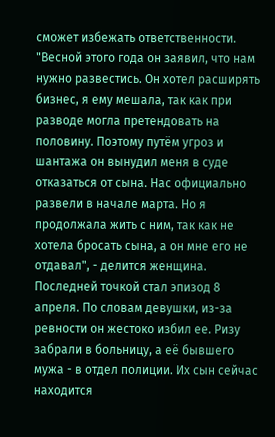сможет избежать ответственности.
"Весной этого года он заявил, что нам нужно развестись. Он хотел расширять бизнес, я ему мешала, так как при разводе могла претендовать на половину. Поэтому путём угроз и шантажа он вынудил меня в суде отказаться от сына. Нас официально развели в начале марта. Но я продолжала жить с ним, так как не хотела бросать сына, а он мне его не отдавал", - делится женщина.
Последней точкой стал эпизод 8 апреля. По словам девушки, из-за ревности он жестоко избил ее. Ризу забрали в больницу, а её бывшего мужа - в отдел полиции. Их сын сейчас находится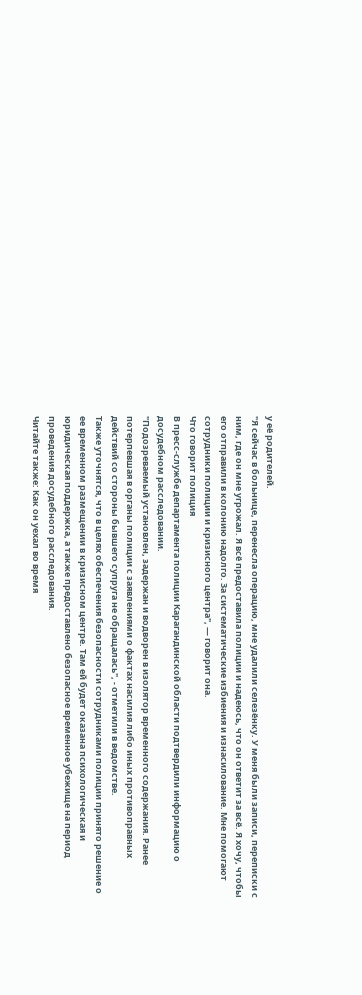у её родителей.
"Я сейчас в больнице, перенесла операцию, мне удалили селезёнку. У меня были записи, переписки с ним, где он мне угрожал. Я всё предоставила полиции и надеюсь, что он ответит за всё. Я хочу, чтобы его отправили в колонию надолго. За систематические избиения и изнасилование. Мне помогают сотрудники полиции и кризисного центра", — говорит она.
Что говорит полиция
В пресс-службе департамента полиции Карагандинской области подтвердили информацию о досудебном расследовании.
"Подозреваемый установлен, задержан и водворен в изолятор временного содержания. Ранее потерпевшая в органы полиции с заявлениями о фактах насилия либо иных противоправных действий со стороны бывшего супруга не обращалась", - отметили в ведомстве.
Также уточнятся, что в целях обеспечения безопасности сотрудниками полиции принято решение о ее временном размещении в кризисном центре. Там ей будет оказана психологическая и юридическая поддержка, а также предоставлено безопасное временное убежище на период проведения досудебного расследования.
Читайте также: Как он уехал во время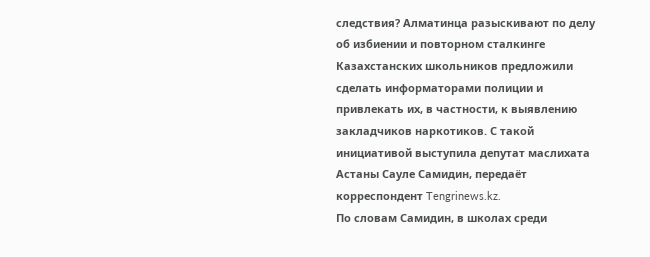следствия? Алматинца разыскивают по делу об избиении и повторном сталкинге
Казахстанских школьников предложили сделать информаторами полиции и привлекать их, в частности, к выявлению закладчиков наркотиков. С такой инициативой выступила депутат маслихата Астаны Сауле Самидин, передаёт корреспондент Tengrinews.kz.
По словам Самидин, в школах среди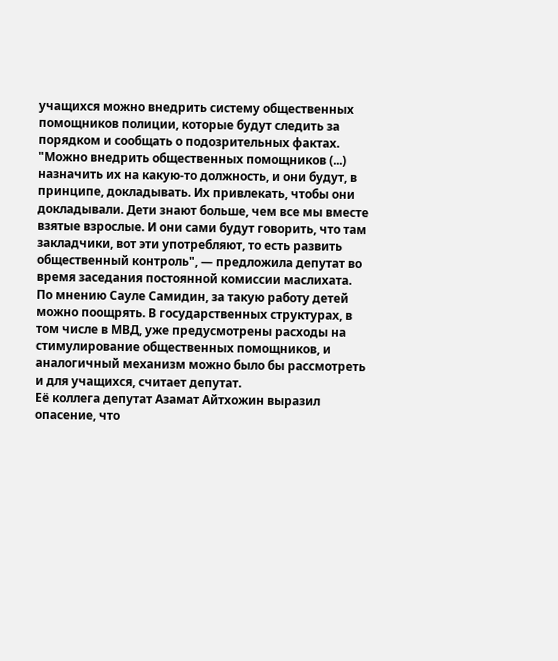учащихся можно внедрить систему общественных помощников полиции, которые будут следить за порядком и сообщать о подозрительных фактах.
"Можно внедрить общественных помощников (...) назначить их на какую-то должность, и они будут, в принципе, докладывать. Их привлекать, чтобы они докладывали. Дети знают больше, чем все мы вместе взятые взрослые. И они сами будут говорить, что там закладчики, вот эти употребляют, то есть развить общественный контроль", — предложила депутат во время заседания постоянной комиссии маслихата.
По мнению Сауле Самидин, за такую работу детей можно поощрять. В государственных структурах, в том числе в МВД, уже предусмотрены расходы на стимулирование общественных помощников, и аналогичный механизм можно было бы рассмотреть и для учащихся, считает депутат.
Её коллега депутат Азамат Айтхожин выразил опасение, что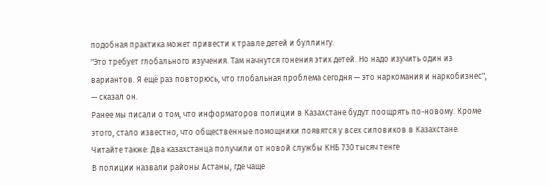подобная практика может привести к травле детей и буллингу.
"Это требует глобального изучения. Там начнутся гонения этих детей. Но надо изучить один из вариантов. Я ещё раз повторюсь, что глобальная проблема сегодня — это наркомания и наркобизнес", — сказал он.
Ранее мы писали о том, что информаторов полиции в Казахстане будут поощрять по-новому. Кроме этого, стало известно, что общественные помощники появятся у всех силовиков в Казахстане.
Читайте также: Два казахстанца получили от новой службы КНБ 730 тысяч тенге
В полиции назвали районы Астаны, где чаще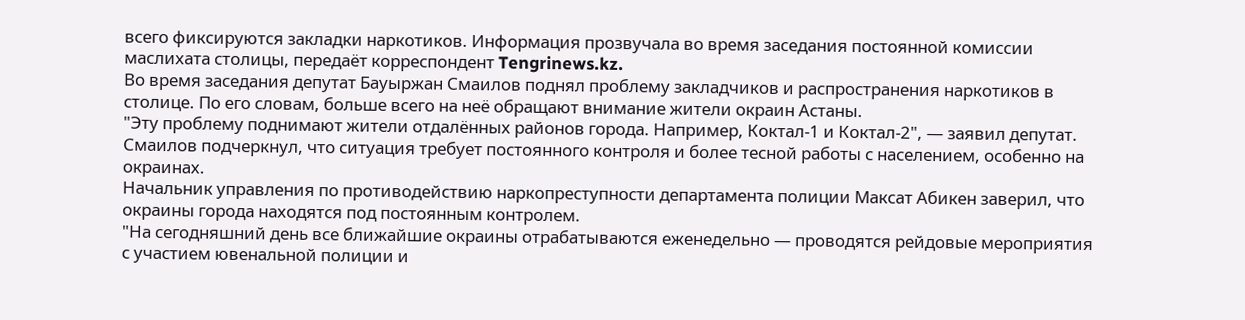всего фиксируются закладки наркотиков. Информация прозвучала во время заседания постоянной комиссии маслихата столицы, передаёт корреспондент Tengrinews.kz.
Во время заседания депутат Бауыржан Смаилов поднял проблему закладчиков и распространения наркотиков в столице. По его словам, больше всего на неё обращают внимание жители окраин Астаны.
"Эту проблему поднимают жители отдалённых районов города. Например, Коктал-1 и Коктал-2", — заявил депутат.
Смаилов подчеркнул, что ситуация требует постоянного контроля и более тесной работы с населением, особенно на окраинах.
Начальник управления по противодействию наркопреступности департамента полиции Максат Абикен заверил, что окраины города находятся под постоянным контролем.
"На сегодняшний день все ближайшие окраины отрабатываются еженедельно — проводятся рейдовые мероприятия с участием ювенальной полиции и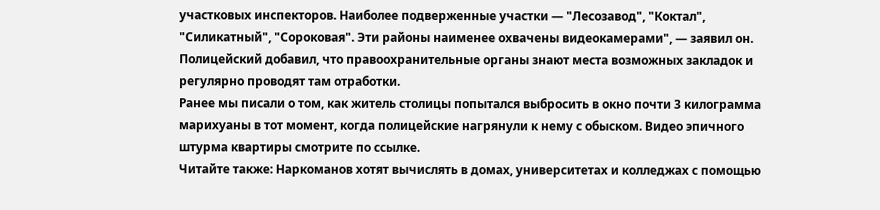участковых инспекторов. Наиболее подверженные участки — "Лесозавод", "Коктал", "Силикатный", "Сороковая". Эти районы наименее охвачены видеокамерами", — заявил он.
Полицейский добавил, что правоохранительные органы знают места возможных закладок и регулярно проводят там отработки.
Ранее мы писали о том, как житель столицы попытался выбросить в окно почти 3 килограмма марихуаны в тот момент, когда полицейские нагрянули к нему с обыском. Видео эпичного штурма квартиры смотрите по ссылке.
Читайте также: Наркоманов хотят вычислять в домах, университетах и колледжах с помощью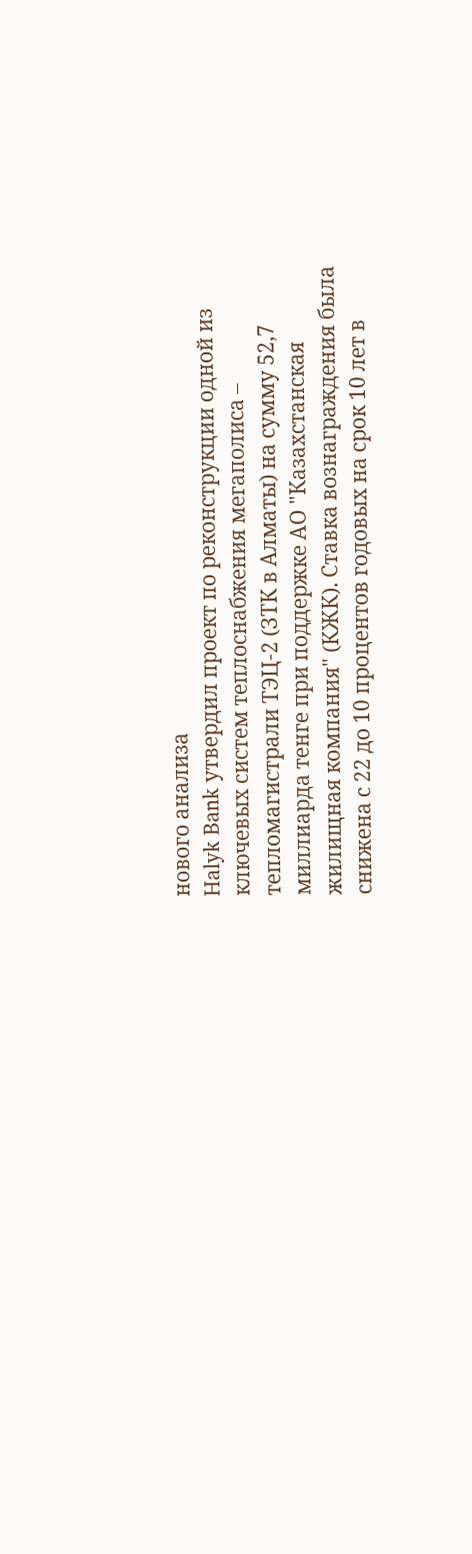нового анализа
Halyk Bank утвердил проект по реконструкции одной из ключевых систем теплоснабжения мегаполиса – тепломагистрали ТЭЦ-2 (ЗТК в Алматы) на сумму 52,7 миллиарда тенге при поддержке АО "Казахстанская жилищная компания" (КЖК). Ставка вознаграждения была снижена с 22 до 10 процентов годовых на срок 10 лет в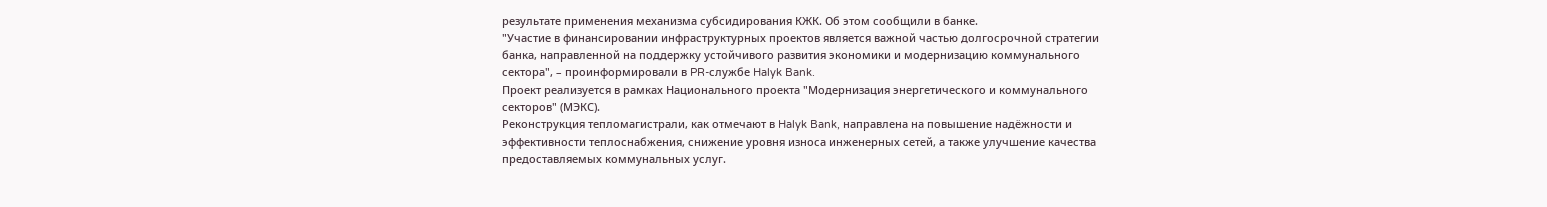результате применения механизма субсидирования КЖК. Об этом сообщили в банке.
"Участие в финансировании инфраструктурных проектов является важной частью долгосрочной стратегии банка, направленной на поддержку устойчивого развития экономики и модернизацию коммунального сектора", – проинформировали в PR-службе Halyk Bank.
Проект реализуется в рамках Национального проекта "Модернизация энергетического и коммунального секторов" (МЭКС).
Реконструкция тепломагистрали, как отмечают в Halyk Bank, направлена на повышение надёжности и эффективности теплоснабжения, снижение уровня износа инженерных сетей, а также улучшение качества предоставляемых коммунальных услуг.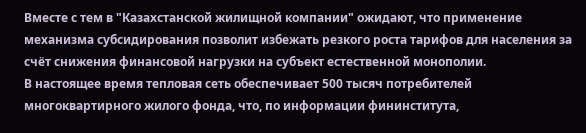Вместе с тем в "Казахстанской жилищной компании" ожидают, что применение механизма субсидирования позволит избежать резкого роста тарифов для населения за счёт снижения финансовой нагрузки на субъект естественной монополии.
В настоящее время тепловая сеть обеспечивает 500 тысяч потребителей многоквартирного жилого фонда, что, по информации фининститута,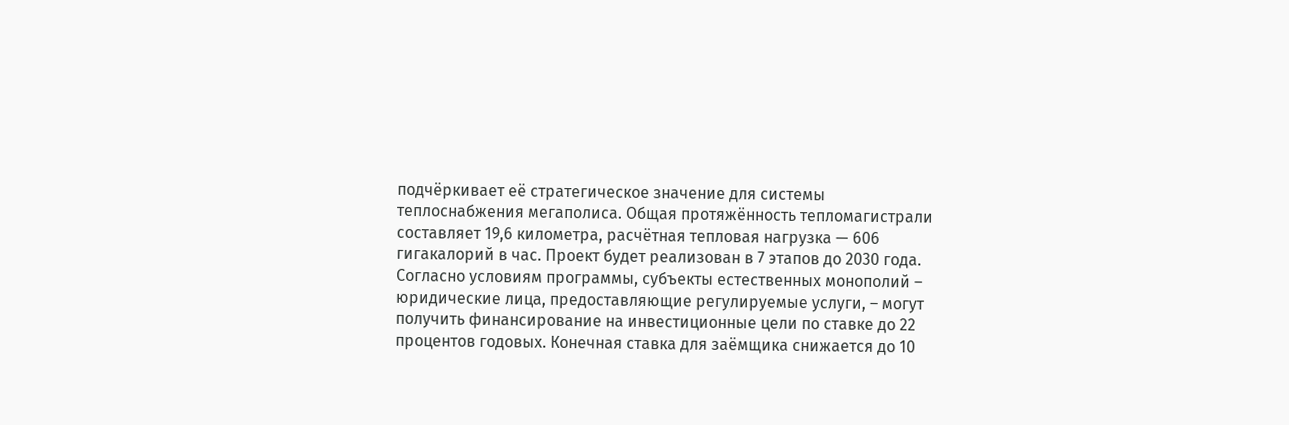подчёркивает её стратегическое значение для системы теплоснабжения мегаполиса. Общая протяжённость тепломагистрали составляет 19,6 километра, расчётная тепловая нагрузка — 606 гигакалорий в час. Проект будет реализован в 7 этапов до 2030 года.
Согласно условиям программы, субъекты естественных монополий – юридические лица, предоставляющие регулируемые услуги, – могут получить финансирование на инвестиционные цели по ставке до 22 процентов годовых. Конечная ставка для заёмщика снижается до 10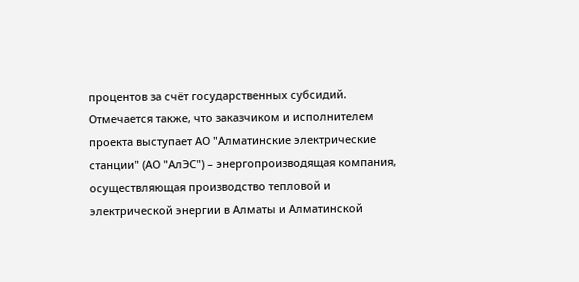процентов за счёт государственных субсидий.
Отмечается также, что заказчиком и исполнителем проекта выступает АО "Алматинские электрические станции" (АО "АлЭС") – энергопроизводящая компания, осуществляющая производство тепловой и электрической энергии в Алматы и Алматинской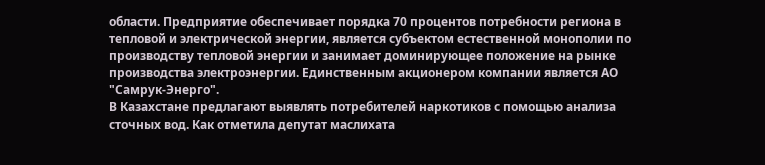области. Предприятие обеспечивает порядка 70 процентов потребности региона в тепловой и электрической энергии, является субъектом естественной монополии по производству тепловой энергии и занимает доминирующее положение на рынке производства электроэнергии. Единственным акционером компании является АО "Самрук-Энерго".
В Казахстане предлагают выявлять потребителей наркотиков с помощью анализа сточных вод. Как отметила депутат маслихата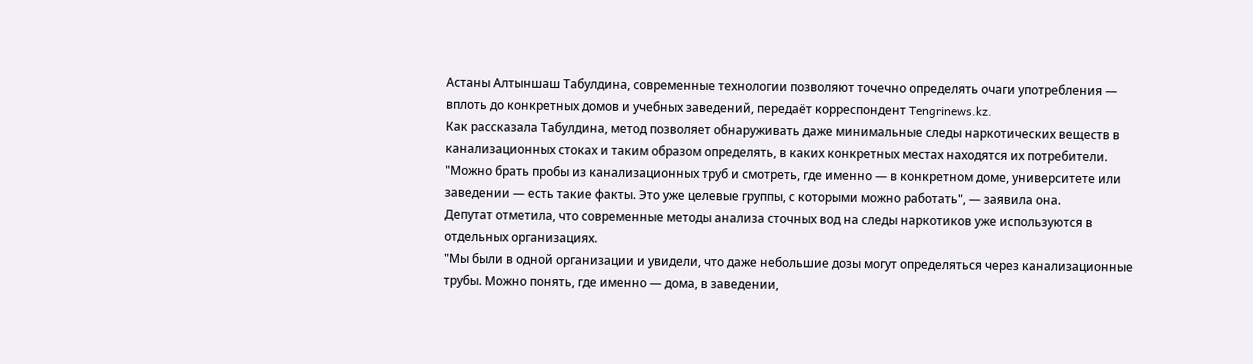Астаны Алтыншаш Табулдина, современные технологии позволяют точечно определять очаги употребления — вплоть до конкретных домов и учебных заведений, передаёт корреспондент Tengrinews.kz.
Как рассказала Табулдина, метод позволяет обнаруживать даже минимальные следы наркотических веществ в канализационных стоках и таким образом определять, в каких конкретных местах находятся их потребители.
"Можно брать пробы из канализационных труб и смотреть, где именно — в конкретном доме, университете или заведении — есть такие факты. Это уже целевые группы, с которыми можно работать", — заявила она.
Депутат отметила, что современные методы анализа сточных вод на следы наркотиков уже используются в отдельных организациях.
"Мы были в одной организации и увидели, что даже небольшие дозы могут определяться через канализационные трубы. Можно понять, где именно — дома, в заведении,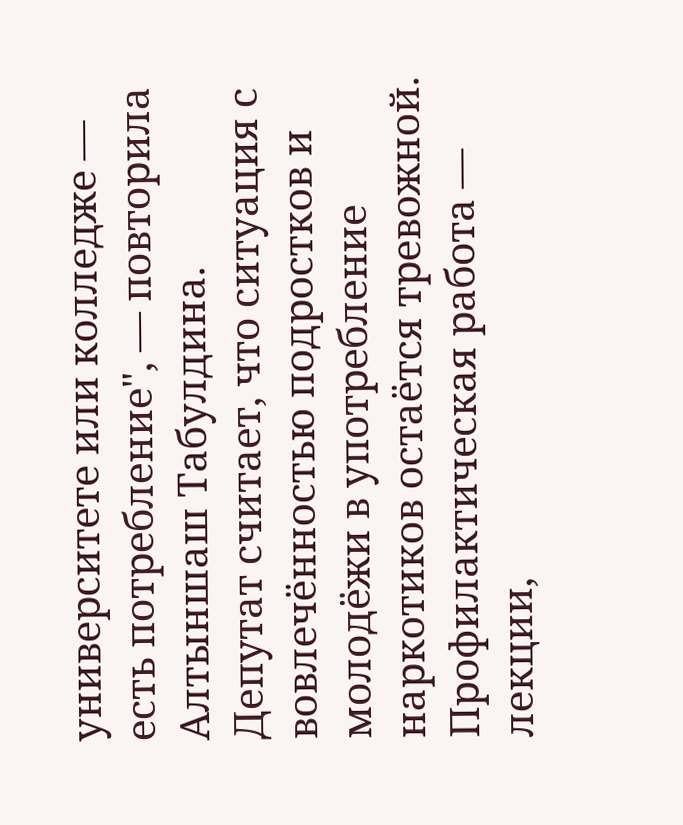университете или колледже — есть потребление", — повторила Алтыншаш Табулдина.
Депутат считает, что ситуация с вовлечённостью подростков и молодёжи в употребление наркотиков остаётся тревожной. Профилактическая работа — лекции,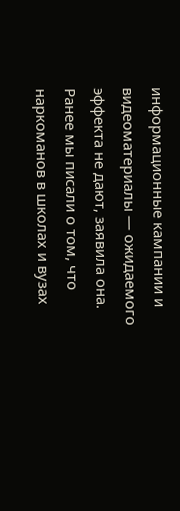информационные кампании и видеоматериалы — ожидаемого эффекта не дают, заявила она.
Ранее мы писали о том, что наркоманов в школах и вузах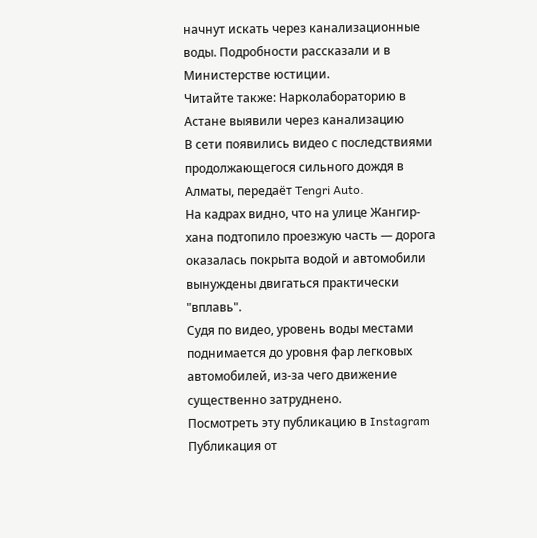начнут искать через канализационные воды. Подробности рассказали и в Министерстве юстиции.
Читайте также: Нарколабораторию в Астане выявили через канализацию
В сети появились видео с последствиями продолжающегося сильного дождя в Алматы, передаёт Tengri Auto.
На кадрах видно, что на улице Жангир-хана подтопило проезжую часть — дорога оказалась покрыта водой и автомобили вынуждены двигаться практически "вплавь".
Судя по видео, уровень воды местами поднимается до уровня фар легковых автомобилей, из-за чего движение существенно затруднено.
Посмотреть эту публикацию в Instagram
Публикация от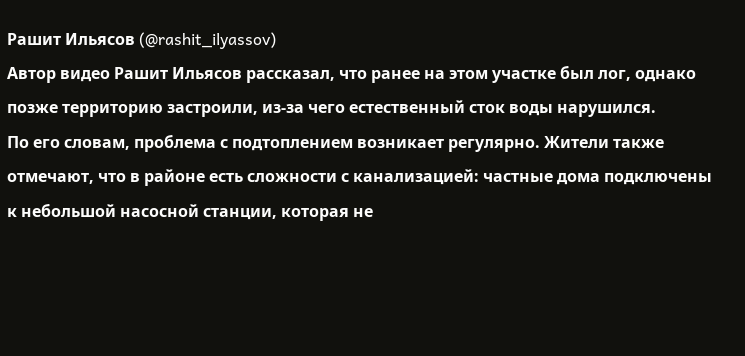Рашит Ильясов (@rashit_ilyassov)
Автор видео Рашит Ильясов рассказал, что ранее на этом участке был лог, однако позже территорию застроили, из-за чего естественный сток воды нарушился.
По его словам, проблема с подтоплением возникает регулярно. Жители также отмечают, что в районе есть сложности с канализацией: частные дома подключены к небольшой насосной станции, которая не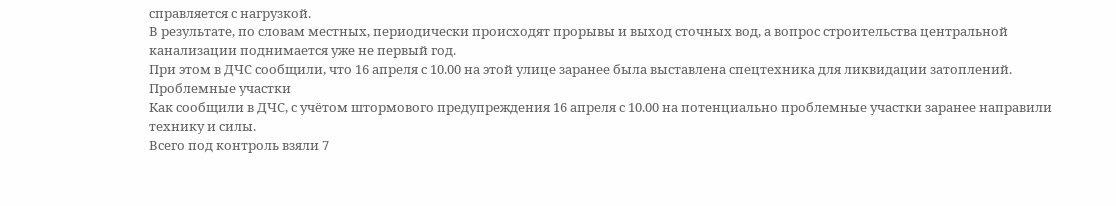справляется с нагрузкой.
В результате, по словам местных, периодически происходят прорывы и выход сточных вод, а вопрос строительства центральной канализации поднимается уже не первый год.
При этом в ДЧС сообщили, что 16 апреля с 10.00 на этой улице заранее была выставлена спецтехника для ликвидации затоплений.
Проблемные участки
Как сообщили в ДЧС, с учётом штормового предупреждения 16 апреля с 10.00 на потенциально проблемные участки заранее направили технику и силы.
Всего под контроль взяли 7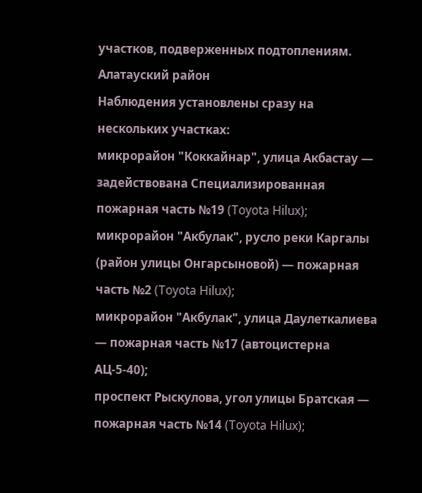участков, подверженных подтоплениям.
Алатауский район
Наблюдения установлены сразу на нескольких участках:
микрорайон "Коккайнар", улица Акбастау — задействована Специализированная пожарная часть №19 (Toyota Hilux);
микрорайон "Акбулак", русло реки Каргалы (район улицы Онгарсыновой) — пожарная часть №2 (Toyota Hilux);
микрорайон "Акбулак", улица Даулеткалиева — пожарная часть №17 (автоцистерна АЦ-5-40);
проспект Рыскулова, угол улицы Братская — пожарная часть №14 (Toyota Hilux);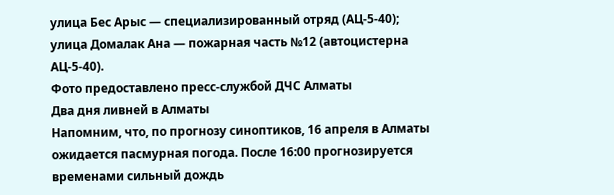улица Бес Арыс — специализированный отряд (АЦ-5-40);
улица Домалак Ана — пожарная часть №12 (автоцистерна АЦ-5-40).
Фото предоставлено пресс-службой ДЧС Алматы
Два дня ливней в Алматы
Напомним, что, по прогнозу синоптиков, 16 апреля в Алматы ожидается пасмурная погода. После 16:00 прогнозируется временами сильный дождь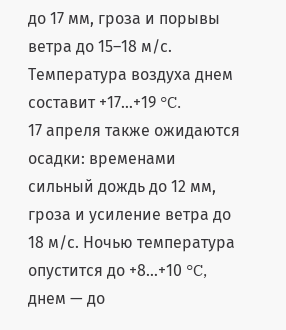до 17 мм, гроза и порывы ветра до 15–18 м/с. Температура воздуха днем составит +17…+19 °C.
17 апреля также ожидаются осадки: временами сильный дождь до 12 мм, гроза и усиление ветра до 18 м/с. Ночью температура опустится до +8…+10 °C, днем — до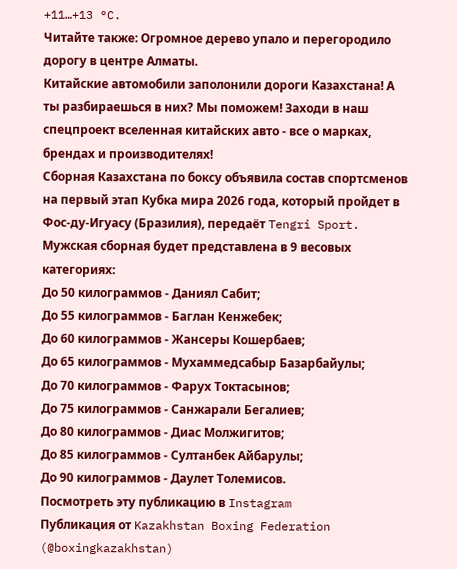+11…+13 °C.
Читайте также: Огромное дерево упало и перегородило дорогу в центре Алматы.
Китайские автомобили заполонили дороги Казахстана! А ты разбираешься в них? Мы поможем! Заходи в наш спецпроект вселенная китайских авто - все о марках, брендах и производителях!
Сборная Казахстана по боксу объявила состав спортсменов на первый этап Кубка мира 2026 года, который пройдет в Фос-ду-Игуасу (Бразилия), передаёт Tengri Sport.
Мужская сборная будет представлена в 9 весовых категориях:
До 50 килограммов - Даниял Сабит;
До 55 килограммов - Баглан Кенжебек;
До 60 килограммов - Жансеры Кошербаев;
До 65 килограммов - Мухаммедсабыр Базарбайулы;
До 70 килограммов - Фарух Токтасынов;
До 75 килограммов - Санжарали Бегалиев;
До 80 килограммов - Диас Молжигитов;
До 85 килограммов - Султанбек Айбарулы;
До 90 килограммов - Даулет Толемисов.
Посмотреть эту публикацию в Instagram
Публикация от Kazakhstan Boxing Federation (@boxingkazakhstan)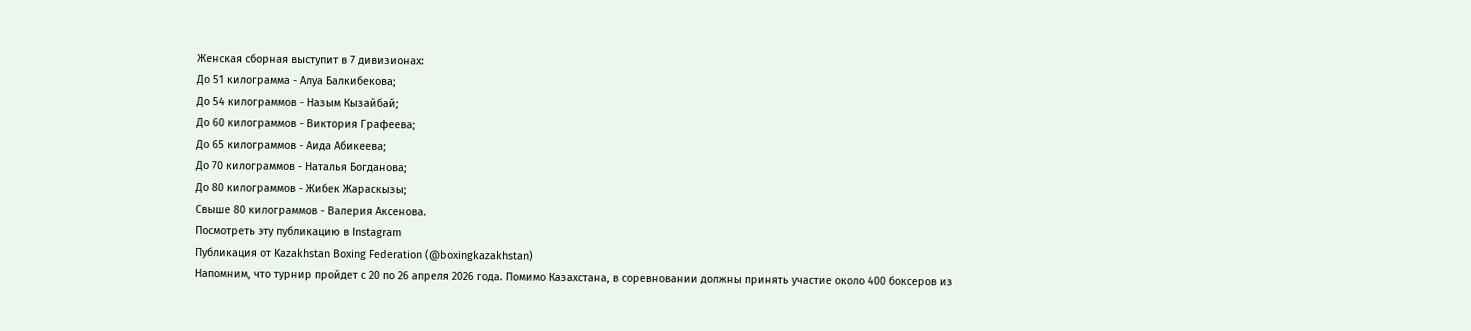Женская сборная выступит в 7 дивизионах:
До 51 килограмма - Алуа Балкибекова;
До 54 килограммов - Назым Кызайбай;
До 60 килограммов - Виктория Графеева;
До 65 килограммов - Аида Абикеева;
До 70 килограммов - Наталья Богданова;
До 80 килограммов - Жибек Жараскызы;
Свыше 80 килограммов - Валерия Аксенова.
Посмотреть эту публикацию в Instagram
Публикация от Kazakhstan Boxing Federation (@boxingkazakhstan)
Напомним, что турнир пройдет с 20 по 26 апреля 2026 года. Помимо Казахстана, в соревновании должны принять участие около 400 боксеров из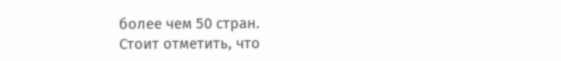более чем 50 стран.
Стоит отметить, что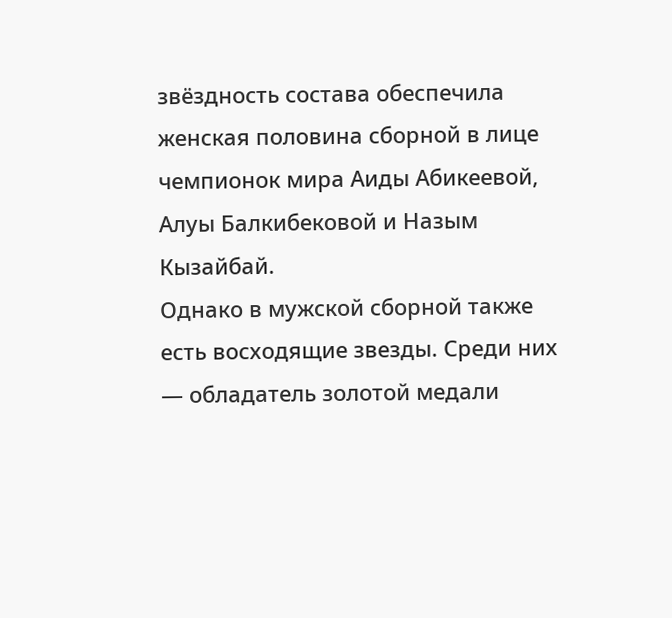звёздность состава обеспечила женская половина сборной в лице чемпионок мира Аиды Абикеевой, Алуы Балкибековой и Назым Кызайбай.
Однако в мужской сборной также есть восходящие звезды. Среди них — обладатель золотой медали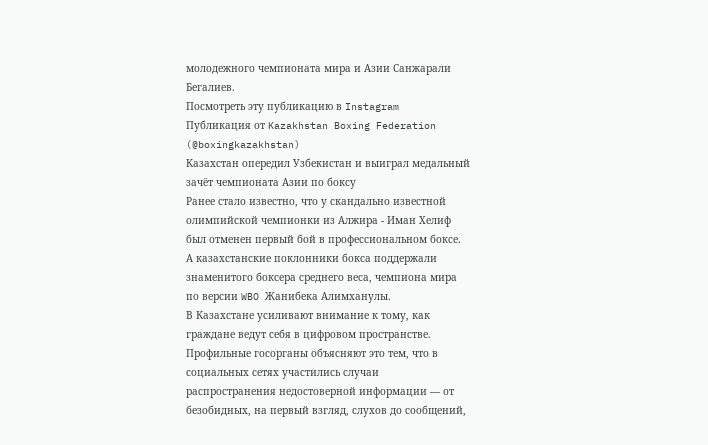молодежного чемпионата мира и Азии Санжарали Бегалиев.
Посмотреть эту публикацию в Instagram
Публикация от Kazakhstan Boxing Federation (@boxingkazakhstan)
Казахстан опередил Узбекистан и выиграл медальный зачёт чемпионата Азии по боксу
Ранее стало известно, что у скандально известной олимпийской чемпионки из Алжира - Иман Хелиф был отменен первый бой в профессиональном боксе.
А казахстанские поклонники бокса поддержали знаменитого боксера среднего веса, чемпиона мира по версии WBO Жанибека Алимханулы.
В Казахстане усиливают внимание к тому, как граждане ведут себя в цифровом пространстве. Профильные госорганы объясняют это тем, что в социальных сетях участились случаи распространения недостоверной информации — от безобидных, на первый взгляд, слухов до сообщений,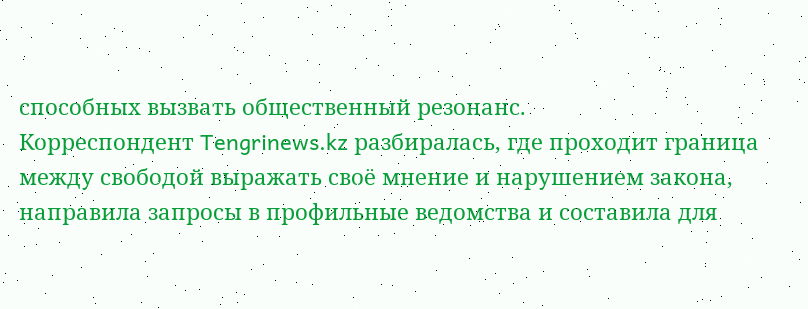способных вызвать общественный резонанс.
Корреспондент Tengrinews.kz разбиралась, где проходит граница между свободой выражать своё мнение и нарушением закона, направила запросы в профильные ведомства и составила для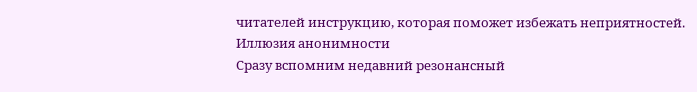читателей инструкцию, которая поможет избежать неприятностей.
Иллюзия анонимности
Сразу вспомним недавний резонансный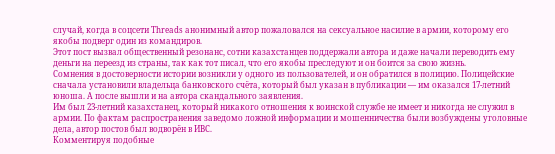случай, когда в соцсети Threads анонимный автор пожаловался на сексуальное насилие в армии, которому его якобы подверг один из командиров.
Этот пост вызвал общественный резонанс, сотни казахстанцев поддержали автора и даже начали переводить ему деньги на переезд из страны, так как тот писал, что его якобы преследуют и он боится за свою жизнь.
Сомнения в достоверности истории возникли у одного из пользователей, и он обратился в полицию. Полицейские сначала установили владельца банковского счёта, который был указан в публикации — им оказался 17-летний юноша. А после вышли и на автора скандального заявления.
Им был 23-летний казахстанец, который никакого отношения к воинской службе не имеет и никогда не служил в армии. По фактам распространения заведомо ложной информации и мошенничества были возбуждены уголовные дела, автор постов был водворён в ИВС.
Комментируя подобные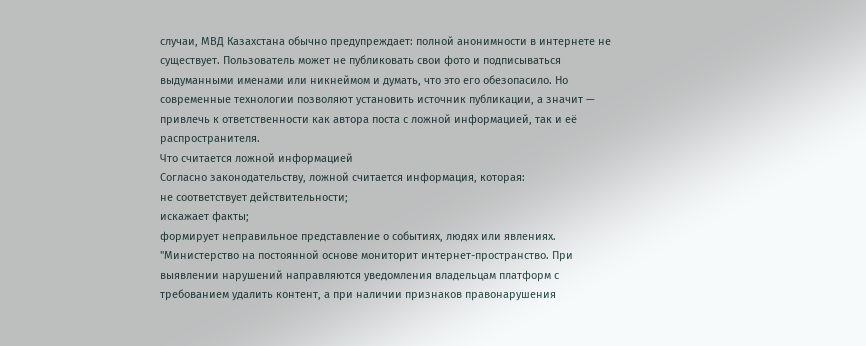случаи, МВД Казахстана обычно предупреждает: полной анонимности в интернете не существует. Пользователь может не публиковать свои фото и подписываться выдуманными именами или никнеймом и думать, что это его обезопасило. Но современные технологии позволяют установить источник публикации, а значит — привлечь к ответственности как автора поста с ложной информацией, так и её распространителя.
Что считается ложной информацией
Согласно законодательству, ложной считается информация, которая:
не соответствует действительности;
искажает факты;
формирует неправильное представление о событиях, людях или явлениях.
"Министерство на постоянной основе мониторит интернет-пространство. При выявлении нарушений направляются уведомления владельцам платформ с требованием удалить контент, а при наличии признаков правонарушения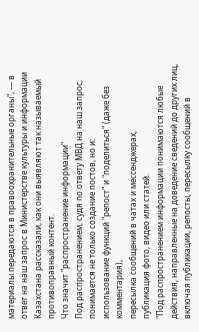материалы передаются в правоохранительные органы", — в ответ на наш запрос в Министерстве культуры и информации Казахстана рассказали, как они выявляют так называемый противоправный контент.
Что значит "распространение информации"
Под распространением, судя по ответу МВД на наш запрос, понимается не только создание постов, но и:
использование функций "репост" и "поделиться" (даже без комментария),
пересылка сообщений в чатах и мессенджерах,
публикация фото, видео или статей.
"Под распространением информации понимаются любые действия, направленные на доведение сведений до других лиц, включая публикации, репосты, пересылку сообщений в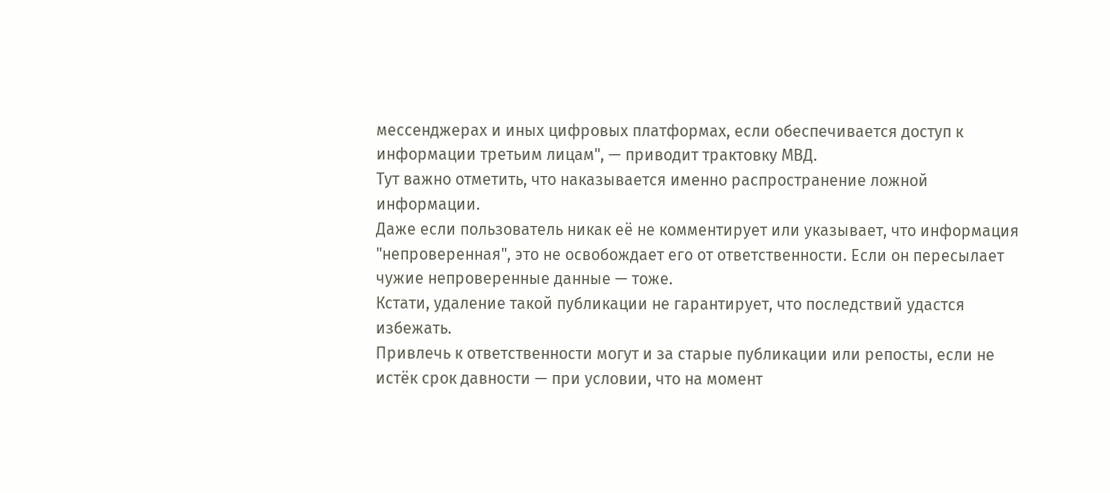мессенджерах и иных цифровых платформах, если обеспечивается доступ к информации третьим лицам", — приводит трактовку МВД.
Тут важно отметить, что наказывается именно распространение ложной информации.
Даже если пользователь никак её не комментирует или указывает, что информация "непроверенная", это не освобождает его от ответственности. Если он пересылает чужие непроверенные данные — тоже.
Кстати, удаление такой публикации не гарантирует, что последствий удастся избежать.
Привлечь к ответственности могут и за старые публикации или репосты, если не истёк срок давности — при условии, что на момент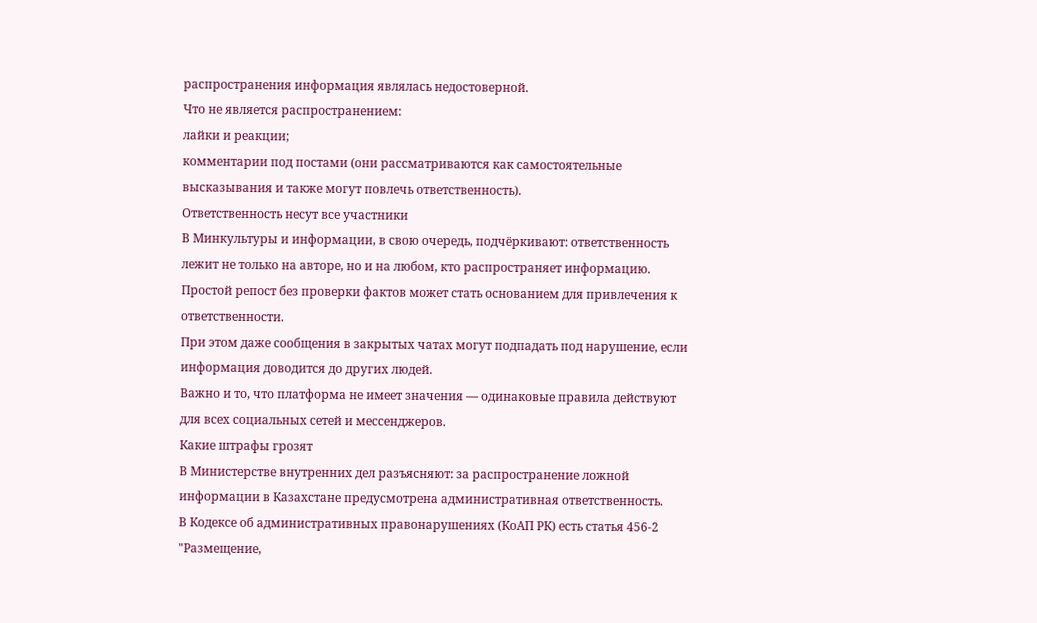распространения информация являлась недостоверной.
Что не является распространением:
лайки и реакции;
комментарии под постами (они рассматриваются как самостоятельные высказывания и также могут повлечь ответственность).
Ответственность несут все участники
В Минкультуры и информации, в свою очередь, подчёркивают: ответственность лежит не только на авторе, но и на любом, кто распространяет информацию. Простой репост без проверки фактов может стать основанием для привлечения к ответственности.
При этом даже сообщения в закрытых чатах могут подпадать под нарушение, если информация доводится до других людей.
Важно и то, что платформа не имеет значения — одинаковые правила действуют для всех социальных сетей и мессенджеров.
Какие штрафы грозят
В Министерстве внутренних дел разъясняют: за распространение ложной информации в Казахстане предусмотрена административная ответственность.
В Кодексе об административных правонарушениях (КоАП РК) есть статья 456-2 "Размещение,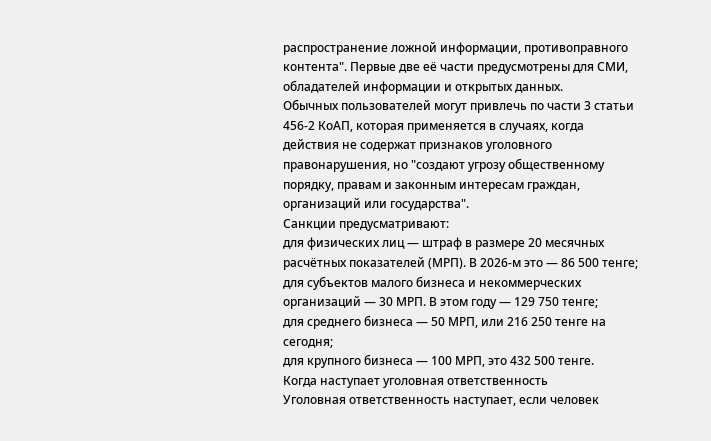распространение ложной информации, противоправного контента". Первые две её части предусмотрены для СМИ, обладателей информации и открытых данных.
Обычных пользователей могут привлечь по части 3 статьи 456-2 КоАП, которая применяется в случаях, когда действия не содержат признаков уголовного правонарушения, но "создают угрозу общественному порядку, правам и законным интересам граждан, организаций или государства".
Санкции предусматривают:
для физических лиц — штраф в размере 20 месячных расчётных показателей (МРП). В 2026-м это — 86 500 тенге;
для субъектов малого бизнеса и некоммерческих организаций — 30 МРП. В этом году — 129 750 тенге;
для среднего бизнеса — 50 МРП, или 216 250 тенге на сегодня;
для крупного бизнеса — 100 МРП, это 432 500 тенге.
Когда наступает уголовная ответственность
Уголовная ответственность наступает, если человек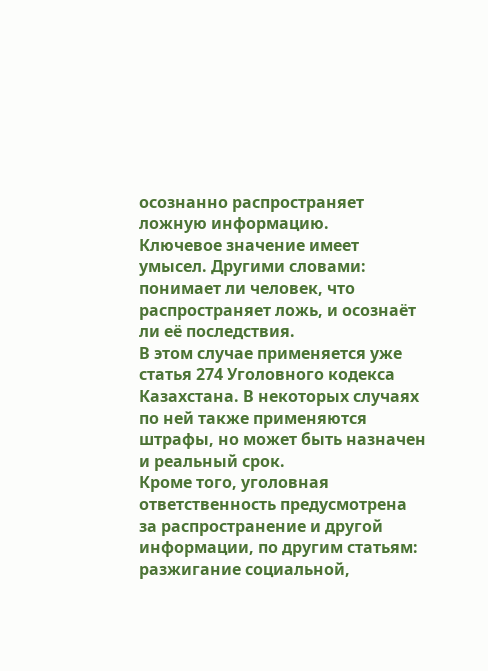осознанно распространяет ложную информацию.
Ключевое значение имеет умысел. Другими словами: понимает ли человек, что распространяет ложь, и осознаёт ли её последствия.
В этом случае применяется уже статья 274 Уголовного кодекса Казахстана. В некоторых случаях по ней также применяются штрафы, но может быть назначен и реальный срок.
Кроме того, уголовная ответственность предусмотрена за распространение и другой информации, по другим статьям:
разжигание социальной,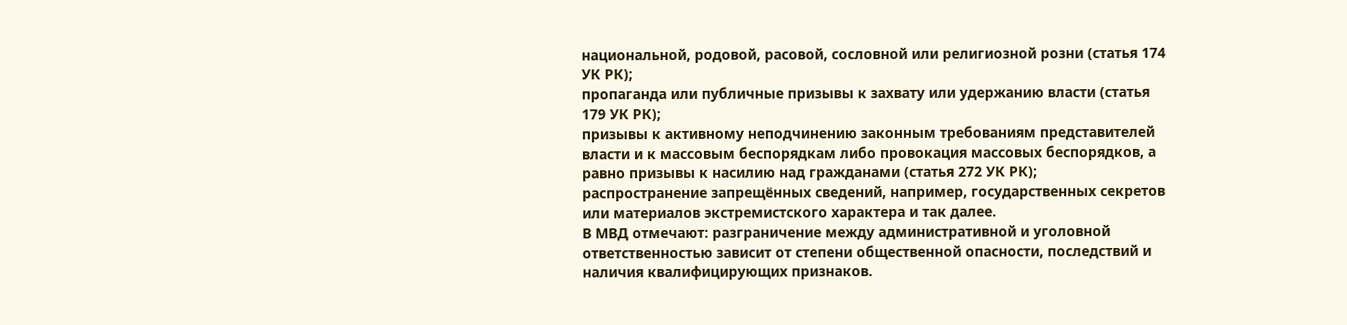национальной, родовой, расовой, сословной или религиозной розни (статья 174 УК РК);
пропаганда или публичные призывы к захвату или удержанию власти (статья 179 УК РК);
призывы к активному неподчинению законным требованиям представителей власти и к массовым беспорядкам либо провокация массовых беспорядков, а равно призывы к насилию над гражданами (статья 272 УК РК);
распространение запрещённых сведений, например, государственных секретов или материалов экстремистского характера и так далее.
В МВД отмечают: разграничение между административной и уголовной ответственностью зависит от степени общественной опасности, последствий и наличия квалифицирующих признаков.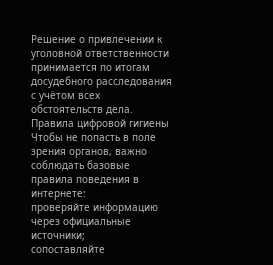Решение о привлечении к уголовной ответственности принимается по итогам досудебного расследования с учётом всех обстоятельств дела.
Правила цифровой гигиены
Чтобы не попасть в поле зрения органов, важно соблюдать базовые правила поведения в интернете:
проверяйте информацию через официальные источники;
сопоставляйте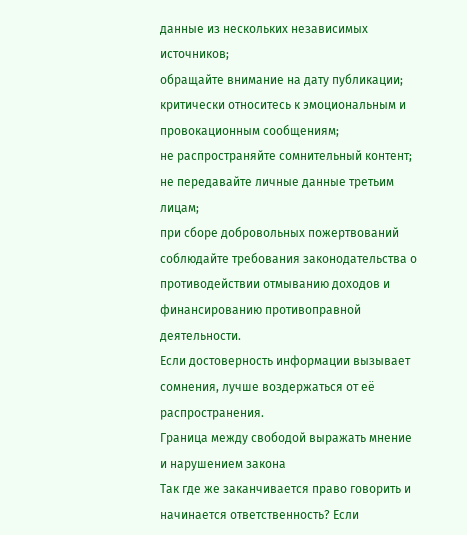данные из нескольких независимых источников;
обращайте внимание на дату публикации;
критически относитесь к эмоциональным и провокационным сообщениям;
не распространяйте сомнительный контент;
не передавайте личные данные третьим лицам;
при сборе добровольных пожертвований соблюдайте требования законодательства о противодействии отмыванию доходов и финансированию противоправной деятельности.
Если достоверность информации вызывает сомнения, лучше воздержаться от её распространения.
Граница между свободой выражать мнение и нарушением закона
Так где же заканчивается право говорить и начинается ответственность? Если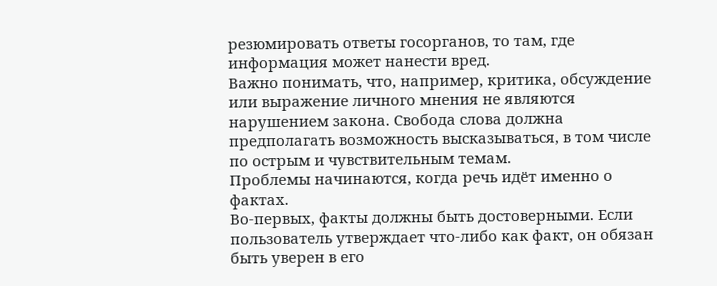резюмировать ответы госорганов, то там, где информация может нанести вред.
Важно понимать, что, например, критика, обсуждение или выражение личного мнения не являются нарушением закона. Свобода слова должна предполагать возможность высказываться, в том числе по острым и чувствительным темам.
Проблемы начинаются, когда речь идёт именно о фактах.
Во-первых, факты должны быть достоверными. Если пользователь утверждает что-либо как факт, он обязан быть уверен в его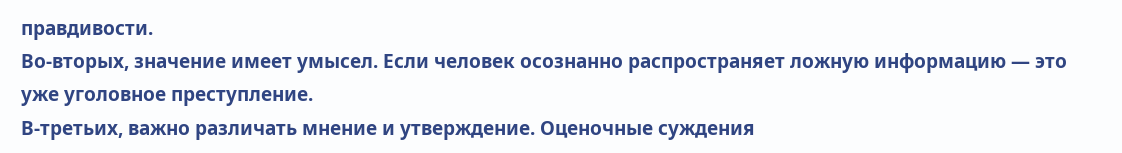правдивости.
Во-вторых, значение имеет умысел. Если человек осознанно распространяет ложную информацию — это уже уголовное преступление.
В-третьих, важно различать мнение и утверждение. Оценочные суждения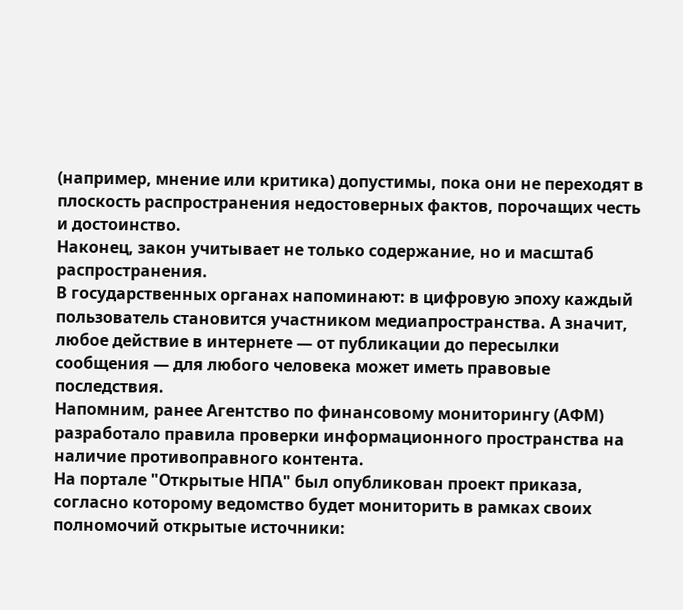(например, мнение или критика) допустимы, пока они не переходят в плоскость распространения недостоверных фактов, порочащих честь и достоинство.
Наконец, закон учитывает не только содержание, но и масштаб распространения.
В государственных органах напоминают: в цифровую эпоху каждый пользователь становится участником медиапространства. А значит, любое действие в интернете — от публикации до пересылки сообщения — для любого человека может иметь правовые последствия.
Напомним, ранее Агентство по финансовому мониторингу (АФМ) разработало правила проверки информационного пространства на наличие противоправного контента.
На портале "Открытые НПА" был опубликован проект приказа, согласно которому ведомство будет мониторить в рамках своих полномочий открытые источники: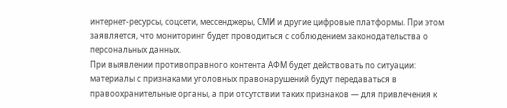интернет-ресурсы, соцсети, мессенджеры, СМИ и другие цифровые платформы. При этом заявляется, что мониторинг будет проводиться с соблюдением законодательства о персональных данных.
При выявлении противоправного контента АФМ будет действовать по ситуации: материалы с признаками уголовных правонарушений будут передаваться в правоохранительные органы, а при отсутствии таких признаков — для привлечения к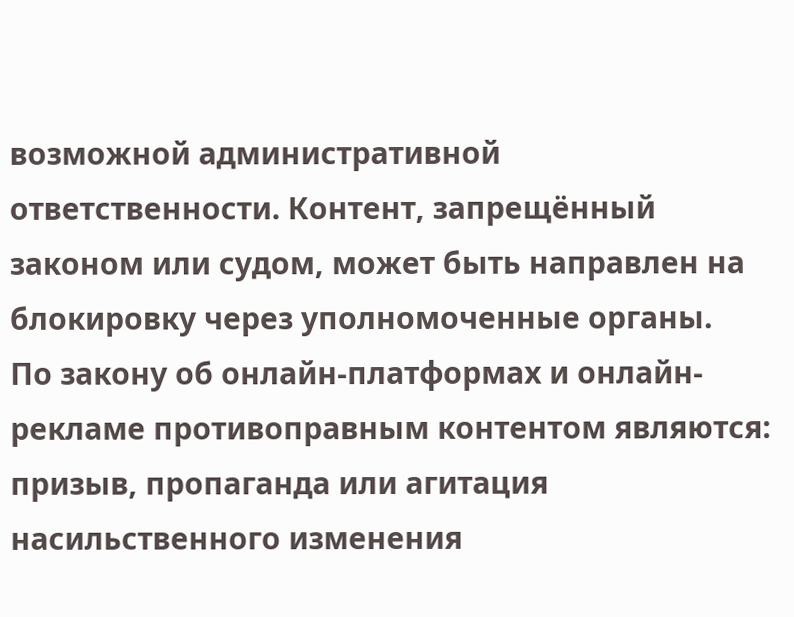возможной административной ответственности. Контент, запрещённый законом или судом, может быть направлен на блокировку через уполномоченные органы.
По закону об онлайн-платформах и онлайн-рекламе противоправным контентом являются:
призыв, пропаганда или агитация насильственного изменения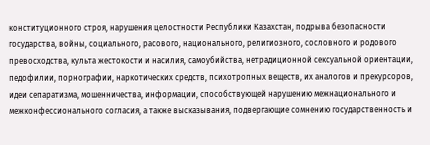конституционного строя, нарушения целостности Республики Казахстан, подрыва безопасности государства, войны, социального, расового, национального, религиозного, сословного и родового превосходства, культа жестокости и насилия, самоубийства, нетрадиционной сексуальной ориентации, педофилии, порнографии, наркотических средств, психотропных веществ, их аналогов и прекурсоров, идеи сепаратизма, мошенничества, информации, способствующей нарушению межнационального и межконфессионального согласия, а также высказывания, подвергающие сомнению государственность и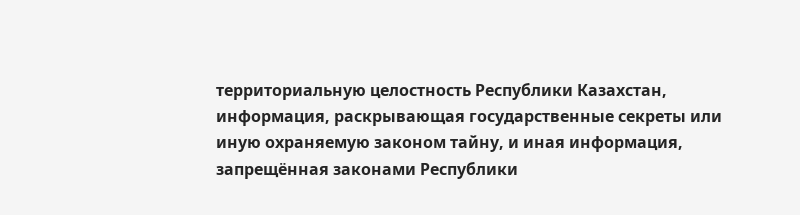территориальную целостность Республики Казахстан, информация, раскрывающая государственные секреты или иную охраняемую законом тайну, и иная информация, запрещённая законами Республики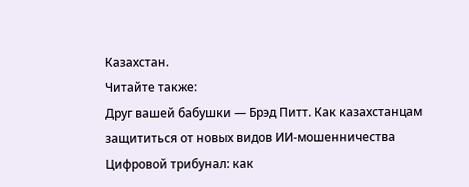Казахстан.
Читайте также:
Друг вашей бабушки — Брэд Питт. Как казахстанцам защититься от новых видов ИИ-мошенничества
Цифровой трибунал: как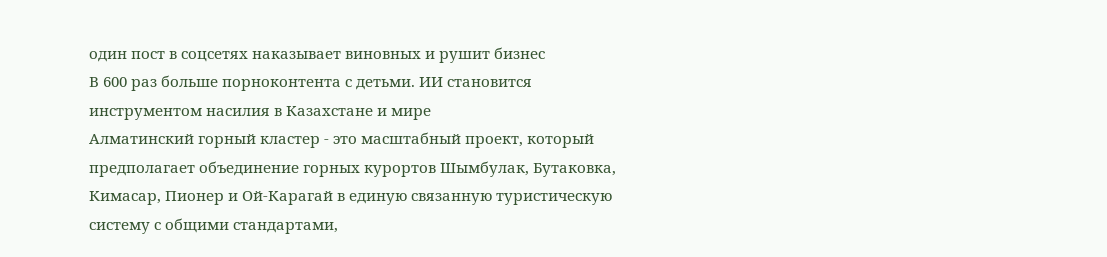один пост в соцсетях наказывает виновных и рушит бизнес
В 600 раз больше порноконтента с детьми. ИИ становится инструментом насилия в Казахстане и мире
Алматинский горный кластер - это масштабный проект, который предполагает объединение горных курортов Шымбулак, Бутаковка, Кимасар, Пионер и Ой-Карагай в единую связанную туристическую систему с общими стандартами,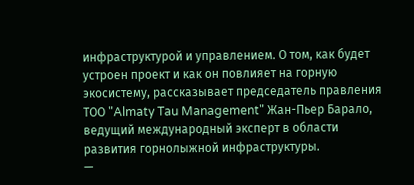инфраструктурой и управлением. О том, как будет устроен проект и как он повлияет на горную экосистему, рассказывает председатель правления ТОО "Almaty Tau Management" Жан-Пьер Барало, ведущий международный эксперт в области развития горнолыжной инфраструктуры.
—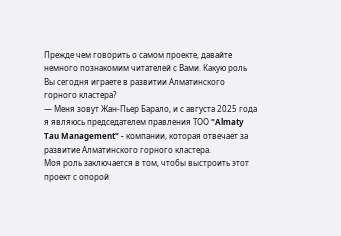Прежде чем говорить о самом проекте, давайте немного познакомим читателей с Вами. Какую роль Вы сегодня играете в развитии Алматинского горного кластера?
— Меня зовут Жан-Пьер Барало, и с августа 2025 года я являюсь председателем правления ТОО "Almaty Tau Management" - компании, которая отвечает за развитие Алматинского горного кластера.
Моя роль заключается в том, чтобы выстроить этот проект с опорой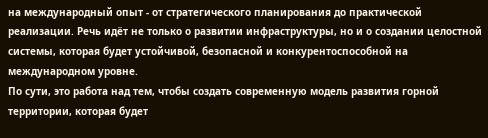на международный опыт - от стратегического планирования до практической реализации. Речь идёт не только о развитии инфраструктуры, но и о создании целостной системы, которая будет устойчивой, безопасной и конкурентоспособной на международном уровне.
По сути, это работа над тем, чтобы создать современную модель развития горной территории, которая будет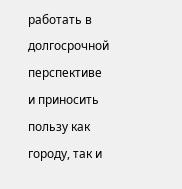работать в долгосрочной перспективе и приносить пользу как городу, так и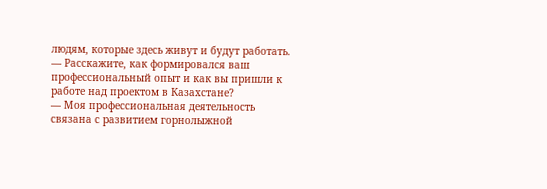людям, которые здесь живут и будут работать.
— Расскажите, как формировался ваш профессиональный опыт и как вы пришли к работе над проектом в Казахстане?
— Моя профессиональная деятельность связана с развитием горнолыжной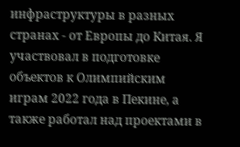инфраструктуры в разных странах - от Европы до Китая. Я участвовал в подготовке объектов к Олимпийским играм 2022 года в Пекине, а также работал над проектами в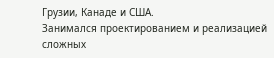Грузии, Канаде и США.
Занимался проектированием и реализацией сложных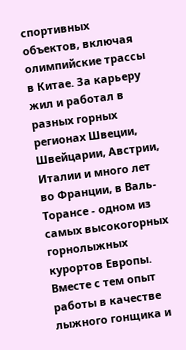спортивных объектов, включая олимпийские трассы в Китае. За карьеру жил и работал в разных горных регионах Швеции, Швейцарии, Австрии, Италии и много лет во Франции, в Валь-Торансе - одном из самых высокогорных горнолыжных курортов Европы.
Вместе с тем опыт работы в качестве лыжного гонщика и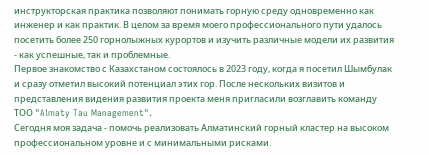инструкторская практика позволяют понимать горную среду одновременно как инженер и как практик. В целом за время моего профессионального пути удалось посетить более 250 горнолыжных курортов и изучить различные модели их развития - как успешные, так и проблемные.
Первое знакомство с Казахстаном состоялось в 2023 году, когда я посетил Шымбулак и сразу отметил высокий потенциал этих гор. После нескольких визитов и представления видения развития проекта меня пригласили возглавить команду ТОО "Almaty Tau Management".
Сегодня моя задача - помочь реализовать Алматинский горный кластер на высоком профессиональном уровне и с минимальными рисками.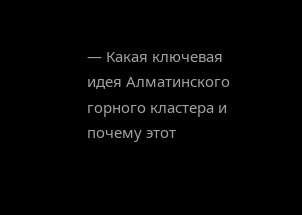— Какая ключевая идея Алматинского горного кластера и почему этот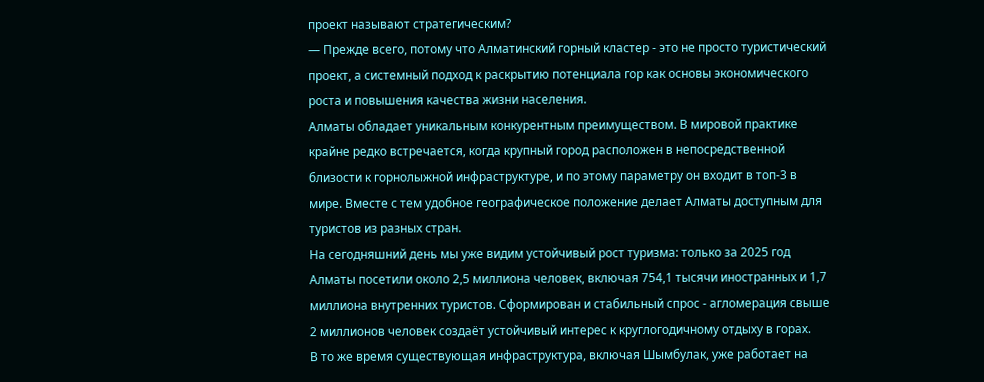проект называют стратегическим?
— Прежде всего, потому что Алматинский горный кластер - это не просто туристический проект, а системный подход к раскрытию потенциала гор как основы экономического роста и повышения качества жизни населения.
Алматы обладает уникальным конкурентным преимуществом. В мировой практике крайне редко встречается, когда крупный город расположен в непосредственной близости к горнолыжной инфраструктуре, и по этому параметру он входит в топ-3 в мире. Вместе с тем удобное географическое положение делает Алматы доступным для туристов из разных стран.
На сегодняшний день мы уже видим устойчивый рост туризма: только за 2025 год Алматы посетили около 2,5 миллиона человек, включая 754,1 тысячи иностранных и 1,7 миллиона внутренних туристов. Сформирован и стабильный спрос - агломерация свыше 2 миллионов человек создаёт устойчивый интерес к круглогодичному отдыху в горах.
В то же время существующая инфраструктура, включая Шымбулак, уже работает на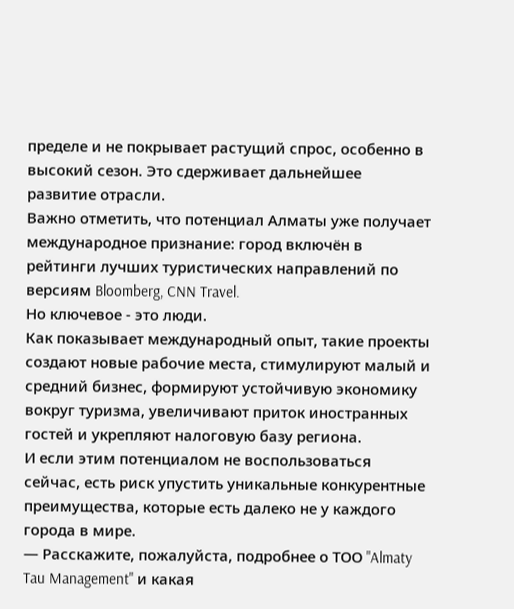пределе и не покрывает растущий спрос, особенно в высокий сезон. Это сдерживает дальнейшее развитие отрасли.
Важно отметить, что потенциал Алматы уже получает международное признание: город включён в рейтинги лучших туристических направлений по версиям Bloomberg, CNN Travel.
Но ключевое - это люди.
Как показывает международный опыт, такие проекты создают новые рабочие места, стимулируют малый и средний бизнес, формируют устойчивую экономику вокруг туризма, увеличивают приток иностранных гостей и укрепляют налоговую базу региона.
И если этим потенциалом не воспользоваться сейчас, есть риск упустить уникальные конкурентные преимущества, которые есть далеко не у каждого города в мире.
— Расскажите, пожалуйста, подробнее о ТОО "Almaty Tau Management" и какая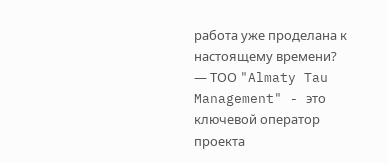работа уже проделана к настоящему времени?
— ТОО "Almaty Tau Management" - это ключевой оператор проекта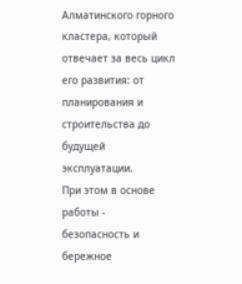Алматинского горного кластера, который отвечает за весь цикл его развития: от планирования и строительства до будущей эксплуатации.
При этом в основе работы - безопасность и бережное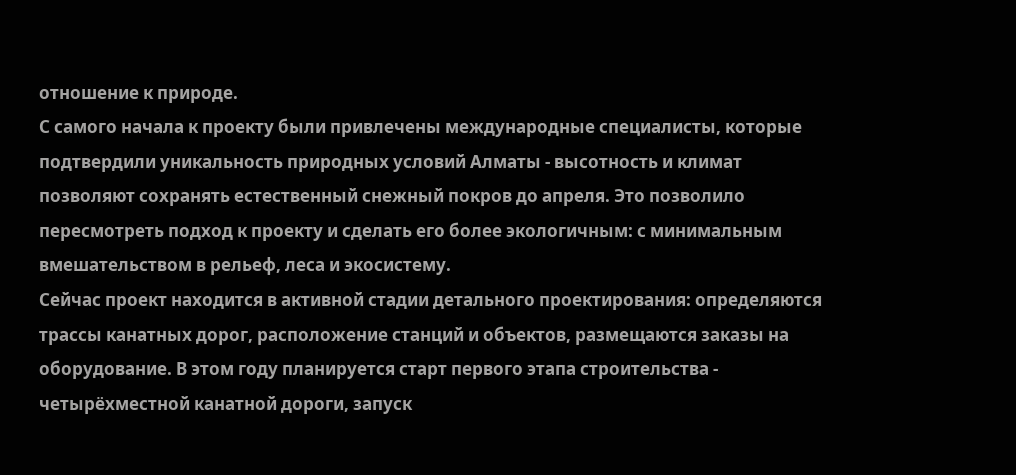отношение к природе.
С самого начала к проекту были привлечены международные специалисты, которые подтвердили уникальность природных условий Алматы - высотность и климат позволяют сохранять естественный снежный покров до апреля. Это позволило пересмотреть подход к проекту и сделать его более экологичным: с минимальным вмешательством в рельеф, леса и экосистему.
Сейчас проект находится в активной стадии детального проектирования: определяются трассы канатных дорог, расположение станций и объектов, размещаются заказы на оборудование. В этом году планируется старт первого этапа строительства - четырёхместной канатной дороги, запуск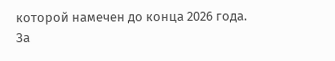которой намечен до конца 2026 года.
За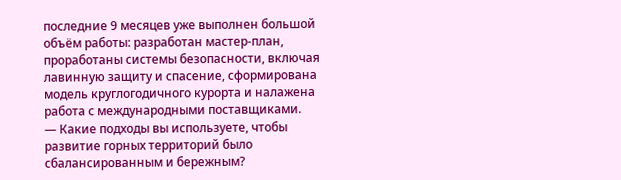последние 9 месяцев уже выполнен большой объём работы: разработан мастер-план, проработаны системы безопасности, включая лавинную защиту и спасение, сформирована модель круглогодичного курорта и налажена работа с международными поставщиками.
— Какие подходы вы используете, чтобы развитие горных территорий было сбалансированным и бережным?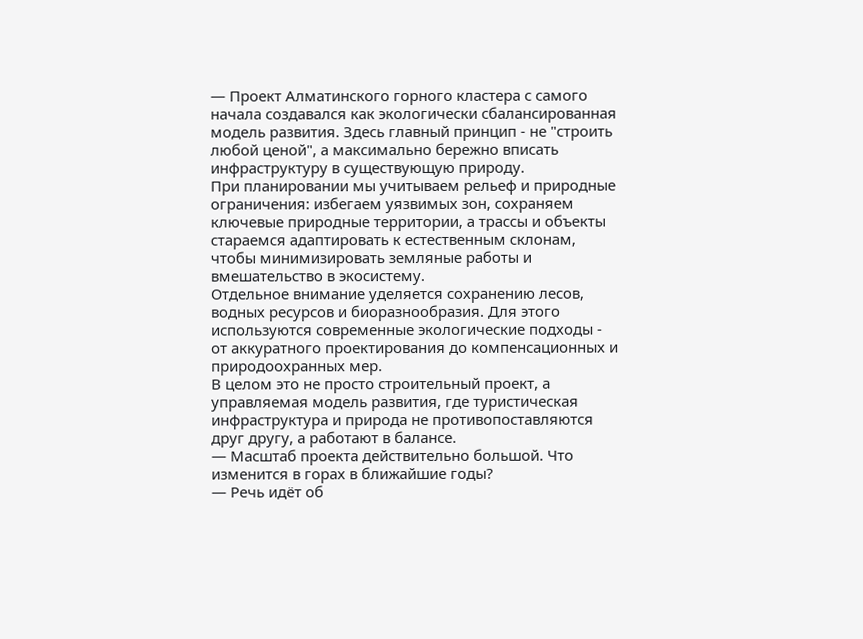— Проект Алматинского горного кластера с самого начала создавался как экологически сбалансированная модель развития. Здесь главный принцип - не "строить любой ценой", а максимально бережно вписать инфраструктуру в существующую природу.
При планировании мы учитываем рельеф и природные ограничения: избегаем уязвимых зон, сохраняем ключевые природные территории, а трассы и объекты стараемся адаптировать к естественным склонам, чтобы минимизировать земляные работы и вмешательство в экосистему.
Отдельное внимание уделяется сохранению лесов, водных ресурсов и биоразнообразия. Для этого используются современные экологические подходы - от аккуратного проектирования до компенсационных и природоохранных мер.
В целом это не просто строительный проект, а управляемая модель развития, где туристическая инфраструктура и природа не противопоставляются друг другу, а работают в балансе.
— Масштаб проекта действительно большой. Что изменится в горах в ближайшие годы?
— Речь идёт об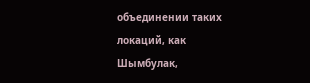объединении таких локаций, как Шымбулак,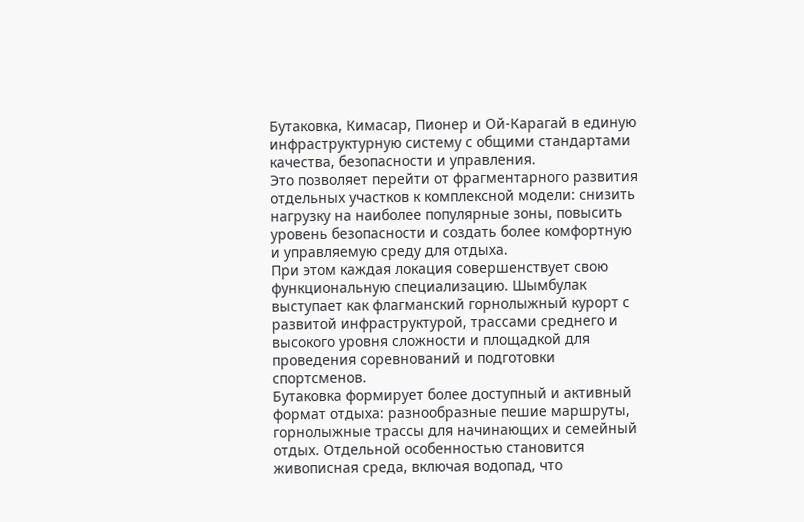Бутаковка, Кимасар, Пионер и Ой-Карагай в единую инфраструктурную систему с общими стандартами качества, безопасности и управления.
Это позволяет перейти от фрагментарного развития отдельных участков к комплексной модели: снизить нагрузку на наиболее популярные зоны, повысить уровень безопасности и создать более комфортную и управляемую среду для отдыха.
При этом каждая локация совершенствует свою функциональную специализацию. Шымбулак выступает как флагманский горнолыжный курорт с развитой инфраструктурой, трассами среднего и высокого уровня сложности и площадкой для проведения соревнований и подготовки спортсменов.
Бутаковка формирует более доступный и активный формат отдыха: разнообразные пешие маршруты, горнолыжные трассы для начинающих и семейный отдых. Отдельной особенностью становится живописная среда, включая водопад, что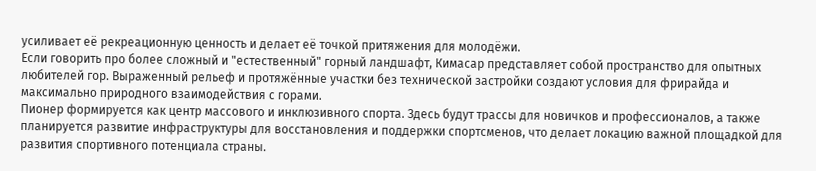усиливает её рекреационную ценность и делает её точкой притяжения для молодёжи.
Если говорить про более сложный и "естественный" горный ландшафт, Кимасар представляет собой пространство для опытных любителей гор. Выраженный рельеф и протяжённые участки без технической застройки создают условия для фрирайда и максимально природного взаимодействия с горами.
Пионер формируется как центр массового и инклюзивного спорта. Здесь будут трассы для новичков и профессионалов, а также планируется развитие инфраструктуры для восстановления и поддержки спортсменов, что делает локацию важной площадкой для развития спортивного потенциала страны.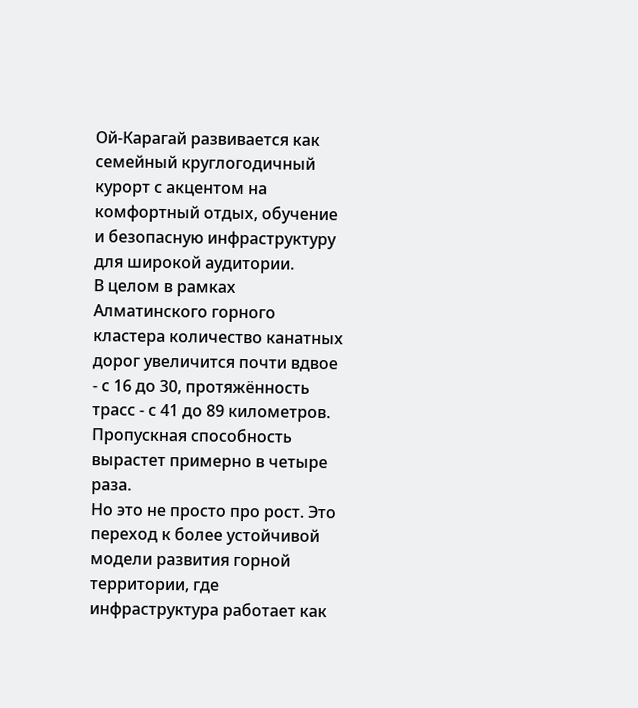Ой-Карагай развивается как семейный круглогодичный курорт с акцентом на комфортный отдых, обучение и безопасную инфраструктуру для широкой аудитории.
В целом в рамках Алматинского горного кластера количество канатных дорог увеличится почти вдвое - с 16 до 30, протяжённость трасс - с 41 до 89 километров. Пропускная способность вырастет примерно в четыре раза.
Но это не просто про рост. Это переход к более устойчивой модели развития горной территории, где инфраструктура работает как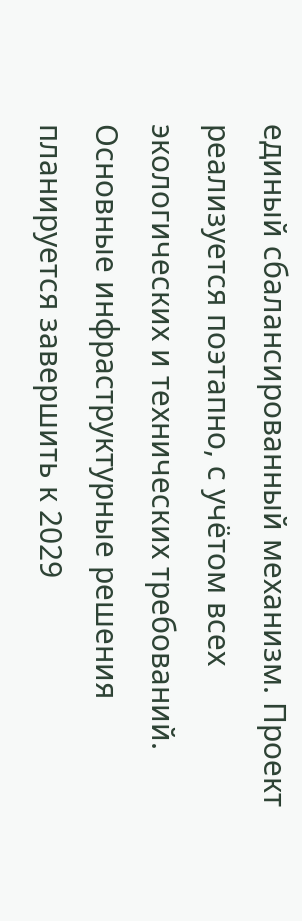единый сбалансированный механизм. Проект реализуется поэтапно, с учётом всех экологических и технических требований. Основные инфраструктурные решения планируется завершить к 2029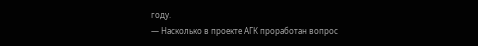году.
— Насколько в проекте АГК проработан вопрос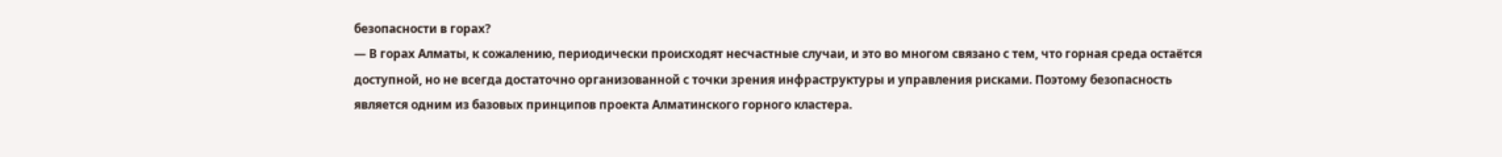безопасности в горах?
— В горах Алматы, к сожалению, периодически происходят несчастные случаи, и это во многом связано с тем, что горная среда остаётся доступной, но не всегда достаточно организованной с точки зрения инфраструктуры и управления рисками. Поэтому безопасность является одним из базовых принципов проекта Алматинского горного кластера.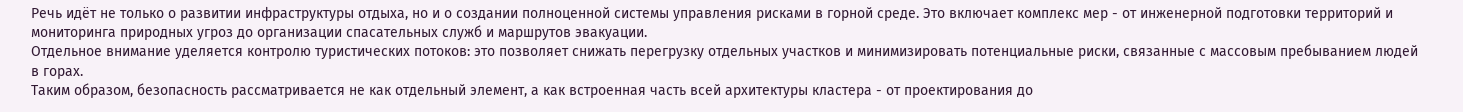Речь идёт не только о развитии инфраструктуры отдыха, но и о создании полноценной системы управления рисками в горной среде. Это включает комплекс мер - от инженерной подготовки территорий и мониторинга природных угроз до организации спасательных служб и маршрутов эвакуации.
Отдельное внимание уделяется контролю туристических потоков: это позволяет снижать перегрузку отдельных участков и минимизировать потенциальные риски, связанные с массовым пребыванием людей в горах.
Таким образом, безопасность рассматривается не как отдельный элемент, а как встроенная часть всей архитектуры кластера - от проектирования до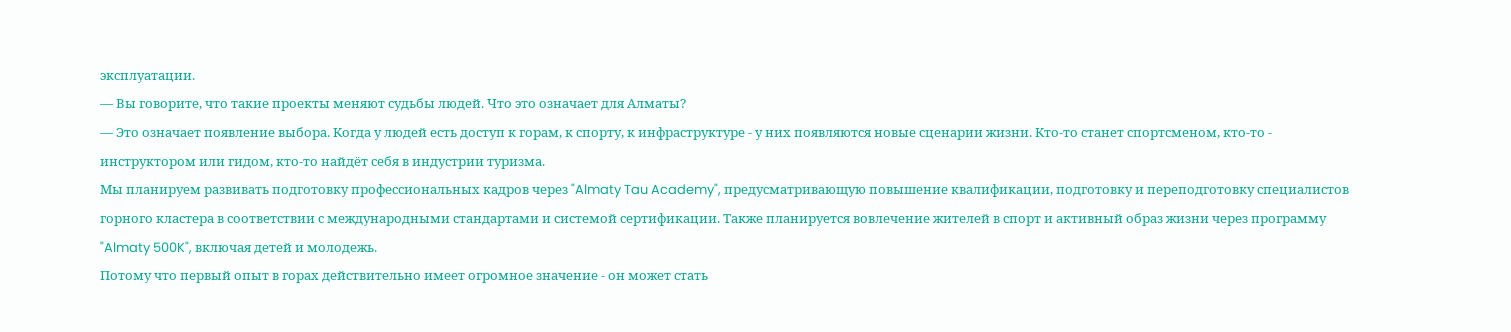эксплуатации.
— Вы говорите, что такие проекты меняют судьбы людей. Что это означает для Алматы?
— Это означает появление выбора. Когда у людей есть доступ к горам, к спорту, к инфраструктуре - у них появляются новые сценарии жизни. Кто-то станет спортсменом, кто-то - инструктором или гидом, кто-то найдёт себя в индустрии туризма.
Мы планируем развивать подготовку профессиональных кадров через "Almaty Tau Academy", предусматривающую повышение квалификации, подготовку и переподготовку специалистов горного кластера в соответствии с международными стандартами и системой сертификации. Также планируется вовлечение жителей в спорт и активный образ жизни через программу "Almaty 500K", включая детей и молодежь.
Потому что первый опыт в горах действительно имеет огромное значение - он может стать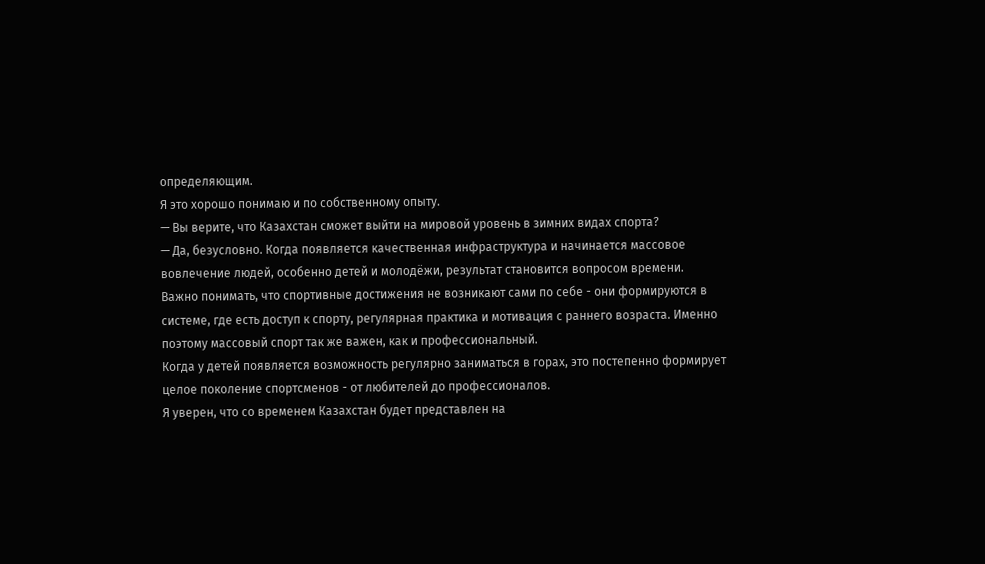определяющим.
Я это хорошо понимаю и по собственному опыту.
— Вы верите, что Казахстан сможет выйти на мировой уровень в зимних видах спорта?
— Да, безусловно. Когда появляется качественная инфраструктура и начинается массовое вовлечение людей, особенно детей и молодёжи, результат становится вопросом времени.
Важно понимать, что спортивные достижения не возникают сами по себе - они формируются в системе, где есть доступ к спорту, регулярная практика и мотивация с раннего возраста. Именно поэтому массовый спорт так же важен, как и профессиональный.
Когда у детей появляется возможность регулярно заниматься в горах, это постепенно формирует целое поколение спортсменов - от любителей до профессионалов.
Я уверен, что со временем Казахстан будет представлен на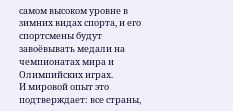самом высоком уровне в зимних видах спорта, и его спортсмены будут завоёвывать медали на чемпионатах мира и Олимпийских играх.
И мировой опыт это подтверждает: все страны,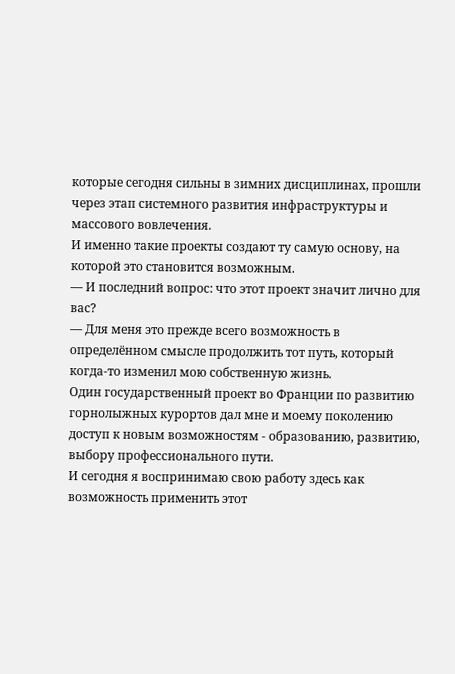которые сегодня сильны в зимних дисциплинах, прошли через этап системного развития инфраструктуры и массового вовлечения.
И именно такие проекты создают ту самую основу, на которой это становится возможным.
— И последний вопрос: что этот проект значит лично для вас?
— Для меня это прежде всего возможность в определённом смысле продолжить тот путь, который когда-то изменил мою собственную жизнь.
Один государственный проект во Франции по развитию горнолыжных курортов дал мне и моему поколению доступ к новым возможностям - образованию, развитию, выбору профессионального пути.
И сегодня я воспринимаю свою работу здесь как возможность применить этот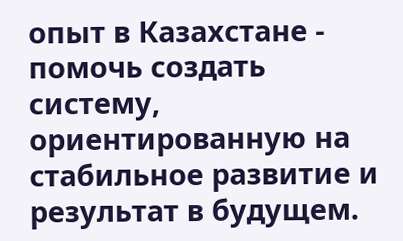опыт в Казахстане - помочь создать систему, ориентированную на стабильное развитие и результат в будущем.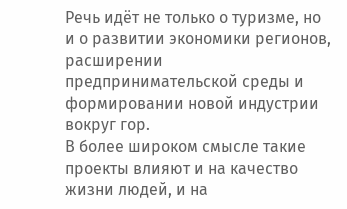Речь идёт не только о туризме, но и о развитии экономики регионов, расширении предпринимательской среды и формировании новой индустрии вокруг гор.
В более широком смысле такие проекты влияют и на качество жизни людей, и на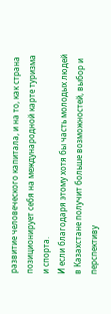развитие человеческого капитала, и на то, как страна позиционирует себя на международной карте туризма и спорта.
И если благодаря этому хотя бы часть молодых людей в Казахстане получит больше возможностей, выбор и перспективу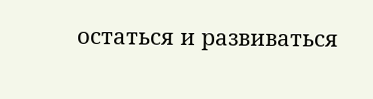остаться и развиваться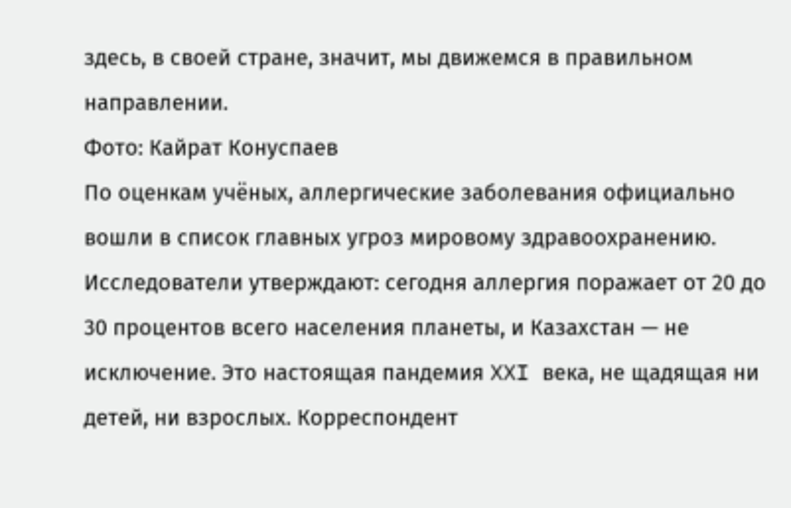здесь, в своей стране, значит, мы движемся в правильном направлении.
Фото: Кайрат Конуспаев
По оценкам учёных, аллергические заболевания официально вошли в список главных угроз мировому здравоохранению. Исследователи утверждают: сегодня аллергия поражает от 20 до 30 процентов всего населения планеты, и Казахстан — не исключение. Это настоящая пандемия XXI века, не щадящая ни детей, ни взрослых. Корреспондент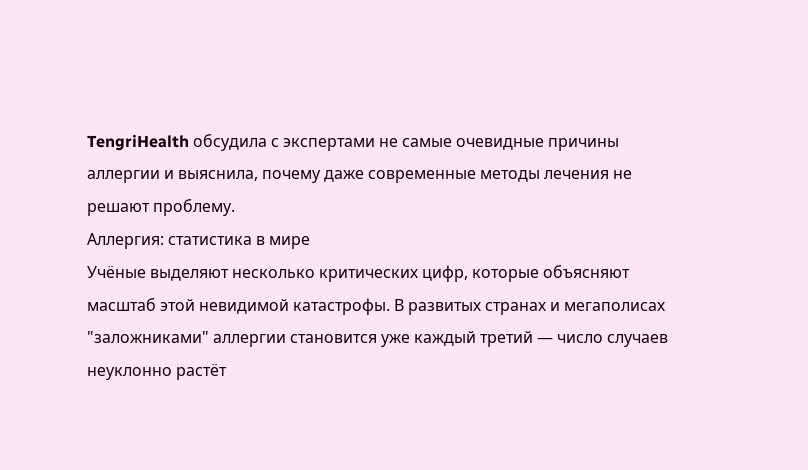TengriHealth обсудила с экспертами не самые очевидные причины аллергии и выяснила, почему даже современные методы лечения не решают проблему.
Аллергия: статистика в мире
Учёные выделяют несколько критических цифр, которые объясняют масштаб этой невидимой катастрофы. В развитых странах и мегаполисах "заложниками" аллергии становится уже каждый третий — число случаев неуклонно растёт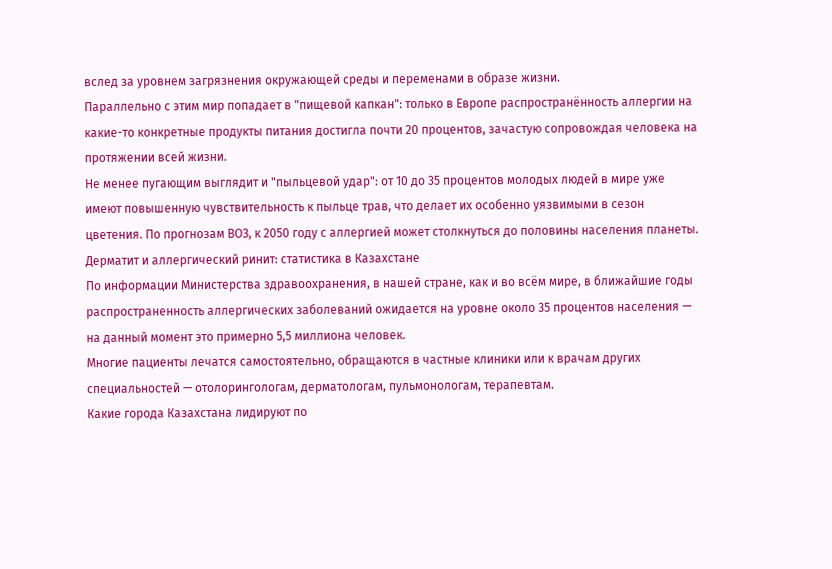вслед за уровнем загрязнения окружающей среды и переменами в образе жизни.
Параллельно с этим мир попадает в "пищевой капкан": только в Европе распространённость аллергии на какие-то конкретные продукты питания достигла почти 20 процентов, зачастую сопровождая человека на протяжении всей жизни.
Не менее пугающим выглядит и "пыльцевой удар": от 10 до 35 процентов молодых людей в мире уже имеют повышенную чувствительность к пыльце трав, что делает их особенно уязвимыми в сезон цветения. По прогнозам ВОЗ, к 2050 году с аллергией может столкнуться до половины населения планеты.
Дерматит и аллергический ринит: статистика в Казахстане
По информации Министерства здравоохранения, в нашей стране, как и во всём мире, в ближайшие годы распространенность аллергических заболеваний ожидается на уровне около 35 процентов населения — на данный момент это примерно 5,5 миллиона человек.
Многие пациенты лечатся самостоятельно, обращаются в частные клиники или к врачам других специальностей — отолорингологам, дерматологам, пульмонологам, терапевтам.
Какие города Казахстана лидируют по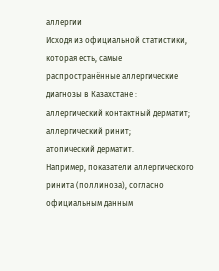аллергии
Исходя из официальной статистики, которая есть, самые распространённые аллергические диагнозы в Казахстане :
аллергический контактный дерматит;
аллергический ринит;
атопический дерматит.
Например, показатели аллергического ринита (поллиноза), согласно официальным данным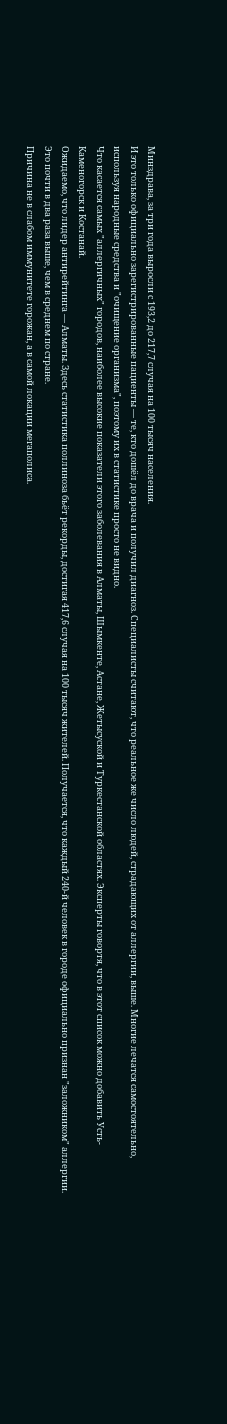Минздрава, за три года выросли с 193,2 до 217,7 случая на 100 тысяч населения.
И это только официально зарегистрированные пациенты — те, кто дошёл до врача и получил диагноз. Специалисты считают, что реальное же число людей, страдающих от аллергии, выше. Многие лечатся самостоятельно, используя народные средства и "очищение организма", поэтому их в статистике просто не видно.
Что касается самых "аллергичных" городов, наиболее высокие показатели этого заболевания в Алматы, Шымкенте, Астане, Жетысуской и Туркестанской областях. Эксперты говортя, что в этот список можно добавить Усть-Каменогорск и Костанай.
Ожидаемо, что лидер антирейтинга — Алматы. Здесь статистика поллиноза бьёт рекорды, достигая 417,6 случая на 100 тысяч жителей. Получается, что каждый 240-й человек в городе официально признан "заложником" аллергии. Это почти в два раза выше, чем в среднем по стране.
Причина не в слабом иммунитете горожан, а в самой локации мегаполиса.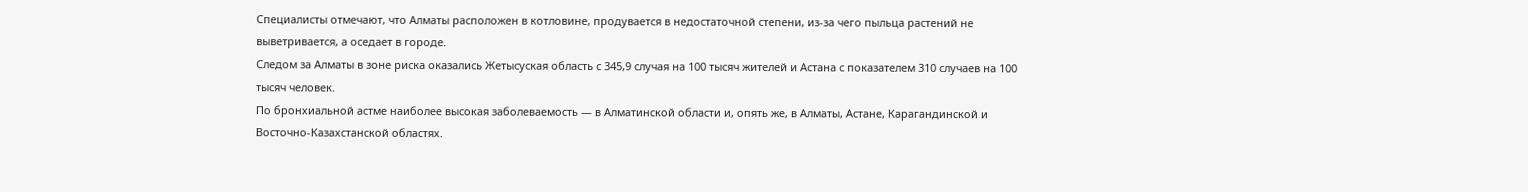Специалисты отмечают, что Алматы расположен в котловине, продувается в недостаточной степени, из-за чего пыльца растений не выветривается, а оседает в городе.
Следом за Алматы в зоне риска оказались Жетысуская область с 345,9 случая на 100 тысяч жителей и Астана с показателем 310 случаев на 100 тысяч человек.
По бронхиальной астме наиболее высокая заболеваемость — в Алматинской области и, опять же, в Алматы, Астане, Карагандинской и Восточно-Казахстанской областях.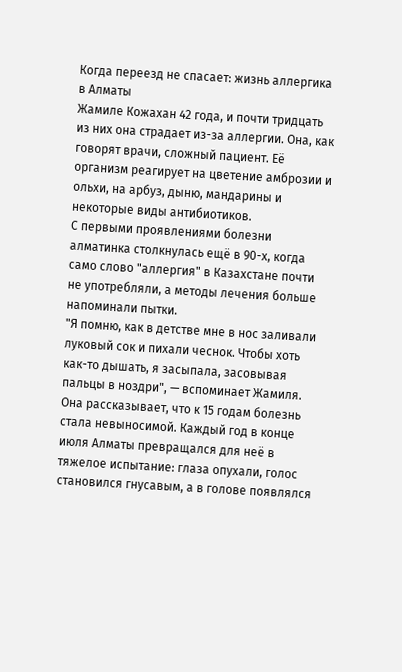Когда переезд не спасает: жизнь аллергика в Алматы
Жамиле Кожахан 42 года, и почти тридцать из них она страдает из-за аллергии. Она, как говорят врачи, сложный пациент. Её организм реагирует на цветение амброзии и ольхи, на арбуз, дыню, мандарины и некоторые виды антибиотиков.
С первыми проявлениями болезни алматинка столкнулась ещё в 90-х, когда само слово "аллергия" в Казахстане почти не употребляли, а методы лечения больше напоминали пытки.
"Я помню, как в детстве мне в нос заливали луковый сок и пихали чеснок. Чтобы хоть как-то дышать, я засыпала, засовывая пальцы в ноздри", — вспоминает Жамиля.
Она рассказывает, что к 15 годам болезнь стала невыносимой. Каждый год в конце июля Алматы превращался для неё в тяжелое испытание: глаза опухали, голос становился гнусавым, а в голове появлялся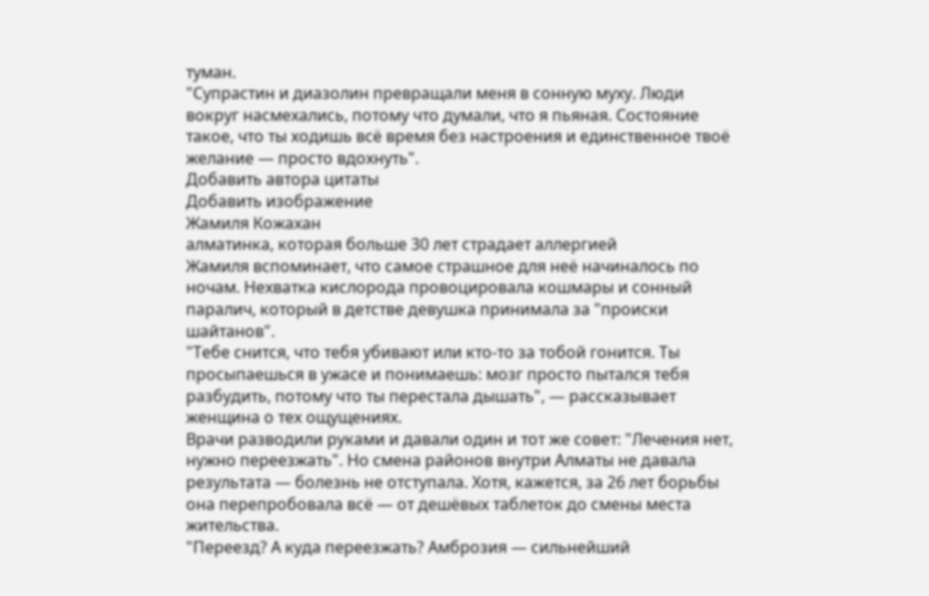туман.
"Супрастин и диазолин превращали меня в сонную муху. Люди вокруг насмехались, потому что думали, что я пьяная. Состояние такое, что ты ходишь всё время без настроения и единственное твоё желание — просто вдохнуть".
Добавить автора цитаты
Добавить изображение
Жамиля Кожахан
алматинка, которая больше 30 лет страдает аллергией
Жамиля вспоминает, что самое страшное для неё начиналось по ночам. Нехватка кислорода провоцировала кошмары и сонный паралич, который в детстве девушка принимала за "происки шайтанов".
"Тебе снится, что тебя убивают или кто-то за тобой гонится. Ты просыпаешься в ужасе и понимаешь: мозг просто пытался тебя разбудить, потому что ты перестала дышать", — рассказывает женщина о тех ощущениях.
Врачи разводили руками и давали один и тот же совет: "Лечения нет, нужно переезжать". Но смена районов внутри Алматы не давала результата — болезнь не отступала. Хотя, кажется, за 26 лет борьбы она перепробовала всё — от дешёвых таблеток до смены места жительства.
"Переезд? А куда переезжать? Амброзия — сильнейший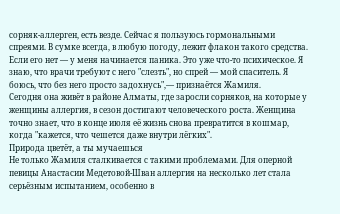сорняк-аллерген, есть везде. Сейчас я пользуюсь гормональными спреями. В сумке всегда, в любую погоду, лежит флакон такого средства. Если его нет — у меня начинается паника. Это уже что-то психическое. Я знаю, что врачи требуют с него "слезть", но спрей — мой спаситель. Я боюсь, что без него просто задохнусь",— признаётся Жамиля.
Сегодня она живёт в районе Алматы, где заросли сорняков, на которые у женщины аллергия, в сезон достигают человеческого роста. Женщина точно знает, что в конце июля её жизнь снова превратится в кошмар, когда "кажется, что чешется даже внутри лёгких".
Природа цветёт, а ты мучаешься
Не только Жамиля сталкивается с такими проблемами. Для оперной певицы Анастасии Медетовой-Шван аллергия на несколько лет стала серьёзным испытанием, особенно в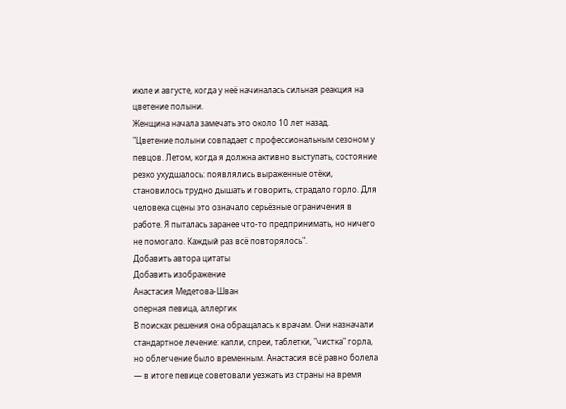июле и августе, когда у неё начиналась сильная реакция на цветение полыни.
Женщина начала замечать это около 10 лет назад.
"Цветение полыни совпадает с профессиональным сезоном у певцов. Летом, когда я должна активно выступать, состояние резко ухудшалось: появлялись выраженные отёки, становилось трудно дышать и говорить, страдало горло. Для человека сцены это означало серьёзные ограничения в работе. Я пыталась заранее что-то предпринимать, но ничего не помогало. Каждый раз всё повторялось".
Добавить автора цитаты
Добавить изображение
Анастасия Медетова-Шван
оперная певица, аллергик
В поисках решения она обращалась к врачам. Они назначали стандартное лечение: капли, спреи, таблетки, "чистка" горла, но облегчение было временным. Анастасия всё равно болела — в итоге певице советовали уезжать из страны на время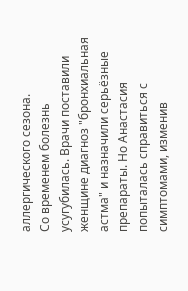аллергического сезона.
Со временем болезнь усугубилась. Врачи поставили женщине диагноз "бронхиальная астма" и назначили серьёзные препараты. Но Анастасия попыталась справиться с симптомами, изменив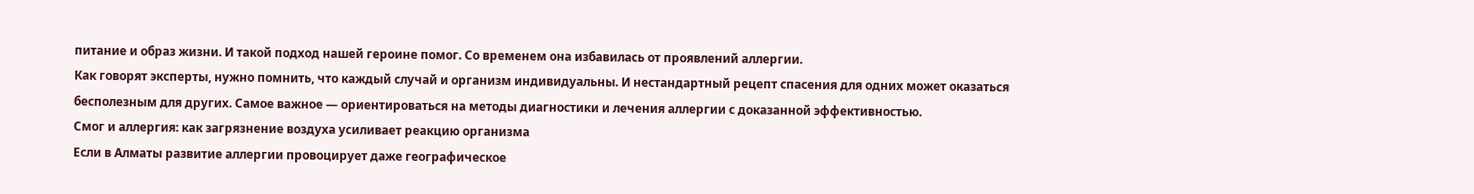питание и образ жизни. И такой подход нашей героине помог. Со временем она избавилась от проявлений аллергии.
Как говорят эксперты, нужно помнить, что каждый случай и организм индивидуальны. И нестандартный рецепт спасения для одних может оказаться бесполезным для других. Самое важное — ориентироваться на методы диагностики и лечения аллергии с доказанной эффективностью.
Смог и аллергия: как загрязнение воздуха усиливает реакцию организма
Если в Алматы развитие аллергии провоцирует даже географическое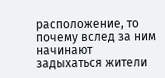расположение, то почему вслед за ним начинают задыхаться жители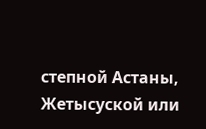степной Астаны, Жетысуской или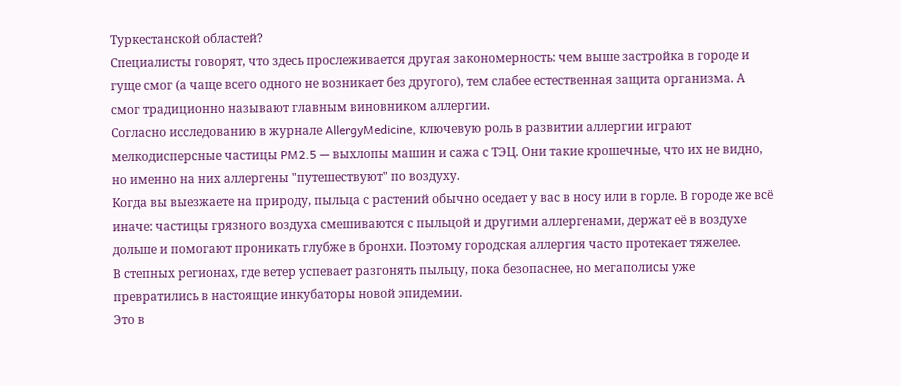Туркестанской областей?
Специалисты говорят, что здесь прослеживается другая закономерность: чем выше застройка в городе и гуще смог (а чаще всего одного не возникает без другого), тем слабее естественная защита организма. А смог традиционно называют главным виновником аллергии.
Согласно исследованию в журнале AllergyMedicine, ключевую роль в развитии аллергии играют мелкодисперсные частицы PM2.5 — выхлопы машин и сажа с ТЭЦ. Они такие крошечные, что их не видно, но именно на них аллергены "путешествуют" по воздуху.
Когда вы выезжаете на природу, пыльца с растений обычно оседает у вас в носу или в горле. В городе же всё иначе: частицы грязного воздуха смешиваются с пыльцой и другими аллергенами, держат её в воздухе дольше и помогают проникать глубже в бронхи. Поэтому городская аллергия часто протекает тяжелее.
В степных регионах, где ветер успевает разгонять пыльцу, пока безопаснее, но мегаполисы уже превратились в настоящие инкубаторы новой эпидемии.
Это в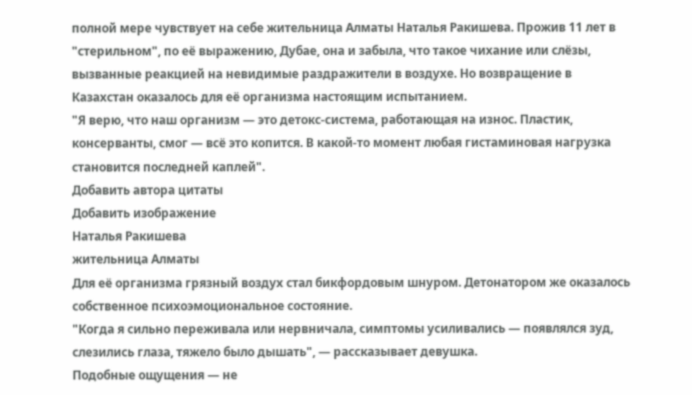полной мере чувствует на себе жительница Алматы Наталья Ракишева. Прожив 11 лет в "стерильном", по её выражению, Дубае, она и забыла, что такое чихание или слёзы, вызванные реакцией на невидимые раздражители в воздухе. Но возвращение в Казахстан оказалось для её организма настоящим испытанием.
"Я верю, что наш организм — это детокс-система, работающая на износ. Пластик, консерванты, смог — всё это копится. В какой-то момент любая гистаминовая нагрузка становится последней каплей".
Добавить автора цитаты
Добавить изображение
Наталья Ракишева
жительница Алматы
Для её организма грязный воздух стал бикфордовым шнуром. Детонатором же оказалось собственное психоэмоциональное состояние.
"Когда я сильно переживала или нервничала, симптомы усиливались — появлялся зуд, слезились глаза, тяжело было дышать", — рассказывает девушка.
Подобные ощущения — не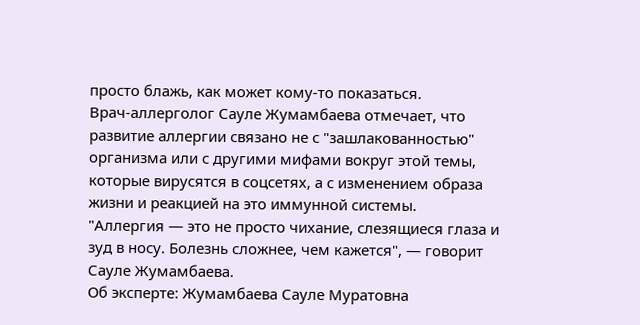просто блажь, как может кому-то показаться.
Врач-аллерголог Сауле Жумамбаева отмечает, что развитие аллергии связано не с "зашлакованностью" организма или с другими мифами вокруг этой темы, которые вирусятся в соцсетях, а с изменением образа жизни и реакцией на это иммунной системы.
"Аллергия — это не просто чихание, слезящиеся глаза и зуд в носу. Болезнь сложнее, чем кажется", — говорит Сауле Жумамбаева.
Об эксперте: Жумамбаева Сауле Муратовна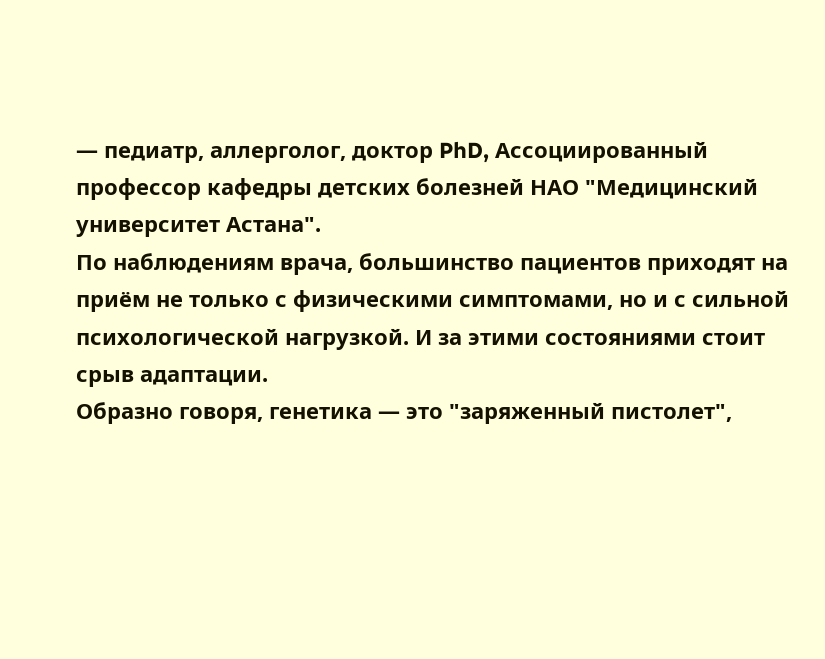— педиатр, аллерголог, доктор PhD, Ассоциированный профессор кафедры детских болезней НАО "Медицинский университет Астана".
По наблюдениям врача, большинство пациентов приходят на приём не только с физическими симптомами, но и с сильной психологической нагрузкой. И за этими состояниями стоит срыв адаптации.
Образно говоря, генетика — это "заряженный пистолет",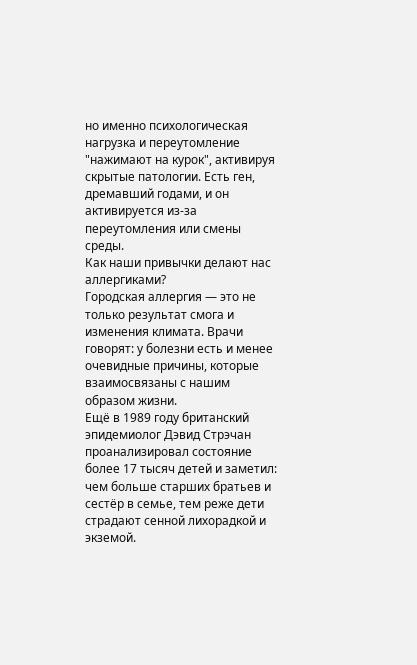но именно психологическая нагрузка и переутомление "нажимают на курок", активируя скрытые патологии. Есть ген, дремавший годами, и он активируется из-за переутомления или смены среды.
Как наши привычки делают нас аллергиками?
Городская аллергия — это не только результат смога и изменения климата. Врачи говорят: у болезни есть и менее очевидные причины, которые взаимосвязаны с нашим образом жизни.
Ещё в 1989 году британский эпидемиолог Дэвид Стрэчан проанализировал состояние более 17 тысяч детей и заметил: чем больше старших братьев и сестёр в семье, тем реже дети страдают сенной лихорадкой и экземой.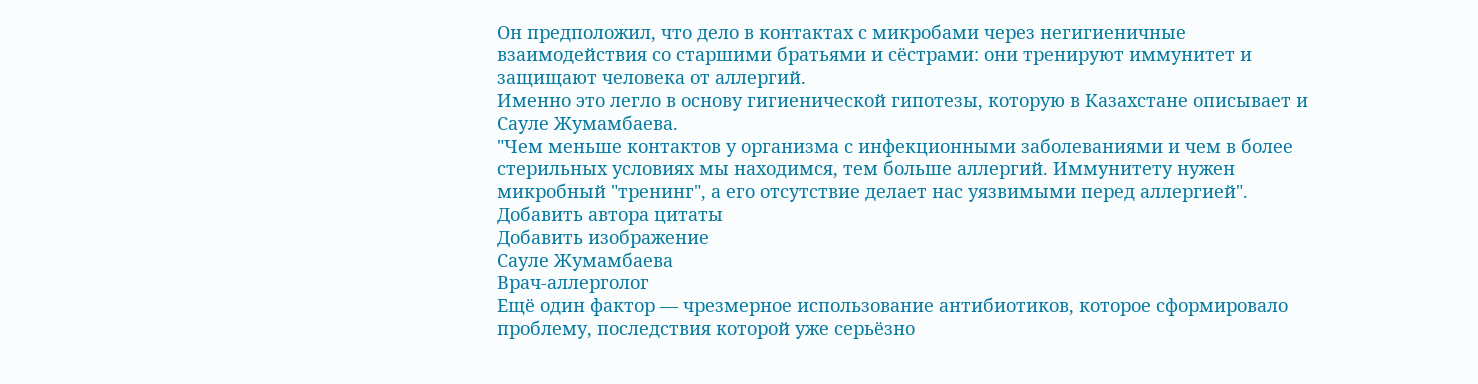Он предположил, что дело в контактах с микробами через негигиеничные взаимодействия со старшими братьями и сёстрами: они тренируют иммунитет и защищают человека от аллергий.
Именно это легло в основу гигиенической гипотезы, которую в Казахстане описывает и Сауле Жумамбаева.
"Чем меньше контактов у организма с инфекционными заболеваниями и чем в более стерильных условиях мы находимся, тем больше аллергий. Иммунитету нужен микробный "тренинг", а его отсутствие делает нас уязвимыми перед аллергией".
Добавить автора цитаты
Добавить изображение
Сауле Жумамбаева
Врач-аллерголог
Ещё один фактор — чрезмерное использование антибиотиков, которое сформировало проблему, последствия которой уже серьёзно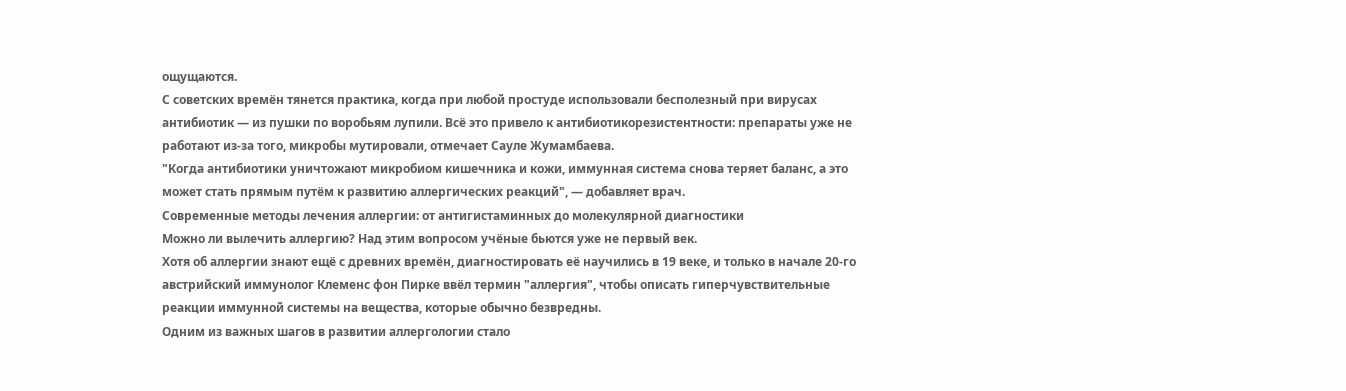ощущаются.
С советских времён тянется практика, когда при любой простуде использовали бесполезный при вирусах антибиотик — из пушки по воробьям лупили. Всё это привело к антибиотикорезистентности: препараты уже не работают из-за того, микробы мутировали, отмечает Сауле Жумамбаева.
"Когда антибиотики уничтожают микробиом кишечника и кожи, иммунная система снова теряет баланс, а это может стать прямым путём к развитию аллергических реакций", — добавляет врач.
Современные методы лечения аллергии: от антигистаминных до молекулярной диагностики
Можно ли вылечить аллергию? Над этим вопросом учёные бьются уже не первый век.
Хотя об аллергии знают ещё с древних времён, диагностировать её научились в 19 веке, и только в начале 20-го австрийский иммунолог Клеменс фон Пирке ввёл термин "аллергия", чтобы описать гиперчувствительные реакции иммунной системы на вещества, которые обычно безвредны.
Одним из важных шагов в развитии аллергологии стало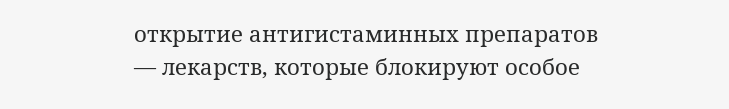открытие антигистаминных препаратов — лекарств, которые блокируют особое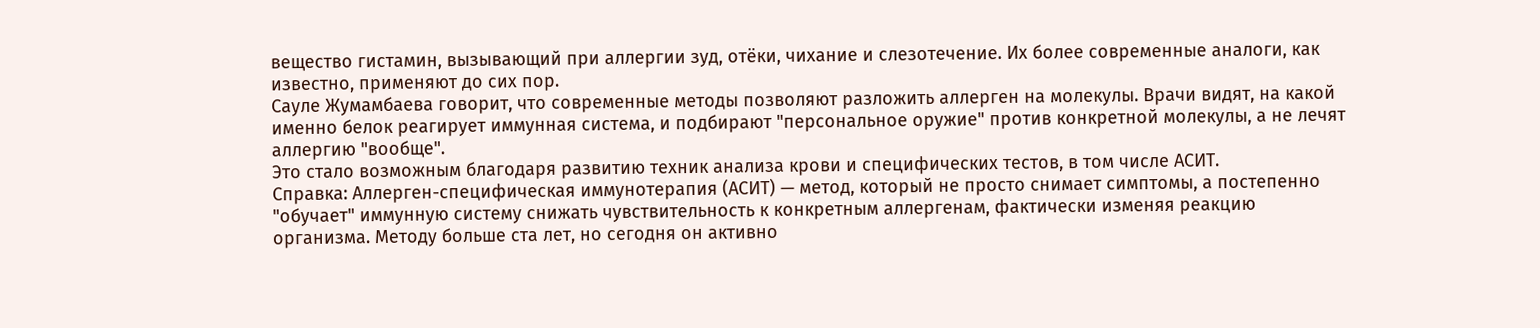вещество гистамин, вызывающий при аллергии зуд, отёки, чихание и слезотечение. Их более современные аналоги, как известно, применяют до сих пор.
Сауле Жумамбаева говорит, что современные методы позволяют разложить аллерген на молекулы. Врачи видят, на какой именно белок реагирует иммунная система, и подбирают "персональное оружие" против конкретной молекулы, а не лечят аллергию "вообще".
Это стало возможным благодаря развитию техник анализа крови и специфических тестов, в том числе АСИТ.
Справка: Аллерген-специфическая иммунотерапия (АСИТ) — метод, который не просто снимает симптомы, а постепенно "обучает" иммунную систему снижать чувствительность к конкретным аллергенам, фактически изменяя реакцию организма. Методу больше ста лет, но сегодня он активно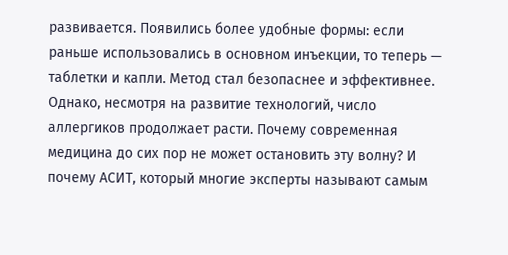развивается. Появились более удобные формы: если раньше использовались в основном инъекции, то теперь — таблетки и капли. Метод стал безопаснее и эффективнее.
Однако, несмотря на развитие технологий, число аллергиков продолжает расти. Почему современная медицина до сих пор не может остановить эту волну? И почему АСИТ, который многие эксперты называют самым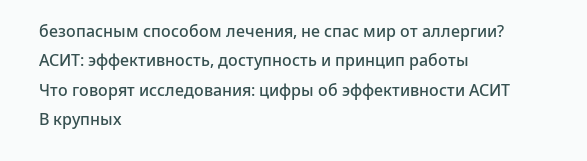безопасным способом лечения, не спас мир от аллергии?
АСИТ: эффективность, доступность и принцип работы
Что говорят исследования: цифры об эффективности АСИТ
В крупных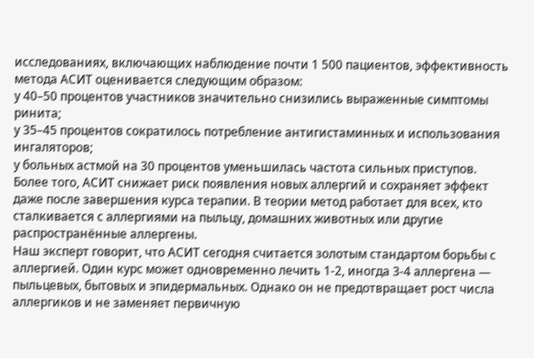исследованиях, включающих наблюдение почти 1 500 пациентов, эффективность метода АСИТ оценивается следующим образом:
у 40–50 процентов участников значительно снизились выраженные симптомы ринита;
у 35–45 процентов сократилось потребление антигистаминных и использования ингаляторов;
у больных астмой на 30 процентов уменьшилась частота сильных приступов.
Более того, АСИТ снижает риск появления новых аллергий и сохраняет эффект даже после завершения курса терапии. В теории метод работает для всех, кто сталкивается с аллергиями на пыльцу, домашних животных или другие распространённые аллергены.
Наш эксперт говорит, что АСИТ сегодня считается золотым стандартом борьбы с аллергией. Один курс может одновременно лечить 1-2, иногда 3-4 аллергена — пыльцевых, бытовых и эпидермальных. Однако он не предотвращает рост числа аллергиков и не заменяет первичную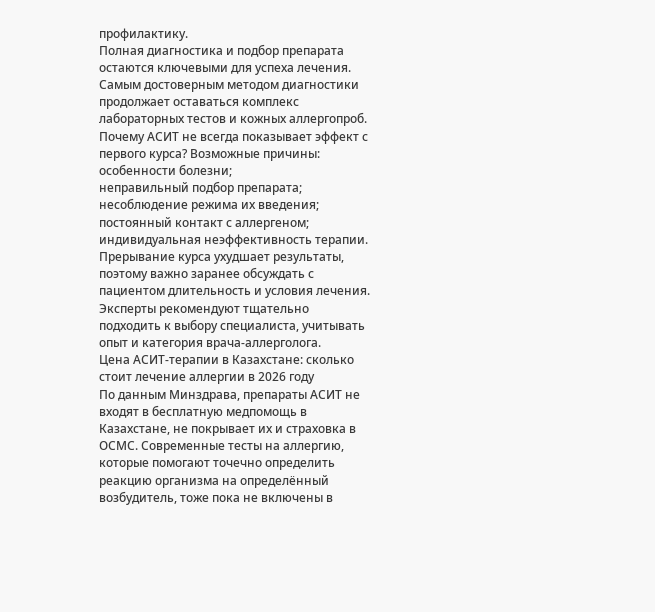профилактику.
Полная диагностика и подбор препарата остаются ключевыми для успеха лечения. Самым достоверным методом диагностики продолжает оставаться комплекс лабораторных тестов и кожных аллергопроб.
Почему АСИТ не всегда показывает эффект с первого курса? Возможные причины:
особенности болезни;
неправильный подбор препарата;
несоблюдение режима их введения;
постоянный контакт с аллергеном;
индивидуальная неэффективность терапии.
Прерывание курса ухудшает результаты, поэтому важно заранее обсуждать с пациентом длительность и условия лечения. Эксперты рекомендуют тщательно подходить к выбору специалиста, учитывать опыт и категория врача-аллерголога.
Цена АСИТ-терапии в Казахстане: сколько стоит лечение аллергии в 2026 году
По данным Минздрава, препараты АСИТ не входят в бесплатную медпомощь в Казахстане, не покрывает их и страховка в ОСМС. Современные тесты на аллергию, которые помогают точечно определить реакцию организма на определённый возбудитель, тоже пока не включены в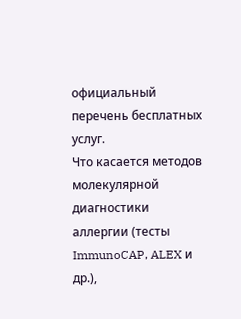официальный перечень бесплатных услуг.
Что касается методов молекулярной диагностики аллергии (тесты ImmunoCAP, ALEX и др.),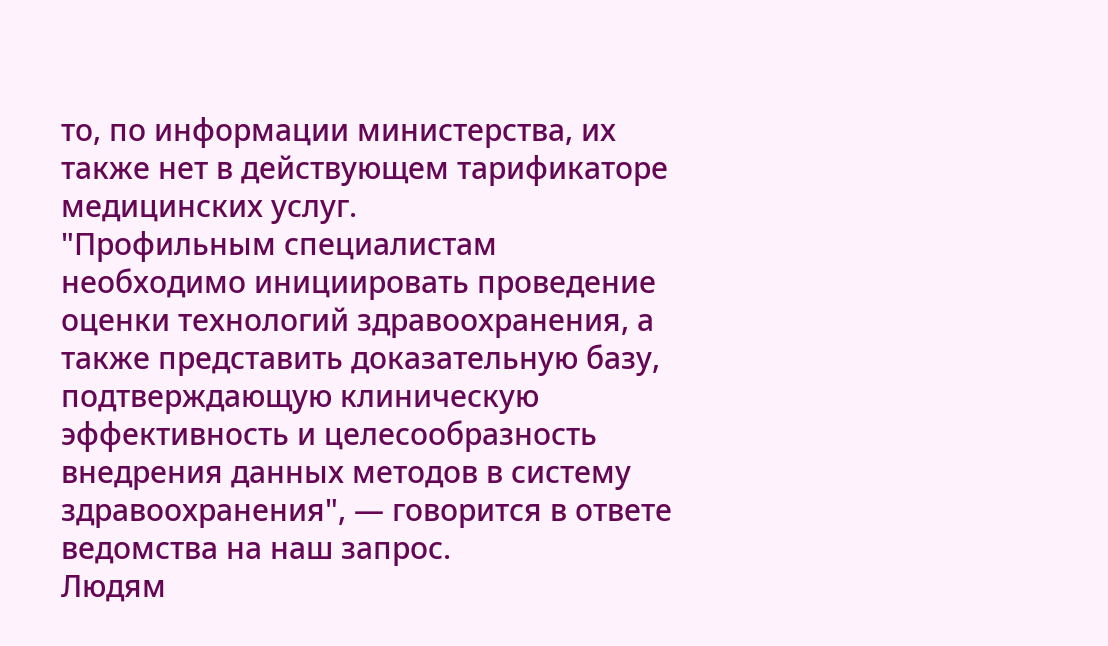то, по информации министерства, их также нет в действующем тарификаторе медицинских услуг.
"Профильным специалистам необходимо инициировать проведение оценки технологий здравоохранения, а также представить доказательную базу, подтверждающую клиническую эффективность и целесообразность внедрения данных методов в систему здравоохранения", — говорится в ответе ведомства на наш запрос.
Людям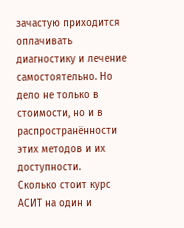зачастую приходится оплачивать диагностику и лечение самостоятельно. Но дело не только в стоимости, но и в распространённости этих методов и их доступности.
Сколько стоит курс АСИТ на один и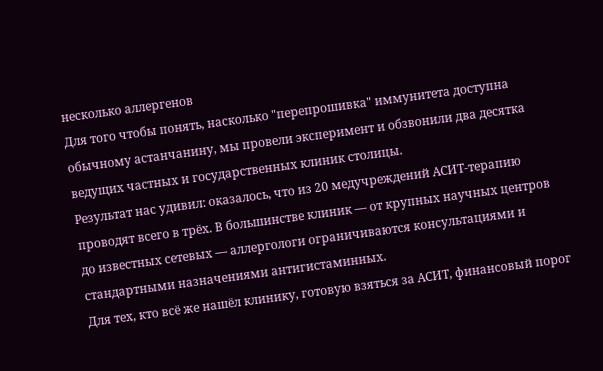несколько аллергенов
Для того чтобы понять, насколько "перепрошивка" иммунитета доступна обычному астанчанину, мы провели эксперимент и обзвонили два десятка ведущих частных и государственных клиник столицы.
Результат нас удивил: оказалось, что из 20 медучреждений АСИТ-терапию проводят всего в трёх. В большинстве клиник — от крупных научных центров до известных сетевых — аллергологи ограничиваются консультациями и стандартными назначениями антигистаминных.
Для тех, кто всё же нашёл клинику, готовую взяться за АСИТ, финансовый порог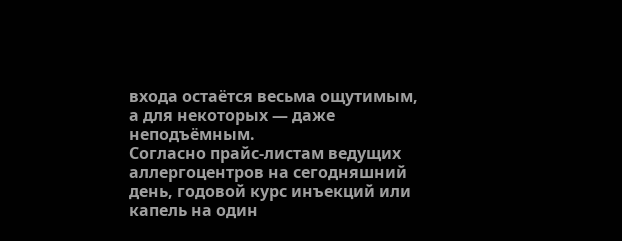входа остаётся весьма ощутимым, а для некоторых — даже неподъёмным.
Согласно прайс-листам ведущих аллергоцентров на сегодняшний день, годовой курс инъекций или капель на один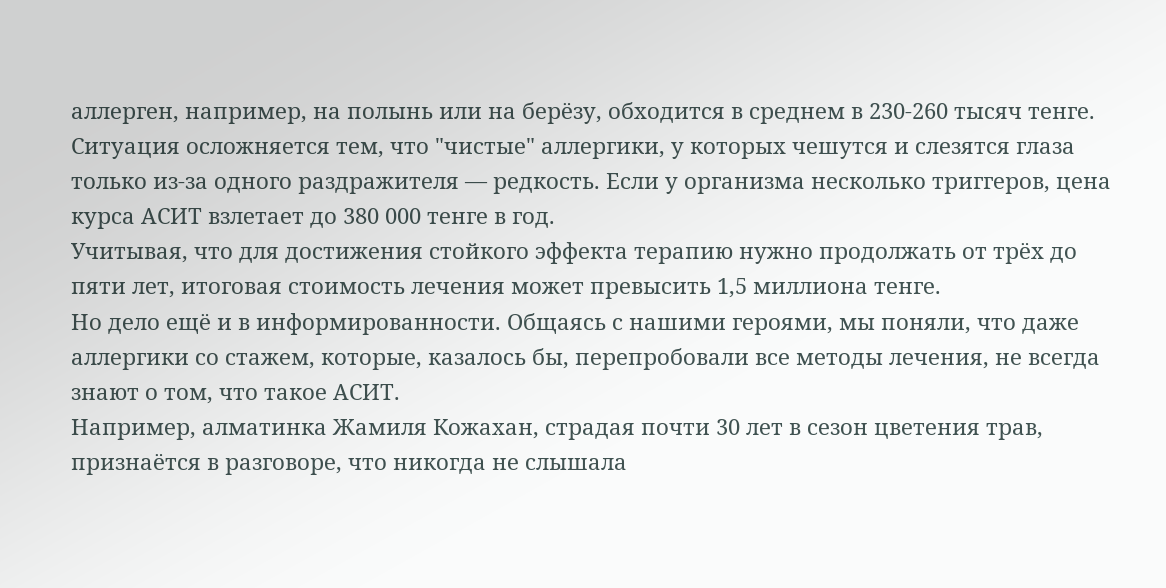аллерген, например, на полынь или на берёзу, обходится в среднем в 230-260 тысяч тенге.
Ситуация осложняется тем, что "чистые" аллергики, у которых чешутся и слезятся глаза только из-за одного раздражителя — редкость. Если у организма несколько триггеров, цена курса АСИТ взлетает до 380 000 тенге в год.
Учитывая, что для достижения стойкого эффекта терапию нужно продолжать от трёх до пяти лет, итоговая стоимость лечения может превысить 1,5 миллиона тенге.
Но дело ещё и в информированности. Общаясь с нашими героями, мы поняли, что даже аллергики со стажем, которые, казалось бы, перепробовали все методы лечения, не всегда знают о том, что такое АСИТ.
Например, алматинка Жамиля Кожахан, страдая почти 30 лет в сезон цветения трав, признаётся в разговоре, что никогда не слышала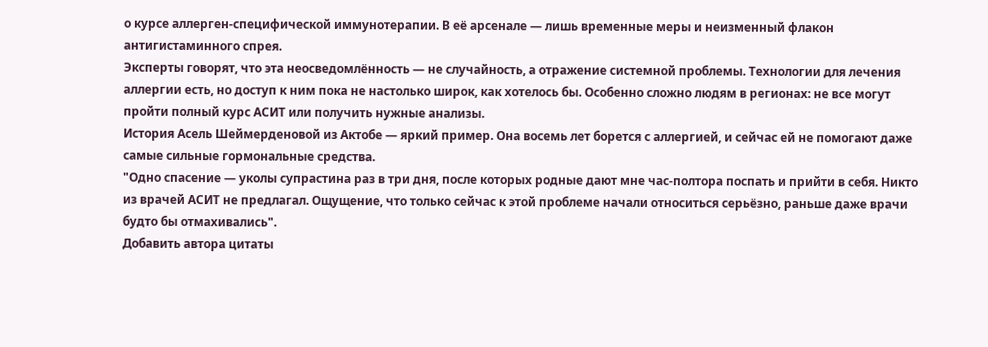о курсе аллерген-специфической иммунотерапии. В её арсенале — лишь временные меры и неизменный флакон антигистаминного спрея.
Эксперты говорят, что эта неосведомлённость — не случайность, а отражение системной проблемы. Технологии для лечения аллергии есть, но доступ к ним пока не настолько широк, как хотелось бы. Особенно сложно людям в регионах: не все могут пройти полный курс АСИТ или получить нужные анализы.
История Асель Шеймерденовой из Актобе — яркий пример. Она восемь лет борется с аллергией, и сейчас ей не помогают даже самые сильные гормональные средства.
"Одно спасение — уколы супрастина раз в три дня, после которых родные дают мне час-полтора поспать и прийти в себя. Никто из врачей АСИТ не предлагал. Ощущение, что только сейчас к этой проблеме начали относиться серьёзно, раньше даже врачи будто бы отмахивались".
Добавить автора цитаты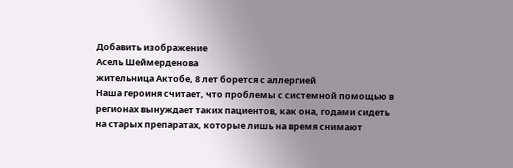Добавить изображение
Асель Шеймерденова
жительница Актобе, 8 лет борется с аллергией
Наша героиня считает, что проблемы с системной помощью в регионах вынуждает таких пациентов, как она, годами сидеть на старых препаратах, которые лишь на время снимают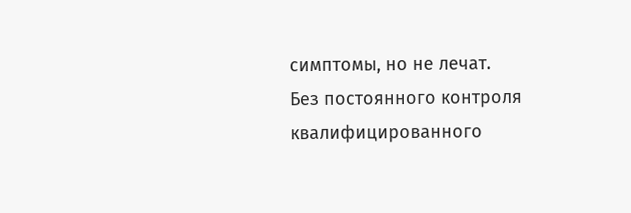симптомы, но не лечат.
Без постоянного контроля квалифицированного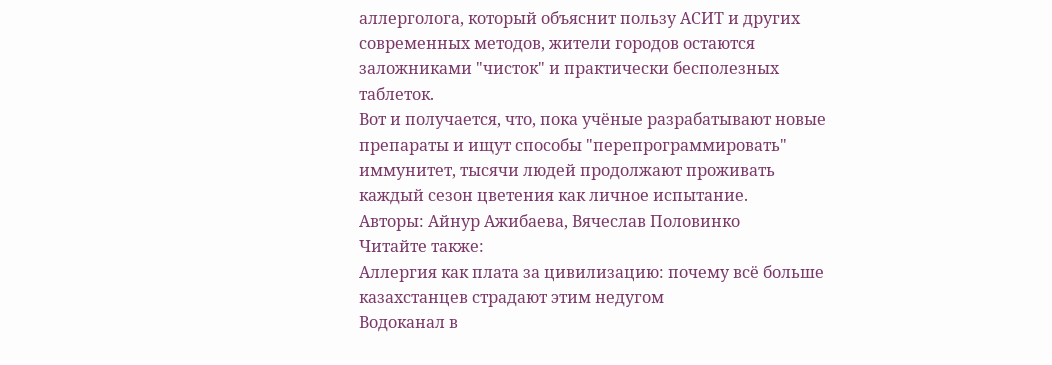аллерголога, который объяснит пользу АСИТ и других современных методов, жители городов остаются заложниками "чисток" и практически бесполезных таблеток.
Вот и получается, что, пока учёные разрабатывают новые препараты и ищут способы "перепрограммировать" иммунитет, тысячи людей продолжают проживать каждый сезон цветения как личное испытание.
Авторы: Айнур Ажибаева, Вячеслав Половинко
Читайте также:
Аллергия как плата за цивилизацию: почему всё больше казахстанцев страдают этим недугом
Водоканал в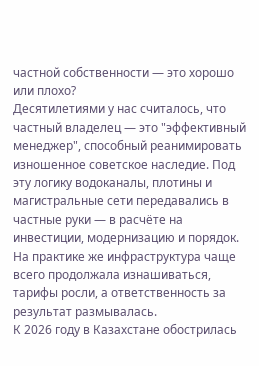частной собственности — это хорошо или плохо?
Десятилетиями у нас считалось, что частный владелец — это "эффективный менеджер", способный реанимировать изношенное советское наследие. Под эту логику водоканалы, плотины и магистральные сети передавались в частные руки — в расчёте на инвестиции, модернизацию и порядок. На практике же инфраструктура чаще всего продолжала изнашиваться, тарифы росли, а ответственность за результат размывалась.
К 2026 году в Казахстане обострилась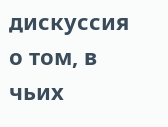дискуссия о том, в чьих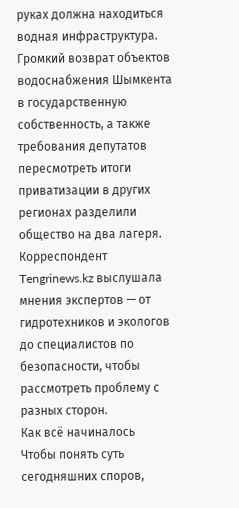руках должна находиться водная инфраструктура. Громкий возврат объектов водоснабжения Шымкента в государственную собственность, а также требования депутатов пересмотреть итоги приватизации в других регионах разделили общество на два лагеря.
Корреспондент Tengrinews.kz выслушала мнения экспертов — от гидротехников и экологов до специалистов по безопасности, чтобы рассмотреть проблему с разных сторон.
Как всё начиналось
Чтобы понять суть сегодняшних споров,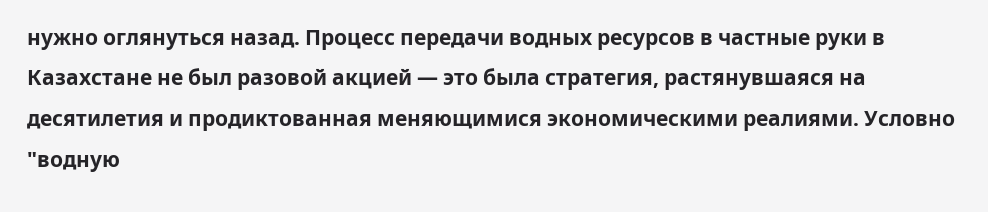нужно оглянуться назад. Процесс передачи водных ресурсов в частные руки в Казахстане не был разовой акцией — это была стратегия, растянувшаяся на десятилетия и продиктованная меняющимися экономическими реалиями. Условно "водную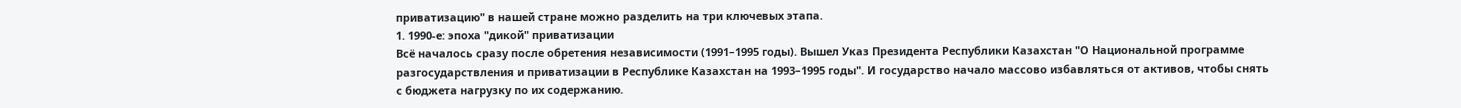приватизацию" в нашей стране можно разделить на три ключевых этапа.
1. 1990-е: эпоха "дикой" приватизации
Всё началось сразу после обретения независимости (1991–1995 годы). Вышел Указ Президента Республики Казахстан "О Национальной программе разгосударствления и приватизации в Республике Казахстан на 1993–1995 годы". И государство начало массово избавляться от активов, чтобы снять с бюджета нагрузку по их содержанию.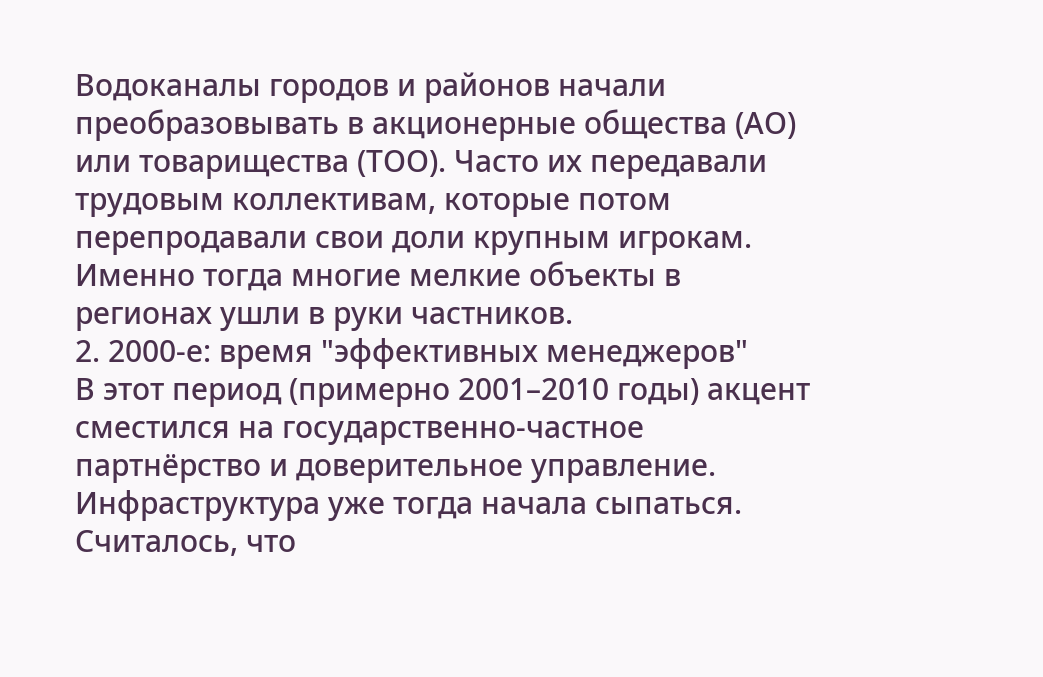Водоканалы городов и районов начали преобразовывать в акционерные общества (АО) или товарищества (ТОО). Часто их передавали трудовым коллективам, которые потом перепродавали свои доли крупным игрокам. Именно тогда многие мелкие объекты в регионах ушли в руки частников.
2. 2000-е: время "эффективных менеджеров"
В этот период (примерно 2001–2010 годы) акцент сместился на государственно-частное партнёрство и доверительное управление.
Инфраструктура уже тогда начала сыпаться. Считалось, что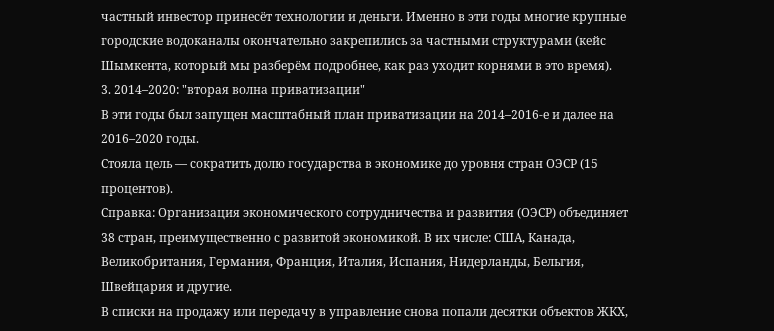частный инвестор принесёт технологии и деньги. Именно в эти годы многие крупные городские водоканалы окончательно закрепились за частными структурами (кейс Шымкента, который мы разберём подробнее, как раз уходит корнями в это время).
3. 2014–2020: "вторая волна приватизации"
В эти годы был запущен масштабный план приватизации на 2014–2016-е и далее на 2016–2020 годы.
Стояла цель — сократить долю государства в экономике до уровня стран ОЭСР (15 процентов).
Справка: Организация экономического сотрудничества и развития (ОЭСР) объединяет 38 стран, преимущественно с развитой экономикой. В их числе: США, Канада, Великобритания, Германия, Франция, Италия, Испания, Нидерланды, Бельгия, Швейцария и другие.
В списки на продажу или передачу в управление снова попали десятки объектов ЖКХ,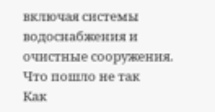включая системы водоснабжения и очистные сооружения.
Что пошло не так
Как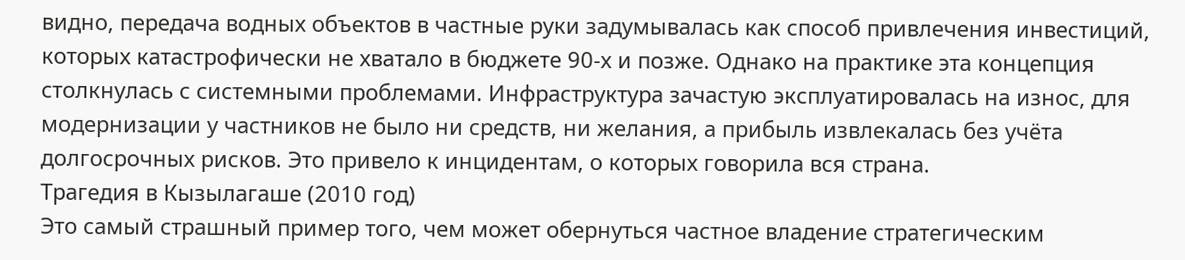видно, передача водных объектов в частные руки задумывалась как способ привлечения инвестиций, которых катастрофически не хватало в бюджете 90-х и позже. Однако на практике эта концепция столкнулась с системными проблемами. Инфраструктура зачастую эксплуатировалась на износ, для модернизации у частников не было ни средств, ни желания, а прибыль извлекалась без учёта долгосрочных рисков. Это привело к инцидентам, о которых говорила вся страна.
Трагедия в Кызылагаше (2010 год)
Это самый страшный пример того, чем может обернуться частное владение стратегическим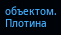объектом. Плотина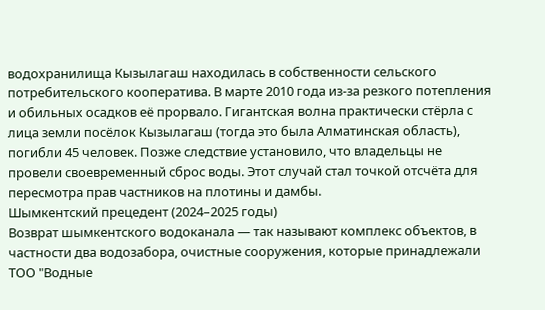водохранилища Кызылагаш находилась в собственности сельского потребительского кооператива. В марте 2010 года из-за резкого потепления и обильных осадков её прорвало. Гигантская волна практически стёрла с лица земли посёлок Кызылагаш (тогда это была Алматинская область), погибли 45 человек. Позже следствие установило, что владельцы не провели своевременный сброс воды. Этот случай стал точкой отсчёта для пересмотра прав частников на плотины и дамбы.
Шымкентский прецедент (2024–2025 годы)
Возврат шымкентского водоканала — так называют комплекс объектов, в частности два водозабора, очистные сооружения, которые принадлежали ТОО "Водные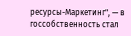ресурсы-Маркетинг", — в госсобственность стал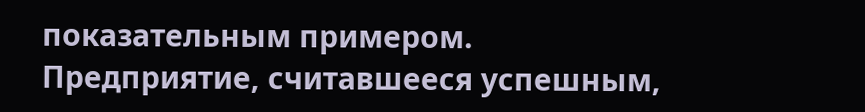показательным примером.
Предприятие, считавшееся успешным,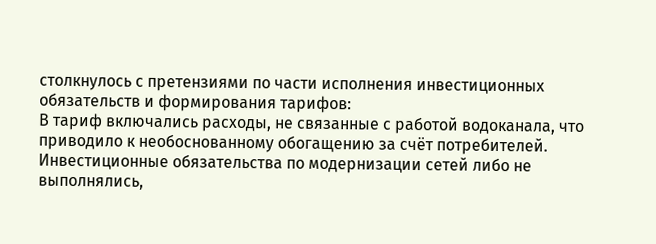столкнулось с претензиями по части исполнения инвестиционных обязательств и формирования тарифов:
В тариф включались расходы, не связанные с работой водоканала, что приводило к необоснованному обогащению за счёт потребителей.
Инвестиционные обязательства по модернизации сетей либо не выполнялись,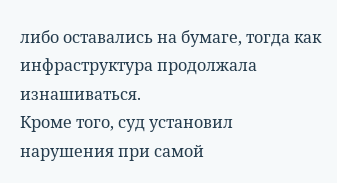либо оставались на бумаге, тогда как инфраструктура продолжала изнашиваться.
Кроме того, суд установил нарушения при самой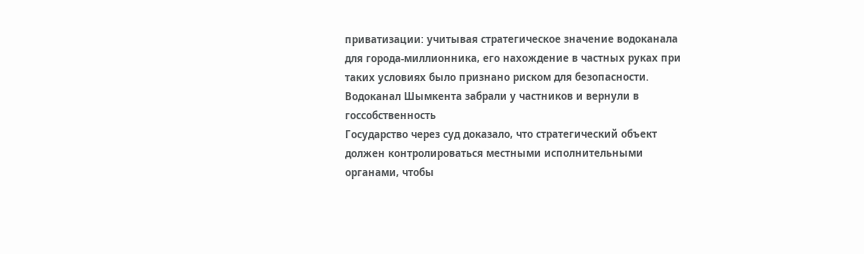приватизации: учитывая стратегическое значение водоканала для города-миллионника, его нахождение в частных руках при таких условиях было признано риском для безопасности.
Водоканал Шымкента забрали у частников и вернули в госсобственность
Государство через суд доказало, что стратегический объект должен контролироваться местными исполнительными органами, чтобы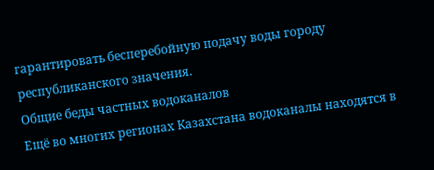гарантировать бесперебойную подачу воды городу республиканского значения.
Общие беды частных водоканалов
Ещё во многих регионах Казахстана водоканалы находятся в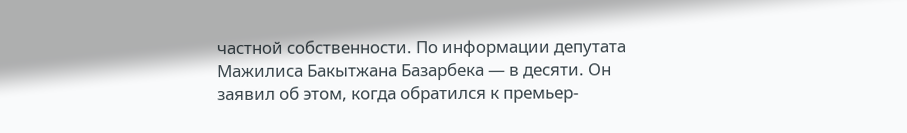частной собственности. По информации депутата Мажилиса Бакытжана Базарбека — в десяти. Он заявил об этом, когда обратился к премьер-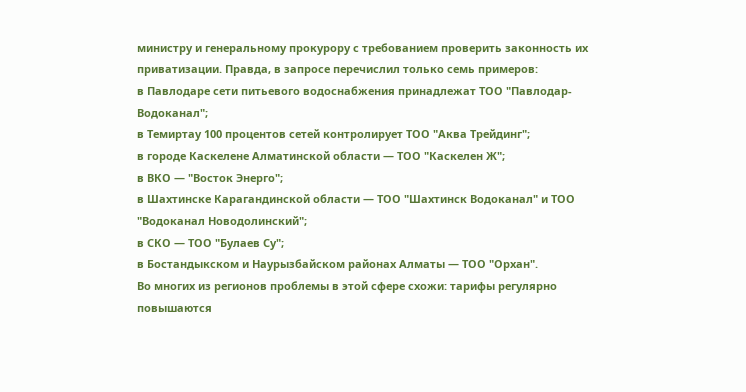министру и генеральному прокурору с требованием проверить законность их приватизации. Правда, в запросе перечислил только семь примеров:
в Павлодаре сети питьевого водоснабжения принадлежат ТОО "Павлодар-Водоканал";
в Темиртау 100 процентов сетей контролирует ТОО "Аква Трейдинг";
в городе Каскелене Алматинской области — ТОО "Каскелен Ж";
в ВКО — "Восток Энерго";
в Шахтинске Карагандинской области — ТОО "Шахтинск Водоканал" и ТОО "Водоканал Новодолинский";
в СКО — ТОО "Булаев Су";
в Бостандыкском и Наурызбайском районах Алматы — ТОО "Орхан".
Во многих из регионов проблемы в этой сфере схожи: тарифы регулярно повышаются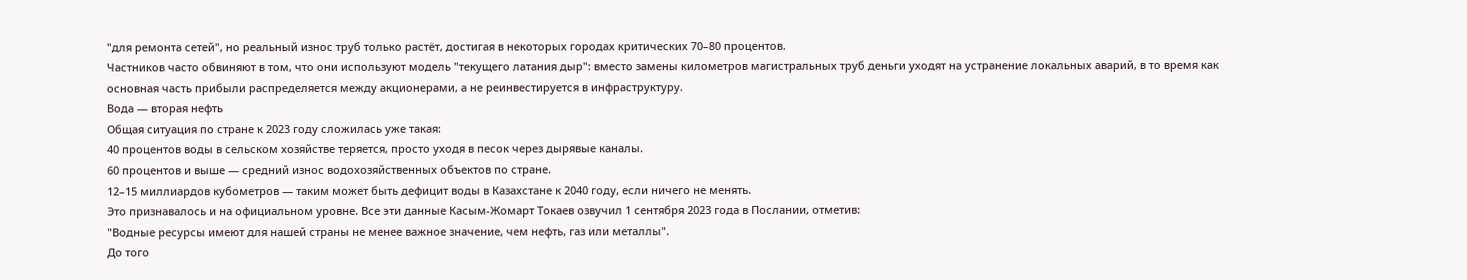"для ремонта сетей", но реальный износ труб только растёт, достигая в некоторых городах критических 70–80 процентов.
Частников часто обвиняют в том, что они используют модель "текущего латания дыр": вместо замены километров магистральных труб деньги уходят на устранение локальных аварий, в то время как основная часть прибыли распределяется между акционерами, а не реинвестируется в инфраструктуру.
Вода — вторая нефть
Общая ситуация по стране к 2023 году сложилась уже такая:
40 процентов воды в сельском хозяйстве теряется, просто уходя в песок через дырявые каналы.
60 процентов и выше — средний износ водохозяйственных объектов по стране.
12–15 миллиардов кубометров — таким может быть дефицит воды в Казахстане к 2040 году, если ничего не менять.
Это признавалось и на официальном уровне. Все эти данные Касым-Жомарт Токаев озвучил 1 сентября 2023 года в Послании, отметив:
"Водные ресурсы имеют для нашей страны не менее важное значение, чем нефть, газ или металлы".
До того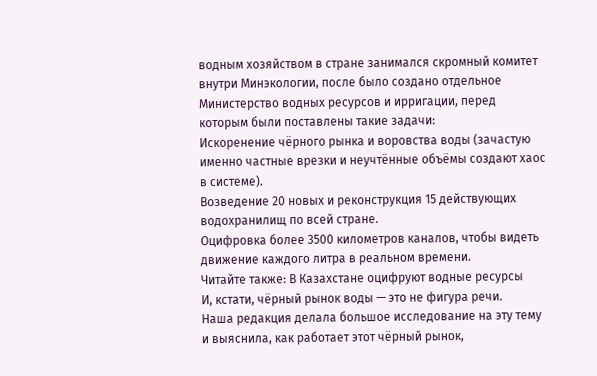водным хозяйством в стране занимался скромный комитет внутри Минэкологии, после было создано отдельное Министерство водных ресурсов и ирригации, перед которым были поставлены такие задачи:
Искоренение чёрного рынка и воровства воды (зачастую именно частные врезки и неучтённые объёмы создают хаос в системе).
Возведение 20 новых и реконструкция 15 действующих водохранилищ по всей стране.
Оцифровка более 3500 километров каналов, чтобы видеть движение каждого литра в реальном времени.
Читайте также: В Казахстане оцифруют водные ресурсы
И, кстати, чёрный рынок воды — это не фигура речи.
Наша редакция делала большое исследование на эту тему и выяснила, как работает этот чёрный рынок,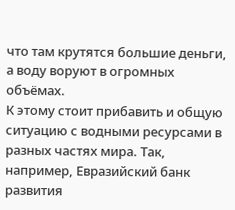что там крутятся большие деньги, а воду воруют в огромных объёмах.
К этому стоит прибавить и общую ситуацию с водными ресурсами в разных частях мира. Так, например, Евразийский банк развития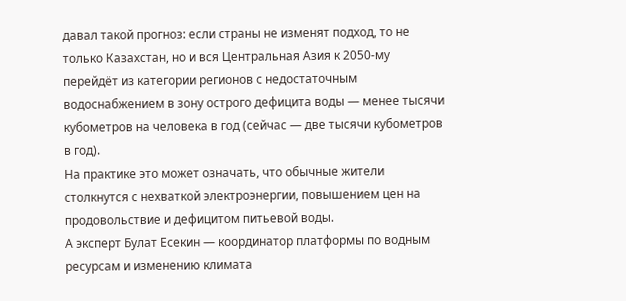давал такой прогноз: если страны не изменят подход, то не только Казахстан, но и вся Центральная Азия к 2050-му перейдёт из категории регионов с недостаточным водоснабжением в зону острого дефицита воды — менее тысячи кубометров на человека в год (сейчас — две тысячи кубометров в год).
На практике это может означать, что обычные жители столкнутся с нехваткой электроэнергии, повышением цен на продовольствие и дефицитом питьевой воды.
А эксперт Булат Есекин — координатор платформы по водным ресурсам и изменению климата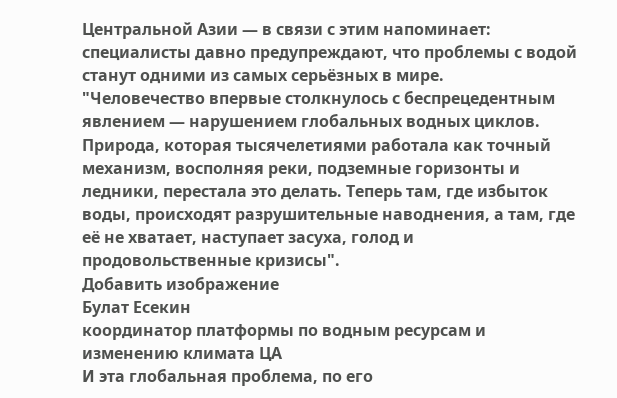Центральной Азии — в связи с этим напоминает: специалисты давно предупреждают, что проблемы с водой станут одними из самых серьёзных в мире.
"Человечество впервые столкнулось с беспрецедентным явлением — нарушением глобальных водных циклов. Природа, которая тысячелетиями работала как точный механизм, восполняя реки, подземные горизонты и ледники, перестала это делать. Теперь там, где избыток воды, происходят разрушительные наводнения, а там, где её не хватает, наступает засуха, голод и продовольственные кризисы".
Добавить изображение
Булат Есекин
координатор платформы по водным ресурсам и изменению климата ЦА
И эта глобальная проблема, по его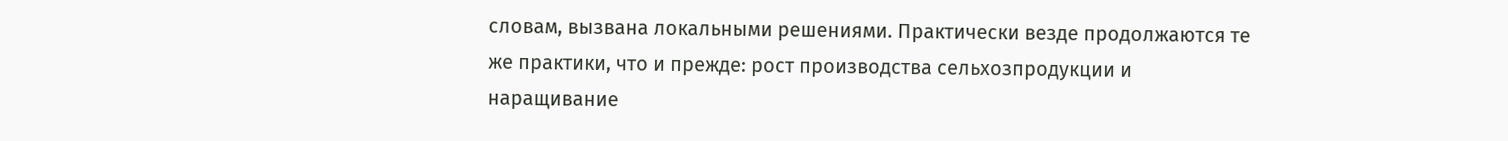словам, вызвана локальными решениями. Практически везде продолжаются те же практики, что и прежде: рост производства сельхозпродукции и наращивание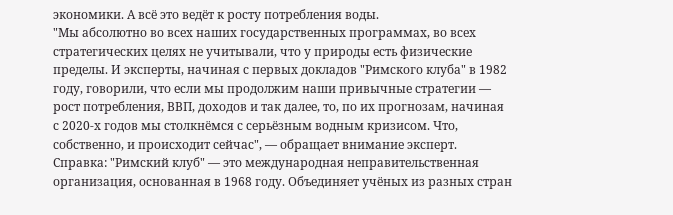экономики. А всё это ведёт к росту потребления воды.
"Мы абсолютно во всех наших государственных программах, во всех стратегических целях не учитывали, что у природы есть физические пределы. И эксперты, начиная с первых докладов "Римского клуба" в 1982 году, говорили, что если мы продолжим наши привычные стратегии — рост потребления, ВВП, доходов и так далее, то, по их прогнозам, начиная с 2020-х годов мы столкнёмся с серьёзным водным кризисом. Что, собственно, и происходит сейчас", — обращает внимание эксперт.
Справка: "Римский клуб" — это международная неправительственная организация, основанная в 1968 году. Объединяет учёных из разных стран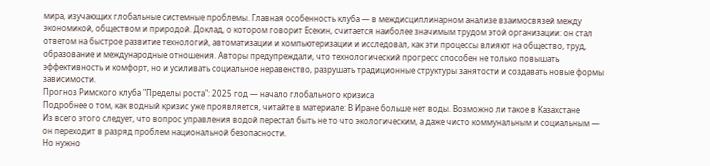мира, изучающих глобальные системные проблемы. Главная особенность клуба — в междисциплинарном анализе взаимосвязей между экономикой, обществом и природой. Доклад, о котором говорит Есекин, считается наиболее значимым трудом этой организации: он стал ответом на быстрое развитие технологий, автоматизации и компьютеризации и исследовал, как эти процессы влияют на общество, труд, образование и международные отношения. Авторы предупреждали, что технологический прогресс способен не только повышать эффективность и комфорт, но и усиливать социальное неравенство, разрушать традиционные структуры занятости и создавать новые формы зависимости.
Прогноз Римского клуба "Пределы роста": 2025 год — начало глобального кризиса
Подробнее о том, как водный кризис уже проявляется, читайте в материале: В Иране больше нет воды. Возможно ли такое в Казахстане
Из всего этого следует, что вопрос управления водой перестал быть не то что экологическим, а даже чисто коммунальным и социальным — он переходит в разряд проблем национальной безопасности.
Но нужно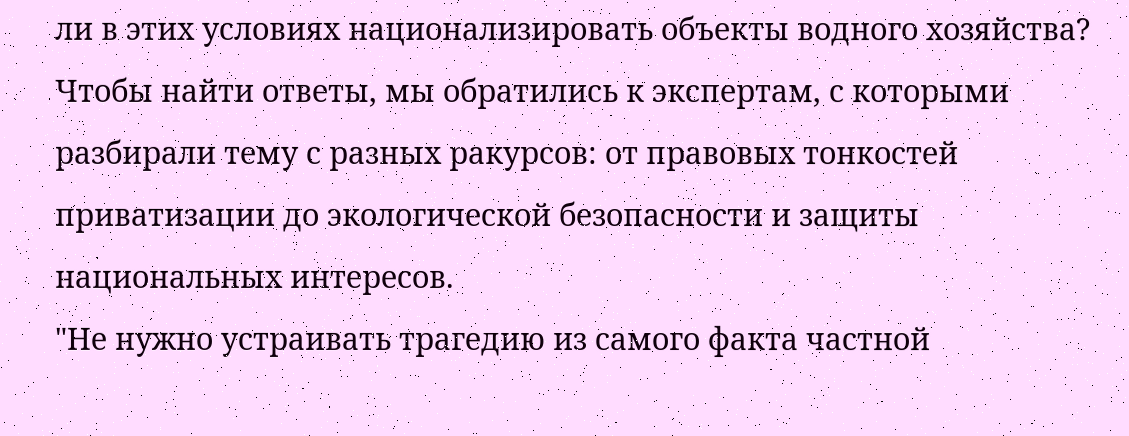ли в этих условиях национализировать объекты водного хозяйства? Чтобы найти ответы, мы обратились к экспертам, с которыми разбирали тему с разных ракурсов: от правовых тонкостей приватизации до экологической безопасности и защиты национальных интересов.
"Не нужно устраивать трагедию из самого факта частной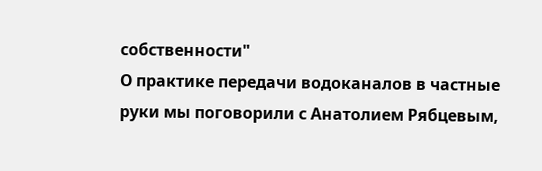собственности"
О практике передачи водоканалов в частные руки мы поговорили с Анатолием Рябцевым,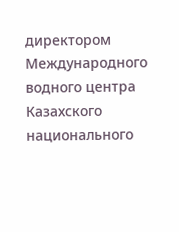директором Международного водного центра Казахского национального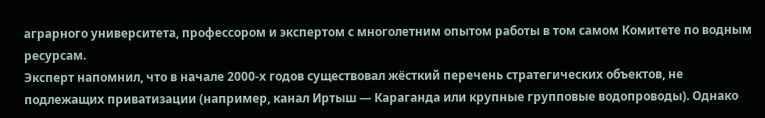аграрного университета, профессором и экспертом с многолетним опытом работы в том самом Комитете по водным ресурсам.
Эксперт напомнил, что в начале 2000-х годов существовал жёсткий перечень стратегических объектов, не подлежащих приватизации (например, канал Иртыш — Караганда или крупные групповые водопроводы). Однако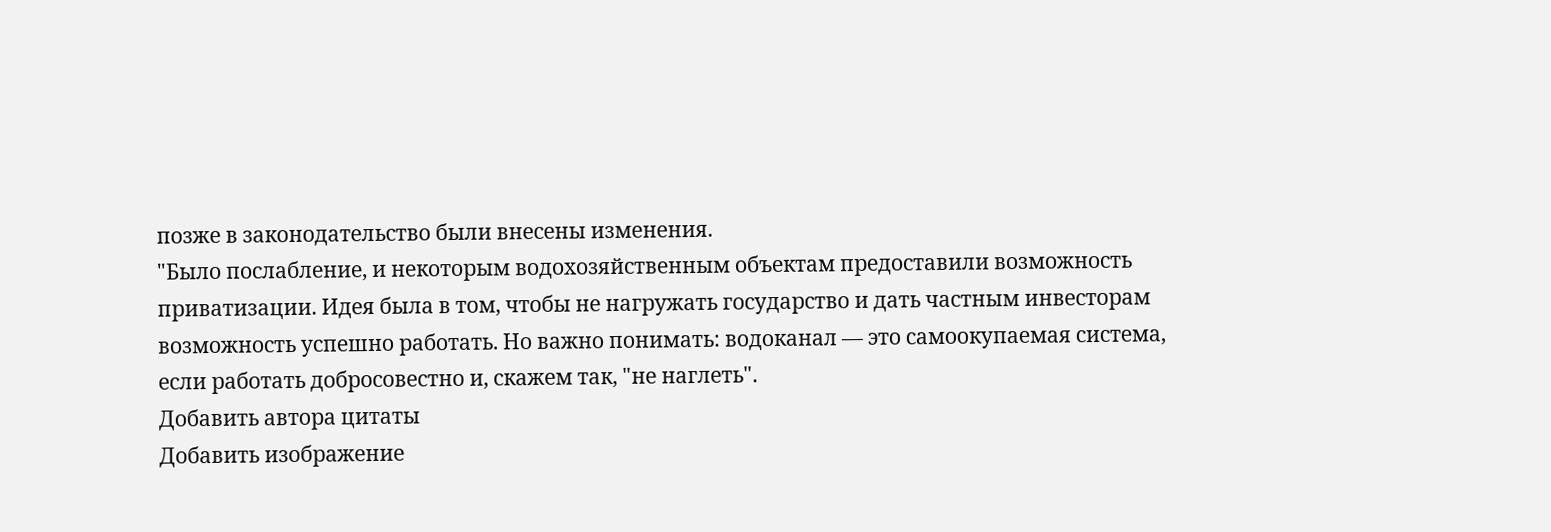позже в законодательство были внесены изменения.
"Было послабление, и некоторым водохозяйственным объектам предоставили возможность приватизации. Идея была в том, чтобы не нагружать государство и дать частным инвесторам возможность успешно работать. Но важно понимать: водоканал — это самоокупаемая система, если работать добросовестно и, скажем так, "не наглеть".
Добавить автора цитаты
Добавить изображение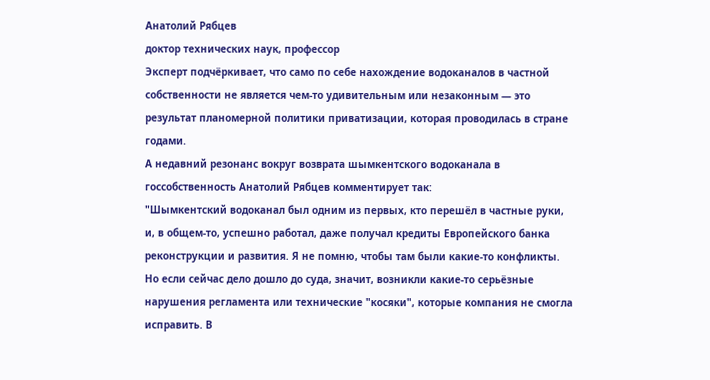Анатолий Рябцев
доктор технических наук, профессор
Эксперт подчёркивает, что само по себе нахождение водоканалов в частной собственности не является чем-то удивительным или незаконным — это результат планомерной политики приватизации, которая проводилась в стране годами.
А недавний резонанс вокруг возврата шымкентского водоканала в госсобственность Анатолий Рябцев комментирует так:
"Шымкентский водоканал был одним из первых, кто перешёл в частные руки, и, в общем-то, успешно работал, даже получал кредиты Европейского банка реконструкции и развития. Я не помню, чтобы там были какие-то конфликты. Но если сейчас дело дошло до суда, значит, возникли какие-то серьёзные нарушения регламента или технические "косяки", которые компания не смогла исправить. В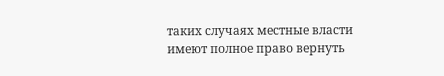таких случаях местные власти имеют полное право вернуть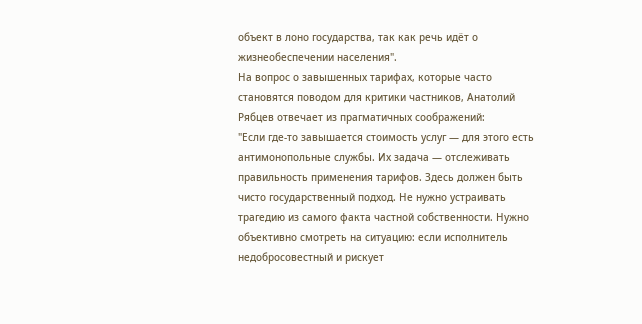объект в лоно государства, так как речь идёт о жизнеобеспечении населения".
На вопрос о завышенных тарифах, которые часто становятся поводом для критики частников, Анатолий Рябцев отвечает из прагматичных соображений:
"Если где-то завышается стоимость услуг — для этого есть антимонопольные службы. Их задача — отслеживать правильность применения тарифов. Здесь должен быть чисто государственный подход. Не нужно устраивать трагедию из самого факта частной собственности. Нужно объективно смотреть на ситуацию: если исполнитель недобросовестный и рискует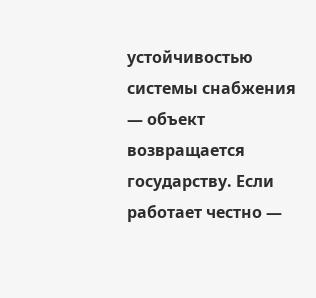устойчивостью системы снабжения — объект возвращается государству. Если работает честно —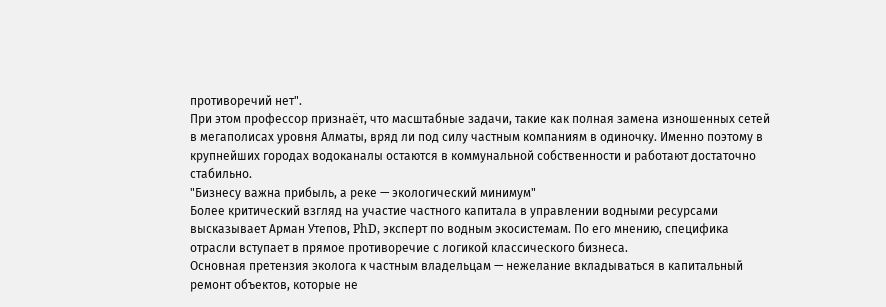противоречий нет".
При этом профессор признаёт, что масштабные задачи, такие как полная замена изношенных сетей в мегаполисах уровня Алматы, вряд ли под силу частным компаниям в одиночку. Именно поэтому в крупнейших городах водоканалы остаются в коммунальной собственности и работают достаточно стабильно.
"Бизнесу важна прибыль, а реке — экологический минимум"
Более критический взгляд на участие частного капитала в управлении водными ресурсами высказывает Арман Утепов, PhD, эксперт по водным экосистемам. По его мнению, специфика отрасли вступает в прямое противоречие с логикой классического бизнеса.
Основная претензия эколога к частным владельцам — нежелание вкладываться в капитальный ремонт объектов, которые не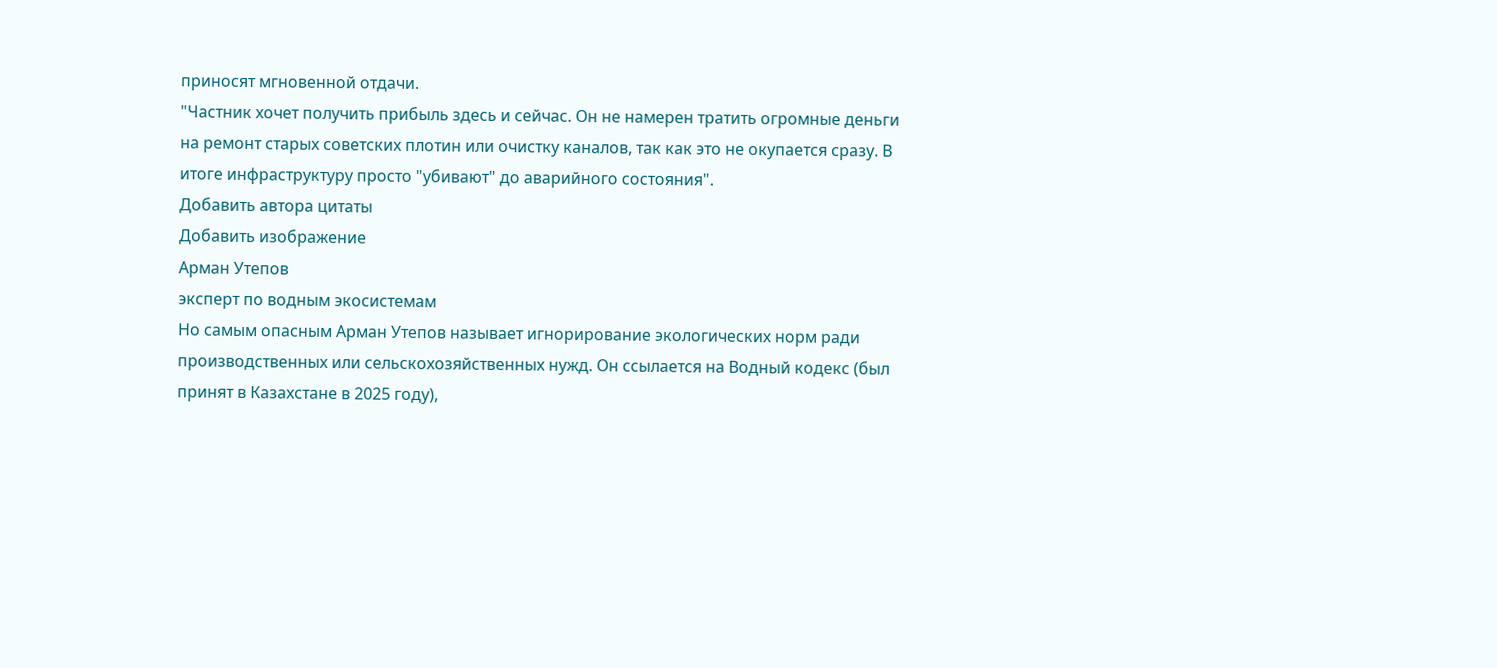приносят мгновенной отдачи.
"Частник хочет получить прибыль здесь и сейчас. Он не намерен тратить огромные деньги на ремонт старых советских плотин или очистку каналов, так как это не окупается сразу. В итоге инфраструктуру просто "убивают" до аварийного состояния".
Добавить автора цитаты
Добавить изображение
Арман Утепов
эксперт по водным экосистемам
Но самым опасным Арман Утепов называет игнорирование экологических норм ради производственных или сельскохозяйственных нужд. Он ссылается на Водный кодекс (был принят в Казахстане в 2025 году),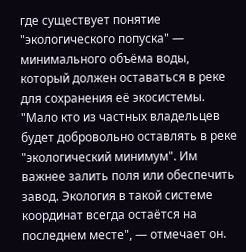где существует понятие "экологического попуска" — минимального объёма воды, который должен оставаться в реке для сохранения её экосистемы.
"Мало кто из частных владельцев будет добровольно оставлять в реке "экологический минимум". Им важнее залить поля или обеспечить завод. Экология в такой системе координат всегда остаётся на последнем месте", — отмечает он.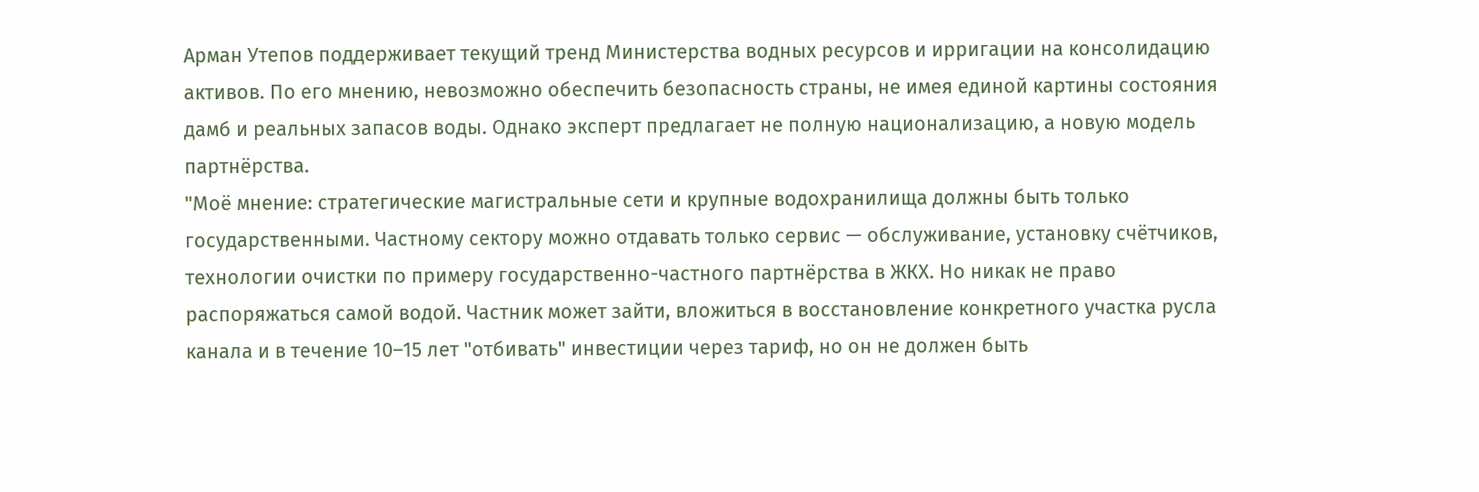Арман Утепов поддерживает текущий тренд Министерства водных ресурсов и ирригации на консолидацию активов. По его мнению, невозможно обеспечить безопасность страны, не имея единой картины состояния дамб и реальных запасов воды. Однако эксперт предлагает не полную национализацию, а новую модель партнёрства.
"Моё мнение: стратегические магистральные сети и крупные водохранилища должны быть только государственными. Частному сектору можно отдавать только сервис — обслуживание, установку счётчиков, технологии очистки по примеру государственно-частного партнёрства в ЖКХ. Но никак не право распоряжаться самой водой. Частник может зайти, вложиться в восстановление конкретного участка русла канала и в течение 10–15 лет "отбивать" инвестиции через тариф, но он не должен быть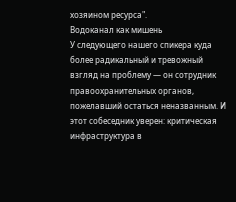хозяином ресурса".
Водоканал как мишень
У следующего нашего спикера куда более радикальный и тревожный взгляд на проблему — он сотрудник правоохранительных органов, пожелавший остаться неназванным. И этот собеседник уверен: критическая инфраструктура в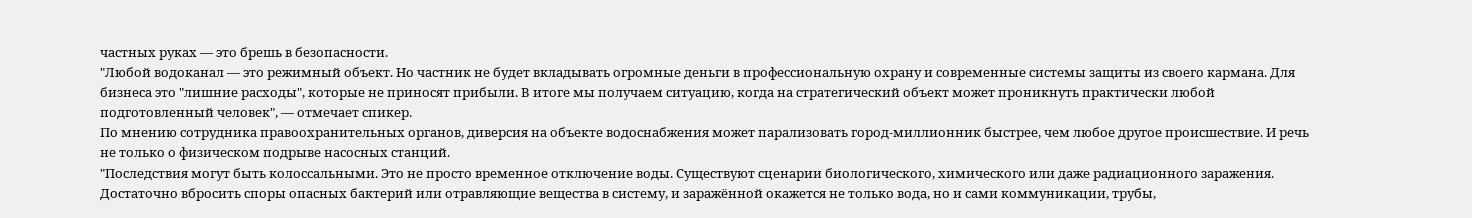частных руках — это брешь в безопасности.
"Любой водоканал — это режимный объект. Но частник не будет вкладывать огромные деньги в профессиональную охрану и современные системы защиты из своего кармана. Для бизнеса это "лишние расходы", которые не приносят прибыли. В итоге мы получаем ситуацию, когда на стратегический объект может проникнуть практически любой подготовленный человек", — отмечает спикер.
По мнению сотрудника правоохранительных органов, диверсия на объекте водоснабжения может парализовать город-миллионник быстрее, чем любое другое происшествие. И речь не только о физическом подрыве насосных станций.
"Последствия могут быть колоссальными. Это не просто временное отключение воды. Существуют сценарии биологического, химического или даже радиационного заражения. Достаточно вбросить споры опасных бактерий или отравляющие вещества в систему, и заражённой окажется не только вода, но и сами коммуникации, трубы,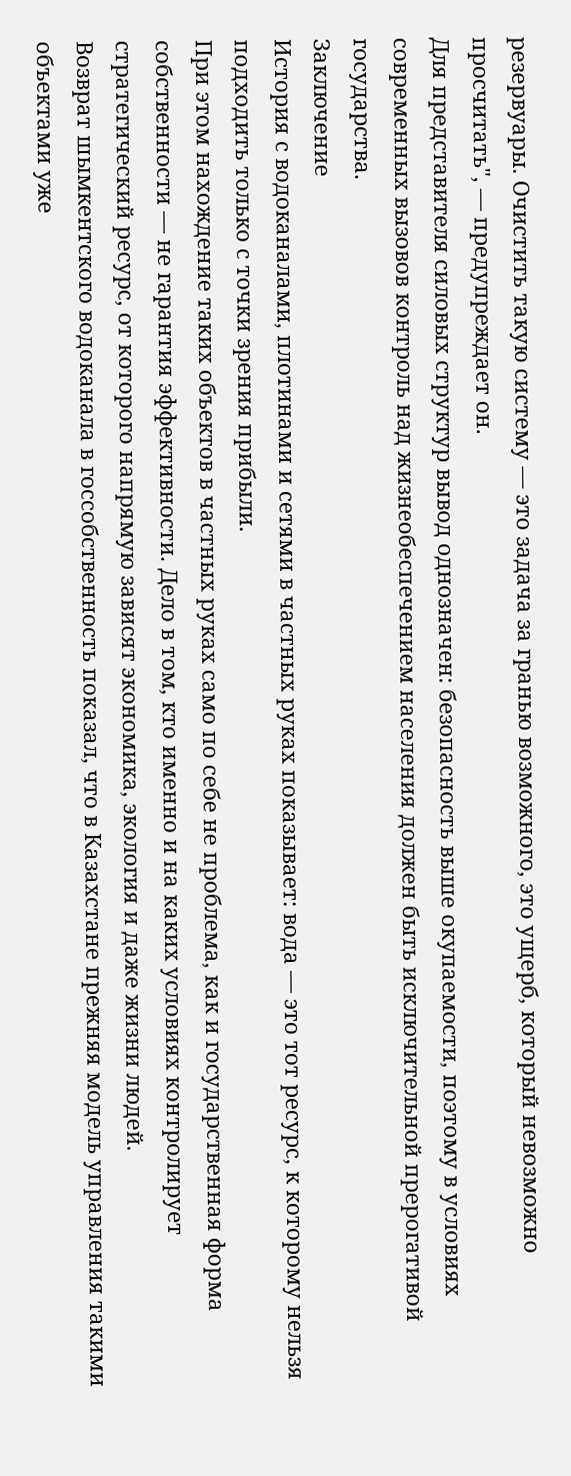резервуары. Очистить такую систему — это задача за гранью возможного, это ущерб, который невозможно просчитать", — предупреждает он.
Для представителя силовых структур вывод однозначен: безопасность выше окупаемости, поэтому в условиях современных вызовов контроль над жизнеобеспечением населения должен быть исключительной прерогативой государства.
Заключение
История с водоканалами, плотинами и сетями в частных руках показывает: вода — это тот ресурс, к которому нельзя подходить только с точки зрения прибыли.
При этом нахождение таких объектов в частных руках само по себе не проблема, как и государственная форма собственности — не гарантия эффективности. Дело в том, кто именно и на каких условиях контролирует стратегический ресурс, от которого напрямую зависят экономика, экология и даже жизни людей.
Возврат шымкентского водоканала в госсобственность показал, что в Казахстане прежняя модель управления такими объектами уже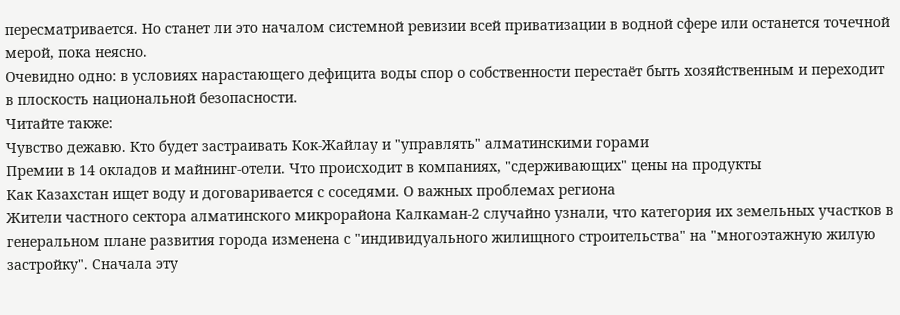пересматривается. Но станет ли это началом системной ревизии всей приватизации в водной сфере или останется точечной мерой, пока неясно.
Очевидно одно: в условиях нарастающего дефицита воды спор о собственности перестаёт быть хозяйственным и переходит в плоскость национальной безопасности.
Читайте также:
Чувство дежавю. Кто будет застраивать Кок-Жайлау и "управлять" алматинскими горами
Премии в 14 окладов и майнинг-отели. Что происходит в компаниях, "сдерживающих" цены на продукты
Как Казахстан ищет воду и договаривается с соседями. О важных проблемах региона
Жители частного сектора алматинского микрорайона Калкаман-2 случайно узнали, что категория их земельных участков в генеральном плане развития города изменена с "индивидуального жилищного строительства" на "многоэтажную жилую застройку". Сначала эту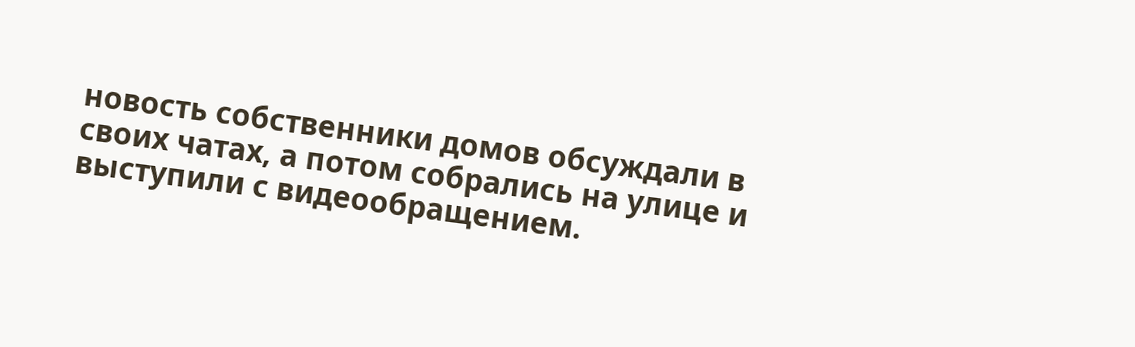новость собственники домов обсуждали в своих чатах, а потом собрались на улице и выступили с видеообращением.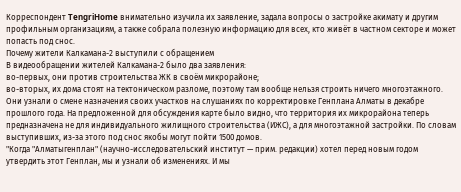Корреспондент TengriHome внимательно изучила их заявление, задала вопросы о застройке акимату и другим профильным организациям, а также собрала полезную информацию для всех, кто живёт в частном секторе и может попасть под снос.
Почему жители Калкамана-2 выступили с обращением
В видеообращении жителей Калкамана-2 было два заявления:
во-первых, они против строительства ЖК в своём микрорайоне;
во-вторых, их дома стоят на тектоническом разломе, поэтому там вообще нельзя строить ничего многоэтажного.
Они узнали о смене назначения своих участков на слушаниях по корректировке Генплана Алматы в декабре прошлого года. На предложенной для обсуждения карте было видно, что территория их микрорайона теперь предназначена не для индивидуального жилищного строительства (ИЖС), а для многоэтажной застройки. По словам выступивших, из-за этого под снос якобы могут пойти 1500 домов.
"Когда "Алматыгенплан" (научно-исследовательский институт — прим. редакции) хотел перед новым годом утвердить этот Генплан, мы и узнали об изменениях. И мы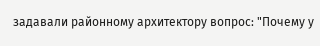задавали районному архитектору вопрос: "Почему у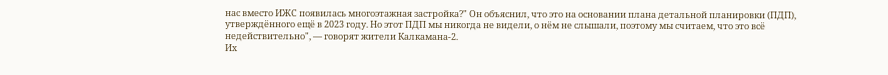нас вместо ИЖС появилась многоэтажная застройка?" Он объяснил, что это на основании плана детальной планировки (ПДП), утверждённого ещё в 2023 году. Но этот ПДП мы никогда не видели, о нём не слышали, поэтому мы считаем, что это всё недействительно", — говорят жители Калкамана-2.
Их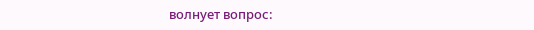волнует вопрос: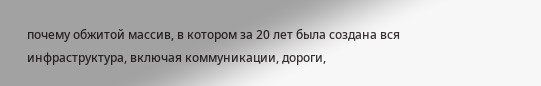почему обжитой массив, в котором за 20 лет была создана вся инфраструктура, включая коммуникации, дороги,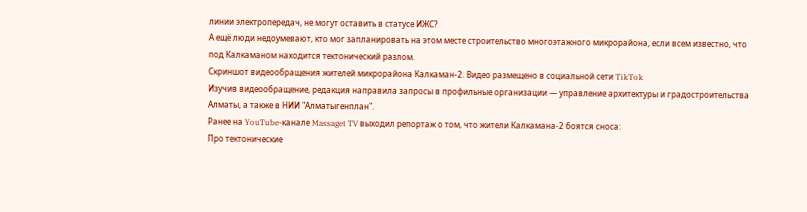линии электропередач, не могут оставить в статусе ИЖС?
А ещё люди недоумевают, кто мог запланировать на этом месте строительство многоэтажного микрорайона, если всем известно, что под Калкаманом находится тектонический разлом.
Скриншот видеообращения жителей микрорайона Калкаман-2. Видео размещено в социальной сети TikTok
Изучив видеообращение, редакция направила запросы в профильные организации — управление архитектуры и градостроительства Алматы, а также в НИИ "Алматыгенплан".
Ранее на YouTube-канале Massaget TV выходил репортаж о том, что жители Калкамана-2 боятся сноса:
Про тектонические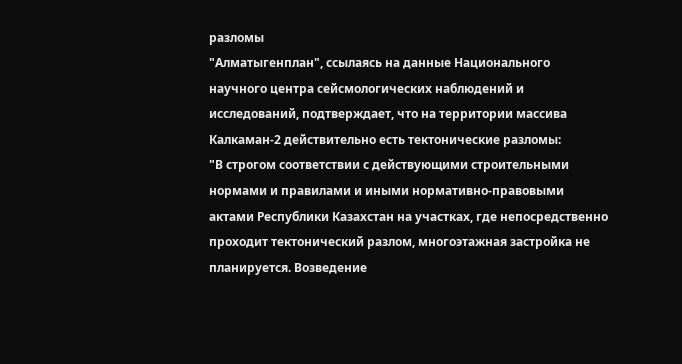разломы
"Алматыгенплан", ссылаясь на данные Национального научного центра сейсмологических наблюдений и исследований, подтверждает, что на территории массива Калкаман-2 действительно есть тектонические разломы:
"В строгом соответствии с действующими строительными нормами и правилами и иными нормативно-правовыми актами Республики Казахстан на участках, где непосредственно проходит тектонический разлом, многоэтажная застройка не планируется. Возведение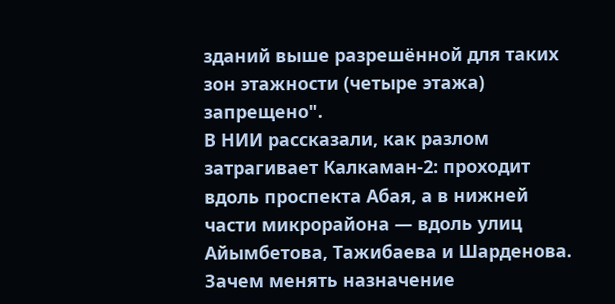зданий выше разрешённой для таких зон этажности (четыре этажа) запрещено".
В НИИ рассказали, как разлом затрагивает Калкаман-2: проходит вдоль проспекта Абая, а в нижней части микрорайона — вдоль улиц Айымбетова, Тажибаева и Шарденова.
Зачем менять назначение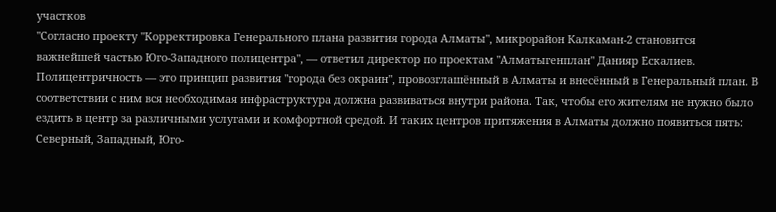участков
"Согласно проекту "Корректировка Генерального плана развития города Алматы", микрорайон Калкаман-2 становится важнейшей частью Юго-Западного полицентра", — ответил директор по проектам "Алматыгенплан" Данияр Ескалиев.
Полицентричность — это принцип развития "города без окраин", провозглашённый в Алматы и внесённый в Генеральный план. В соответствии с ним вся необходимая инфраструктура должна развиваться внутри района. Так, чтобы его жителям не нужно было ездить в центр за различными услугами и комфортной средой. И таких центров притяжения в Алматы должно появиться пять: Северный, Западный, Юго-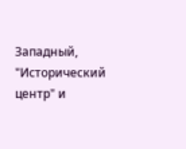Западный, "Исторический центр" и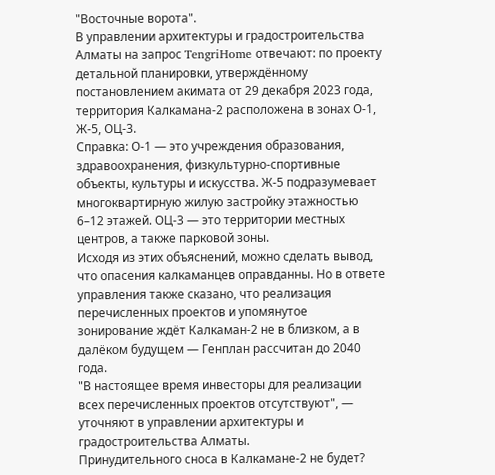"Восточные ворота".
В управлении архитектуры и градостроительства Алматы на запрос TengriHome отвечают: по проекту детальной планировки, утверждённому постановлением акимата от 29 декабря 2023 года, территория Калкамана-2 расположена в зонах О-1, Ж-5, ОЦ-3.
Справка: О-1 — это учреждения образования, здравоохранения, физкультурно-спортивные объекты, культуры и искусства. Ж-5 подразумевает многоквартирную жилую застройку этажностью 6–12 этажей. ОЦ-3 — это территории местных центров, а также парковой зоны.
Исходя из этих объяснений, можно сделать вывод, что опасения калкаманцев оправданны. Но в ответе управления также сказано, что реализация перечисленных проектов и упомянутое зонирование ждёт Калкаман-2 не в близком, а в далёком будущем — Генплан рассчитан до 2040 года.
"В настоящее время инвесторы для реализации всех перечисленных проектов отсутствуют", — уточняют в управлении архитектуры и градостроительства Алматы.
Принудительного сноса в Калкамане-2 не будет?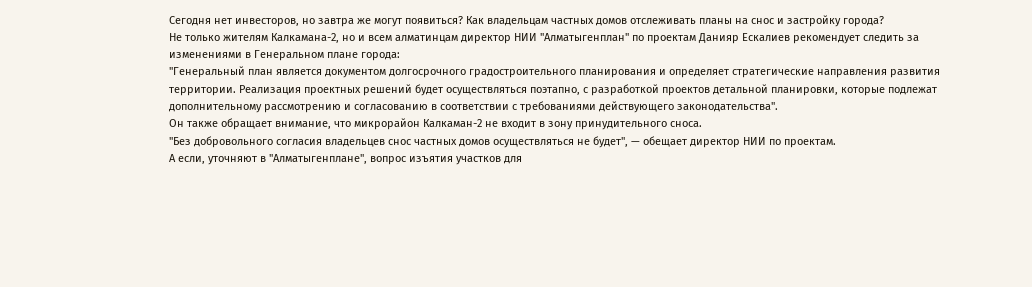Сегодня нет инвесторов, но завтра же могут появиться? Как владельцам частных домов отслеживать планы на снос и застройку города?
Не только жителям Калкамана-2, но и всем алматинцам директор НИИ "Алматыгенплан" по проектам Данияр Ескалиев рекомендует следить за изменениями в Генеральном плане города:
"Генеральный план является документом долгосрочного градостроительного планирования и определяет стратегические направления развития территории. Реализация проектных решений будет осуществляться поэтапно, с разработкой проектов детальной планировки, которые подлежат дополнительному рассмотрению и согласованию в соответствии с требованиями действующего законодательства".
Он также обращает внимание, что микрорайон Калкаман-2 не входит в зону принудительного сноса.
"Без добровольного согласия владельцев снос частных домов осуществляться не будет", — обещает директор НИИ по проектам.
А если, уточняют в "Алматыгенплане", вопрос изъятия участков для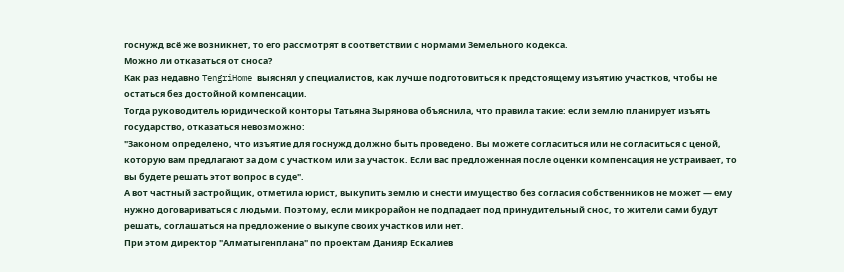госнужд всё же возникнет, то его рассмотрят в соответствии с нормами Земельного кодекса.
Можно ли отказаться от сноса?
Как раз недавно TengriHome выяснял у специалистов, как лучше подготовиться к предстоящему изъятию участков, чтобы не остаться без достойной компенсации.
Тогда руководитель юридической конторы Татьяна Зырянова объяснила, что правила такие: если землю планирует изъять государство, отказаться невозможно:
"Законом определено, что изъятие для госнужд должно быть проведено. Вы можете согласиться или не согласиться с ценой, которую вам предлагают за дом с участком или за участок. Если вас предложенная после оценки компенсация не устраивает, то вы будете решать этот вопрос в суде".
А вот частный застройщик, отметила юрист, выкупить землю и снести имущество без согласия собственников не может — ему нужно договариваться с людьми. Поэтому, если микрорайон не подпадает под принудительный снос, то жители сами будут решать, соглашаться на предложение о выкупе своих участков или нет.
При этом директор "Алматыгенплана" по проектам Данияр Ескалиев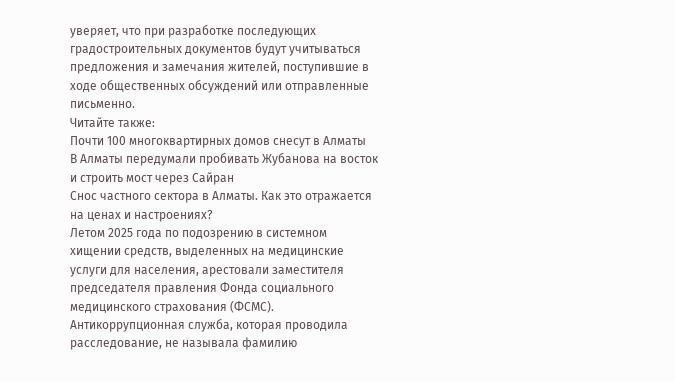уверяет, что при разработке последующих градостроительных документов будут учитываться предложения и замечания жителей, поступившие в ходе общественных обсуждений или отправленные письменно.
Читайте также:
Почти 100 многоквартирных домов снесут в Алматы
В Алматы передумали пробивать Жубанова на восток и строить мост через Сайран
Снос частного сектора в Алматы. Как это отражается на ценах и настроениях?
Летом 2025 года по подозрению в системном хищении средств, выделенных на медицинские услуги для населения, арестовали заместителя председателя правления Фонда социального медицинского страхования (ФСМС).
Антикоррупционная служба, которая проводила расследование, не называла фамилию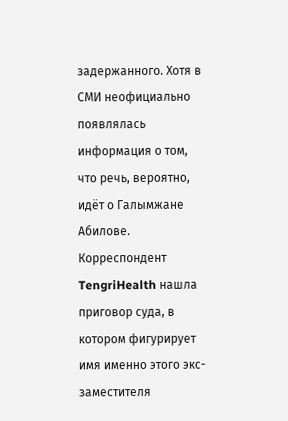задержанного. Хотя в СМИ неофициально появлялась информация о том, что речь, вероятно, идёт о Галымжане Абилове. Корреспондент TengriHealth нашла приговор суда, в котором фигурирует имя именно этого экс-заместителя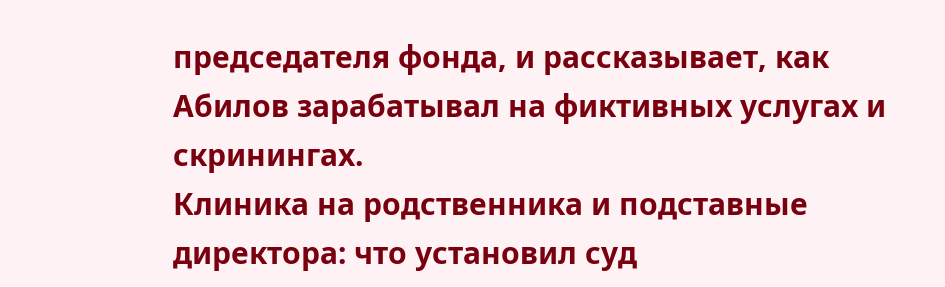председателя фонда, и рассказывает, как Абилов зарабатывал на фиктивных услугах и скринингах.
Клиника на родственника и подставные директора: что установил суд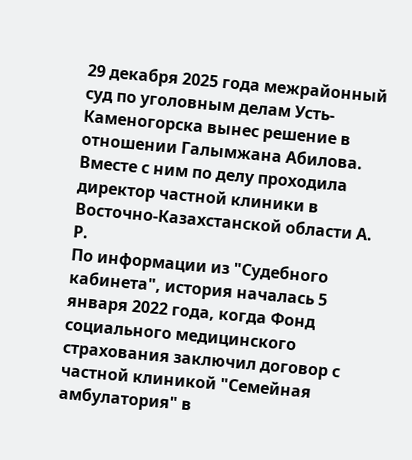29 декабря 2025 года межрайонный суд по уголовным делам Усть-Каменогорска вынес решение в отношении Галымжана Абилова. Вместе с ним по делу проходила директор частной клиники в Восточно-Казахстанской области А. Р.
По информации из "Судебного кабинета", история началась 5 января 2022 года, когда Фонд социального медицинского страхования заключил договор с частной клиникой "Семейная амбулатория" в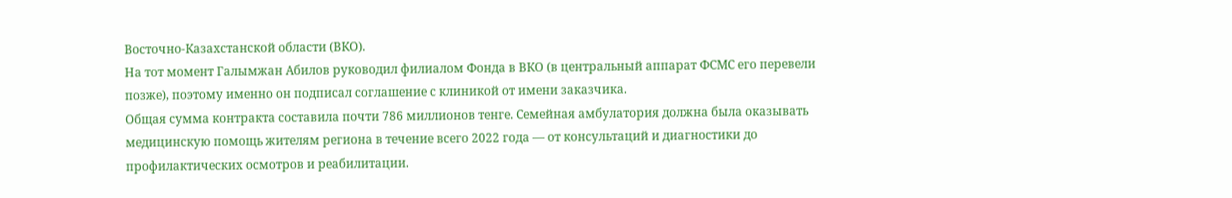Восточно-Казахстанской области (ВКО).
На тот момент Галымжан Абилов руководил филиалом Фонда в ВКО (в центральный аппарат ФСМС его перевели позже), поэтому именно он подписал соглашение с клиникой от имени заказчика.
Общая сумма контракта составила почти 786 миллионов тенге. Семейная амбулатория должна была оказывать медицинскую помощь жителям региона в течение всего 2022 года — от консультаций и диагностики до профилактических осмотров и реабилитации.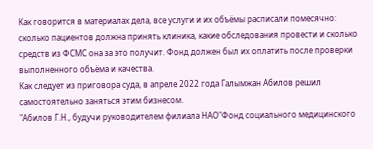Как говорится в материалах дела, все услуги и их объёмы расписали помесячно: сколько пациентов должна принять клиника, какие обследования провести и сколько средств из ФСМС она за это получит. Фонд должен был их оплатить после проверки выполненного объёма и качества.
Как следует из приговора суда, в апреле 2022 года Галымжан Абилов решил самостоятельно заняться этим бизнесом.
"Абилов Г.Н., будучи руководителем филиала НАО"Фонд социального медицинского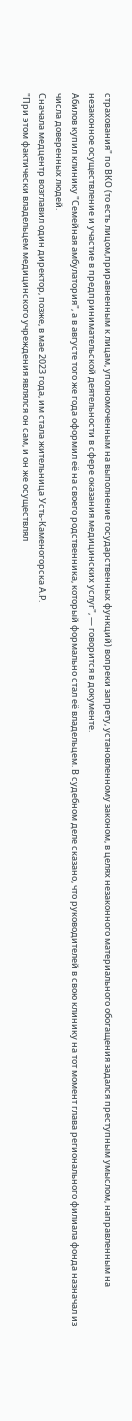страхования" по ВКО (то есть лицом,приравненным к лицам, уполномоченным на выполнение государственных функций) вопреки запрету, установленному законом, в целях незаконного материального обогащения задался преступным умыслом, направленным на незаконное осуществление и участие в предпринимательской деятельности в сфере оказания медицинских услуг", — говорится в документе.
Абилов купил клинику "Семейная амбулатория", а в августе того же года оформил её на своего родственника, который формально стал её владельцем. В судебном деле сказано, что руководителей в свою клинику на тот момент глава регионального филиала фонда назначал из числа доверенных людей.
Сначала медцентр возглавил один директор, позже, в мае 2023 года, им стала жительница Усть-Каменогорска А.Р.
"При этом фактически владельцем медицинского учреждения являлся он сам, и он же осуществлял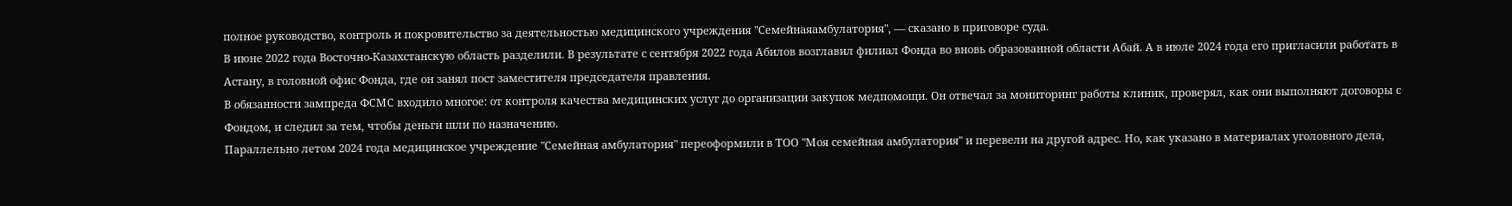полное руководство, контроль и покровительство за деятельностью медицинского учреждения "Семейнаяамбулатория", — сказано в приговоре суда.
В июне 2022 года Восточно-Казахстанскую область разделили. В результате с сентября 2022 года Абилов возглавил филиал Фонда во вновь образованной области Абай. А в июле 2024 года его пригласили работать в Астану, в головной офис Фонда, где он занял пост заместителя председателя правления.
В обязанности зампреда ФСМС входило многое: от контроля качества медицинских услуг до организации закупок медпомощи. Он отвечал за мониторинг работы клиник, проверял, как они выполняют договоры с Фондом, и следил за тем, чтобы деньги шли по назначению.
Параллельно летом 2024 года медицинское учреждение "Семейная амбулатория" переоформили в ТОО "Моя семейная амбулатория" и перевели на другой адрес. Но, как указано в материалах уголовного дела,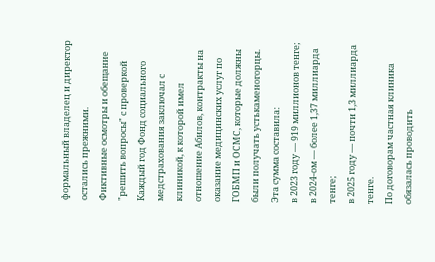формальный владелец и директор остались прежними.
Фиктивные осмотры и обещание "решить вопросы" с проверкой
Каждый год Фонд социального медстрахования заключал с клиникой, к которой имел отношение Абилов, контракты на оказание медицинских услуг по ГОБМП и ОСМС, которые должны были получать устькаменогорцы. Эта сумма составила:
в 2023 году — 919 миллионов тенге;
в 2024-ом — более 1,37 миллиарда тенге;
в 2025 году — почти 1,3 миллиарда тенге.
По договорам частная клиника обязалась проводить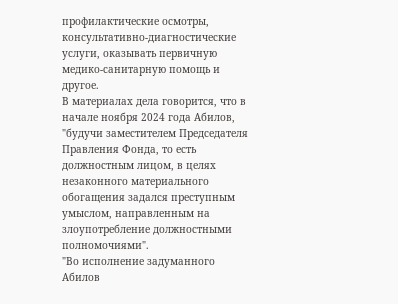профилактические осмотры, консультативно-диагностические услуги, оказывать первичную медико-санитарную помощь и другое.
В материалах дела говорится, что в начале ноября 2024 года Абилов, "будучи заместителем Председателя Правления Фонда, то есть должностным лицом, в целях незаконного материального обогащения задался преступным умыслом, направленным на злоупотребление должностными полномочиями".
"Во исполнение задуманного Абилов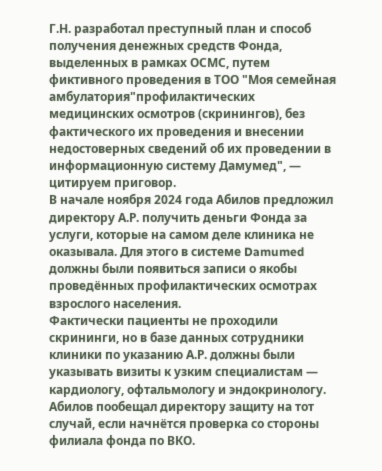Г.Н. разработал преступный план и способ получения денежных средств Фонда, выделенных в рамках ОСМС, путем фиктивного проведения в ТОО "Моя семейная амбулатория"профилактических медицинских осмотров (скринингов), без фактического их проведения и внесении недостоверных сведений об их проведении в информационную систему Дамумед", — цитируем приговор.
В начале ноября 2024 года Абилов предложил директору А.Р. получить деньги Фонда за услуги, которые на самом деле клиника не оказывала. Для этого в системе Damumed должны были появиться записи о якобы проведённых профилактических осмотрах взрослого населения.
Фактически пациенты не проходили скрининги, но в базе данных сотрудники клиники по указанию А.Р. должны были указывать визиты к узким специалистам — кардиологу, офтальмологу и эндокринологу.
Абилов пообещал директору защиту на тот случай, если начнётся проверка со стороны филиала фонда по ВКО.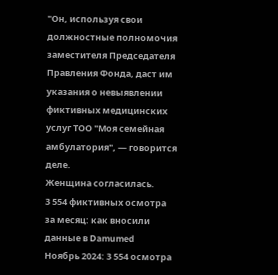"Он, используя свои должностные полномочия заместителя Председателя Правления Фонда, даст им указания о невыявлении фиктивных медицинских услуг ТОО "Моя семейная амбулатория", — говорится деле.
Женщина согласилась.
3 554 фиктивных осмотра за месяц: как вносили данные в Damumed
Ноябрь 2024: 3 554 осмотра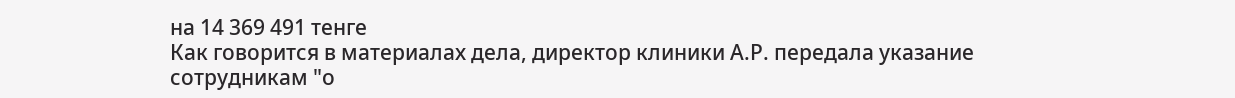на 14 369 491 тенге
Как говорится в материалах дела, директор клиники А.Р. передала указание сотрудникам "о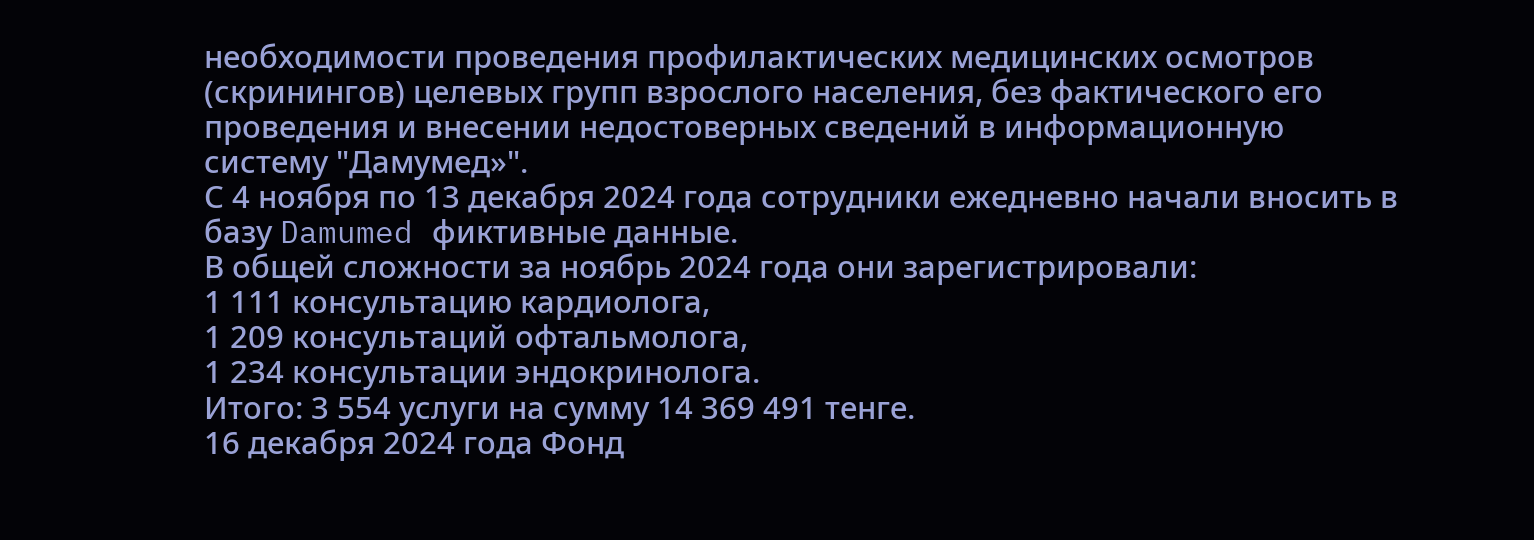необходимости проведения профилактических медицинских осмотров (скринингов) целевых групп взрослого населения, без фактического его проведения и внесении недостоверных сведений в информационную систему "Дамумед»".
С 4 ноября по 13 декабря 2024 года сотрудники ежедневно начали вносить в базу Damumed фиктивные данные.
В общей сложности за ноябрь 2024 года они зарегистрировали:
1 111 консультацию кардиолога,
1 209 консультаций офтальмолога,
1 234 консультации эндокринолога.
Итого: 3 554 услуги на сумму 14 369 491 тенге.
16 декабря 2024 года Фонд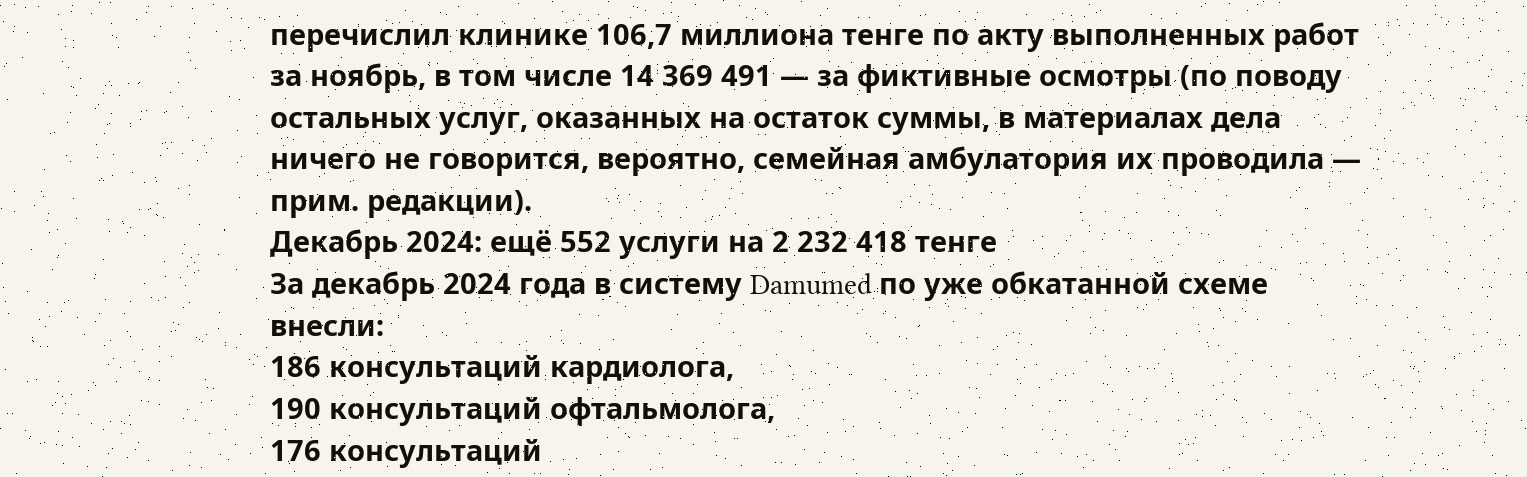перечислил клинике 106,7 миллиона тенге по акту выполненных работ за ноябрь, в том числе 14 369 491 — за фиктивные осмотры (по поводу остальных услуг, оказанных на остаток суммы, в материалах дела ничего не говорится, вероятно, семейная амбулатория их проводила — прим. редакции).
Декабрь 2024: ещё 552 услуги на 2 232 418 тенге
За декабрь 2024 года в систему Damumed по уже обкатанной схеме внесли:
186 консультаций кардиолога,
190 консультаций офтальмолога,
176 консультаций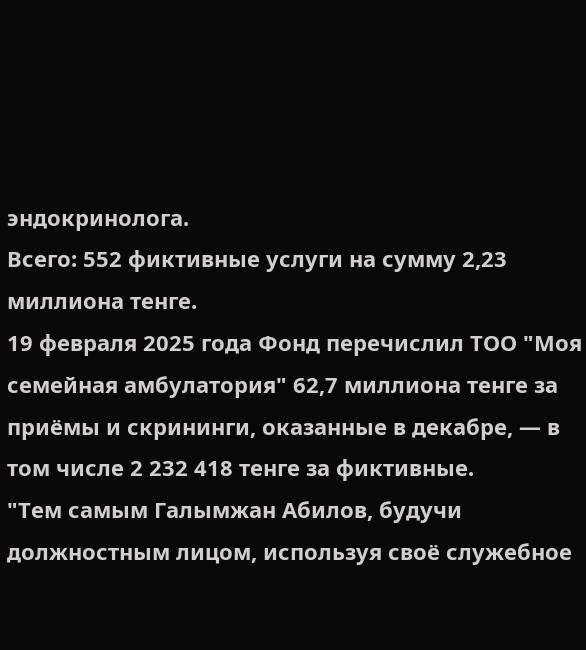эндокринолога.
Всего: 552 фиктивные услуги на сумму 2,23 миллиона тенге.
19 февраля 2025 года Фонд перечислил ТОО "Моя семейная амбулатория" 62,7 миллиона тенге за приёмы и скрининги, оказанные в декабре, — в том числе 2 232 418 тенге за фиктивные.
"Тем самым Галымжан Абилов, будучи должностным лицом, используя своё служебное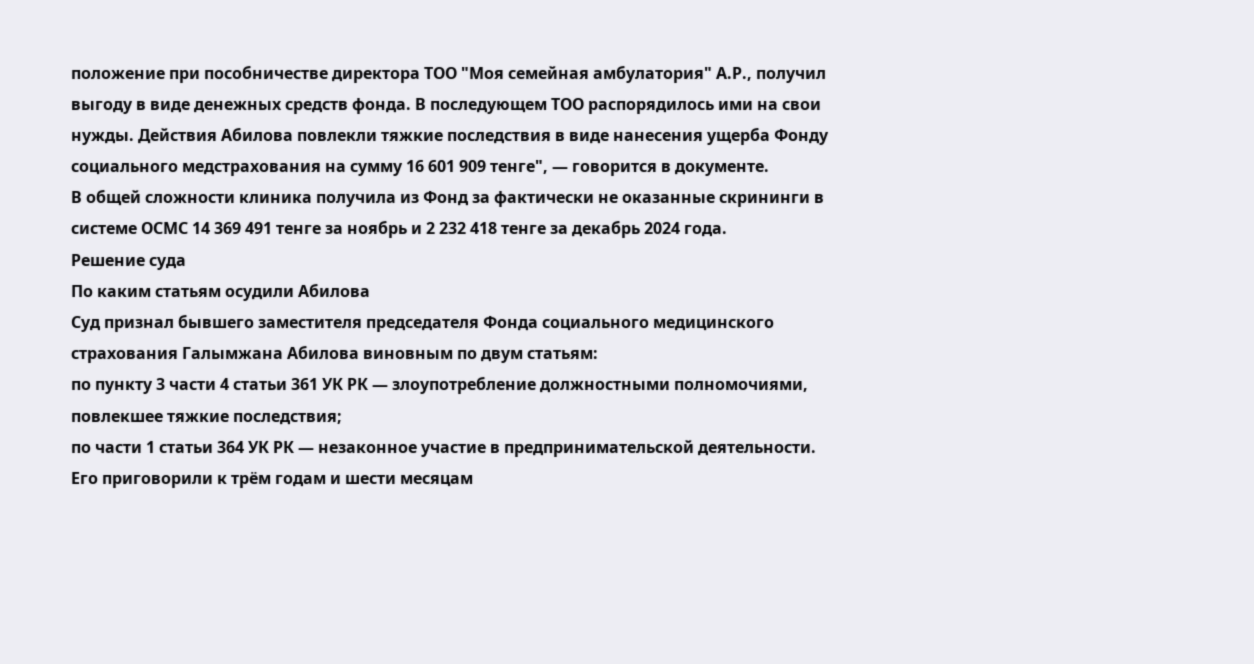положение при пособничестве директора ТОО "Моя семейная амбулатория" А.Р., получил выгоду в виде денежных средств фонда. В последующем ТОО распорядилось ими на свои нужды. Действия Абилова повлекли тяжкие последствия в виде нанесения ущерба Фонду социального медстрахования на сумму 16 601 909 тенге", — говорится в документе.
В общей сложности клиника получила из Фонд за фактически не оказанные скрининги в системе ОСМС 14 369 491 тенге за ноябрь и 2 232 418 тенге за декабрь 2024 года.
Решение суда
По каким статьям осудили Абилова
Суд признал бывшего заместителя председателя Фонда социального медицинского страхования Галымжана Абилова виновным по двум статьям:
по пункту 3 части 4 статьи 361 УК РК — злоупотребление должностными полномочиями, повлекшее тяжкие последствия;
по части 1 статьи 364 УК РК — незаконное участие в предпринимательской деятельности.
Его приговорили к трём годам и шести месяцам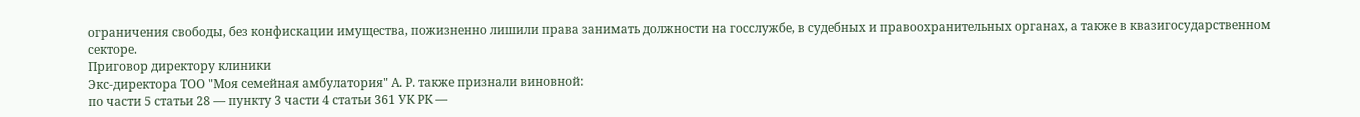ограничения свободы, без конфискации имущества, пожизненно лишили права занимать должности на госслужбе, в судебных и правоохранительных органах, а также в квазигосударственном секторе.
Приговор директору клиники
Экс-директора ТОО "Моя семейная амбулатория" А. Р. также признали виновной:
по части 5 статьи 28 — пункту 3 части 4 статьи 361 УК РК —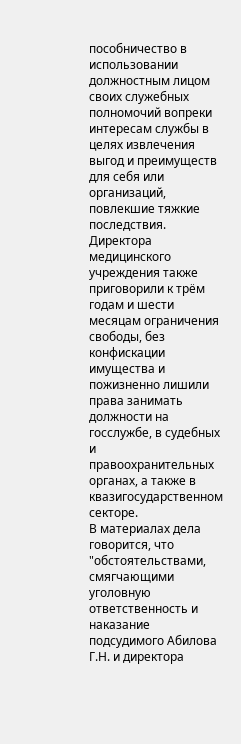пособничество в использовании должностным лицом своих служебных полномочий вопреки интересам службы в целях извлечения выгод и преимуществ для себя или организаций, повлекшие тяжкие последствия.
Директора медицинского учреждения также приговорили к трём годам и шести месяцам ограничения свободы, без конфискации имущества и пожизненно лишили права занимать должности на госслужбе, в судебных и правоохранительных органах, а также в квазигосударственном секторе.
В материалах дела говорится, что "обстоятельствами, смягчающими уголовную ответственность и наказание подсудимого Абилова Г.Н. и директора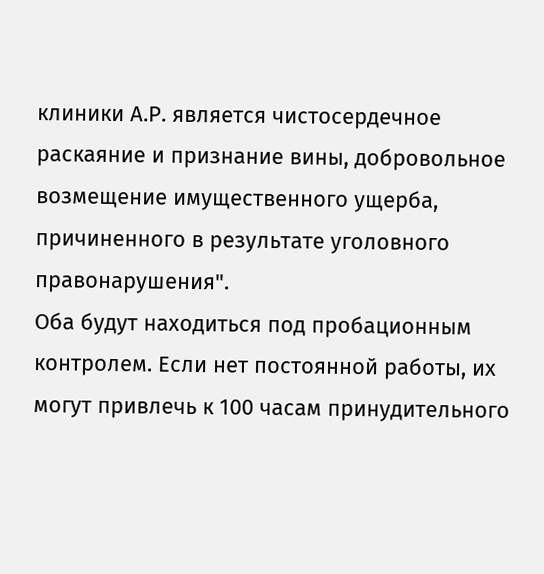клиники А.Р. является чистосердечное раскаяние и признание вины, добровольное возмещение имущественного ущерба, причиненного в результате уголовного правонарушения".
Оба будут находиться под пробационным контролем. Если нет постоянной работы, их могут привлечь к 100 часам принудительного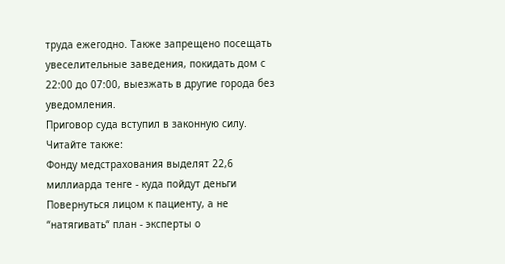труда ежегодно. Также запрещено посещать увеселительные заведения, покидать дом с 22:00 до 07:00, выезжать в другие города без уведомления.
Приговор суда вступил в законную силу.
Читайте также:
Фонду медстрахования выделят 22,6 миллиарда тенге - куда пойдут деньги
Повернуться лицом к пациенту, а не “натягивать“ план - эксперты о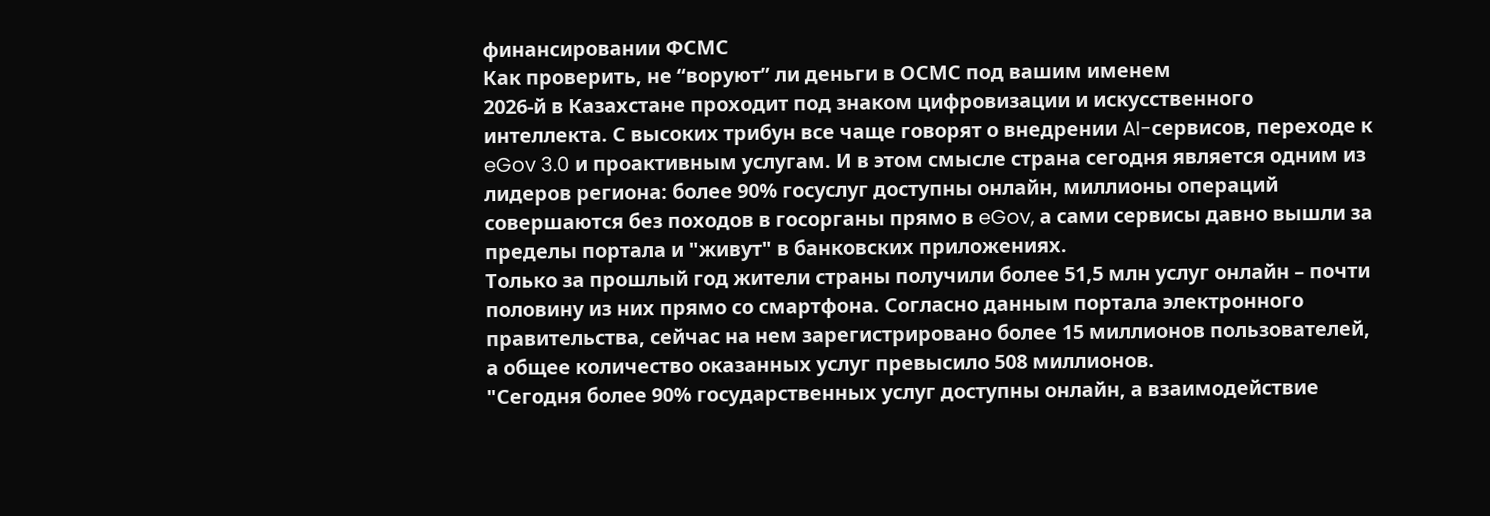финансировании ФСМС
Как проверить, не “воруют” ли деньги в ОСМС под вашим именем
2026-й в Казахстане проходит под знаком цифровизации и искусственного интеллекта. С высоких трибун все чаще говорят о внедрении AI-сервисов, переходе к eGov 3.0 и проактивным услугам. И в этом смысле страна сегодня является одним из лидеров региона: более 90% госуслуг доступны онлайн, миллионы операций совершаются без походов в госорганы прямо в eGov, а сами сервисы давно вышли за пределы портала и "живут" в банковских приложениях.
Только за прошлый год жители страны получили более 51,5 млн услуг онлайн – почти половину из них прямо со смартфона. Согласно данным портала электронного правительства, сейчас на нем зарегистрировано более 15 миллионов пользователей, а общее количество оказанных услуг превысило 508 миллионов.
"Сегодня более 90% государственных услуг доступны онлайн, а взаимодействие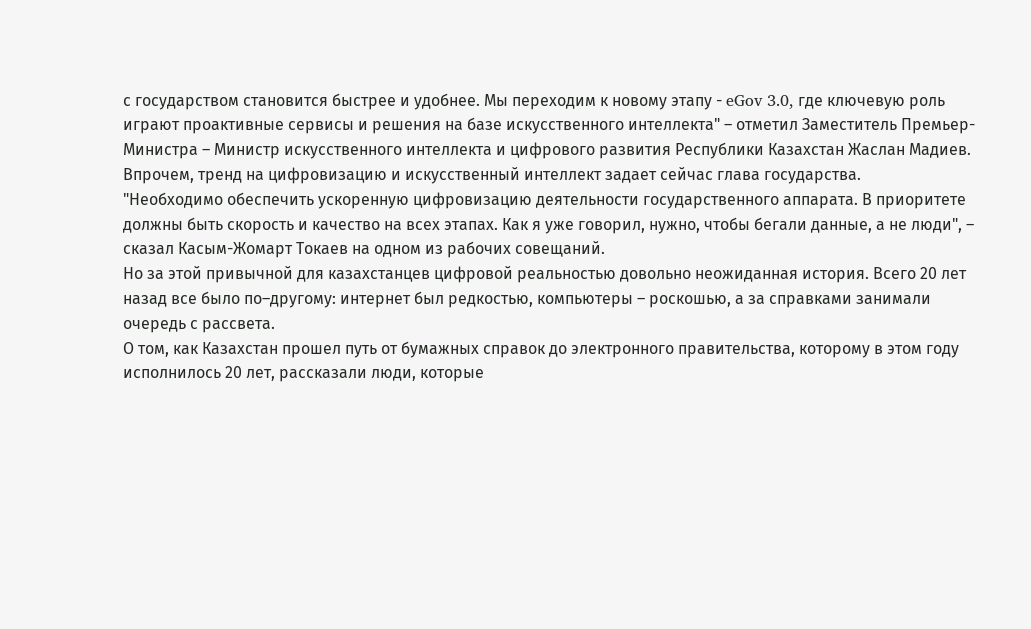с государством становится быстрее и удобнее. Мы переходим к новому этапу - eGov 3.0, где ключевую роль играют проактивные сервисы и решения на базе искусственного интеллекта" – отметил Заместитель Премьер-Министра – Министр искусственного интеллекта и цифрового развития Республики Казахстан Жаслан Мадиев.
Впрочем, тренд на цифровизацию и искусственный интеллект задает сейчас глава государства.
"Необходимо обеспечить ускоренную цифровизацию деятельности государственного аппарата. В приоритете должны быть скорость и качество на всех этапах. Как я уже говорил, нужно, чтобы бегали данные, а не люди", – сказал Касым-Жомарт Токаев на одном из рабочих совещаний.
Но за этой привычной для казахстанцев цифровой реальностью довольно неожиданная история. Всего 20 лет назад все было по–другому: интернет был редкостью, компьютеры – роскошью, а за справками занимали очередь с рассвета.
О том, как Казахстан прошел путь от бумажных справок до электронного правительства, которому в этом году исполнилось 20 лет, рассказали люди, которые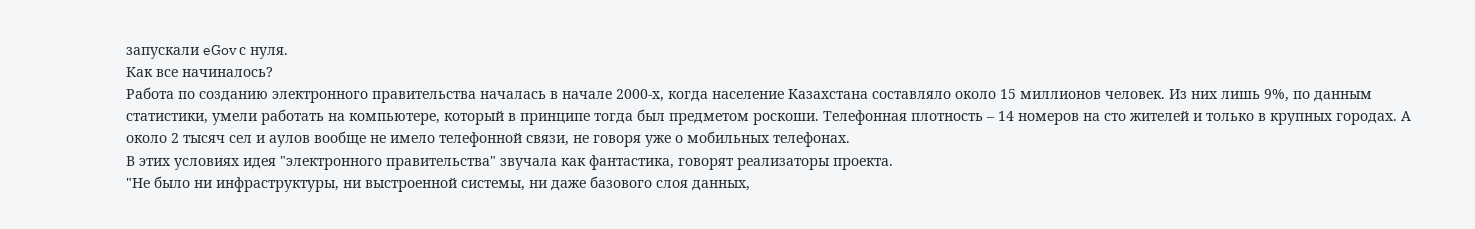запускали eGov с нуля.
Как все начиналось?
Работа по созданию электронного правительства началась в начале 2000-х, когда население Казахстана составляло около 15 миллионов человек. Из них лишь 9%, по данным статистики, умели работать на компьютере, который в принципе тогда был предметом роскоши. Телефонная плотность – 14 номеров на сто жителей и только в крупных городах. А около 2 тысяч сел и аулов вообще не имело телефонной связи, не говоря уже о мобильных телефонах.
В этих условиях идея "электронного правительства" звучала как фантастика, говорят реализаторы проекта.
"Не было ни инфраструктуры, ни выстроенной системы, ни даже базового слоя данных,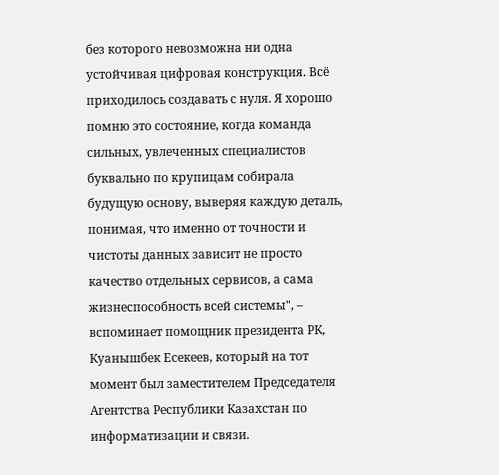без которого невозможна ни одна устойчивая цифровая конструкция. Всё приходилось создавать с нуля. Я хорошо помню это состояние, когда команда сильных, увлеченных специалистов буквально по крупицам собирала будущую основу, выверяя каждую деталь, понимая, что именно от точности и чистоты данных зависит не просто качество отдельных сервисов, а сама жизнеспособность всей системы", – вспоминает помощник президента РК, Куанышбек Есекеев, который на тот момент был заместителем Председателя Агентства Республики Казахстан по информатизации и связи.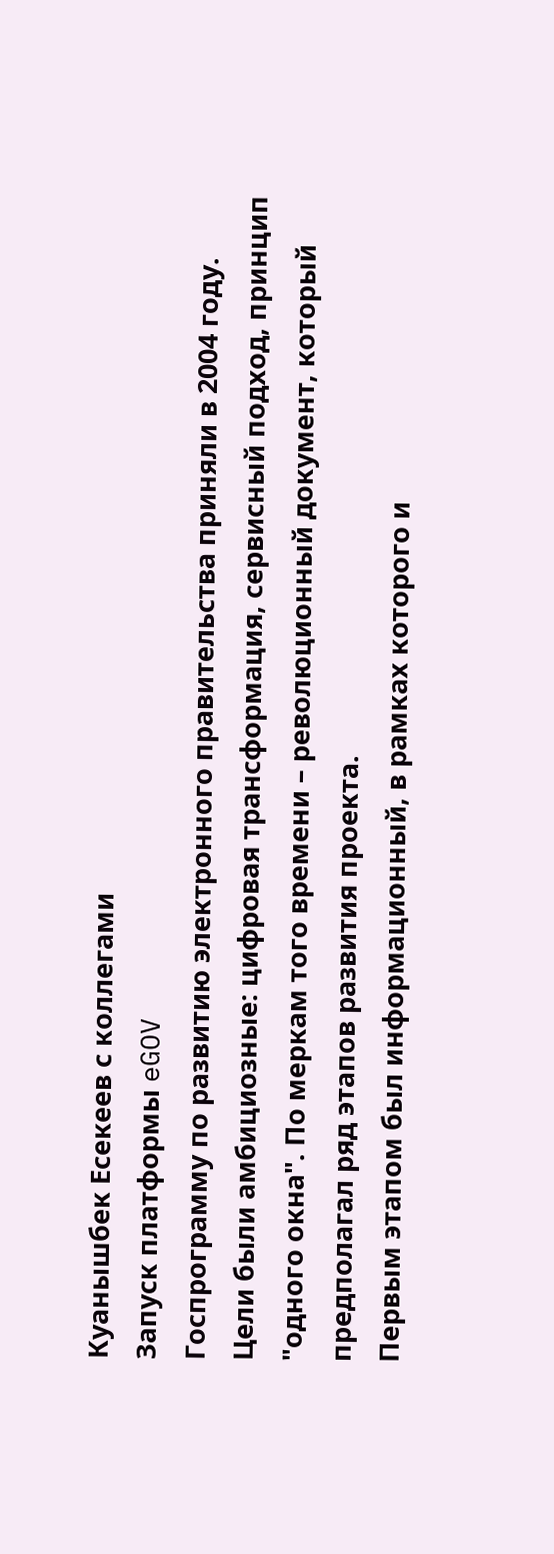Куанышбек Есекеев с коллегами
Запуск платформы eGOV
Госпрограмму по развитию электронного правительства приняли в 2004 году. Цели были амбициозные: цифровая трансформация, сервисный подход, принцип "одного окна". По меркам того времени – революционный документ, который предполагал ряд этапов развития проекта.
Первым этапом был информационный, в рамках которого и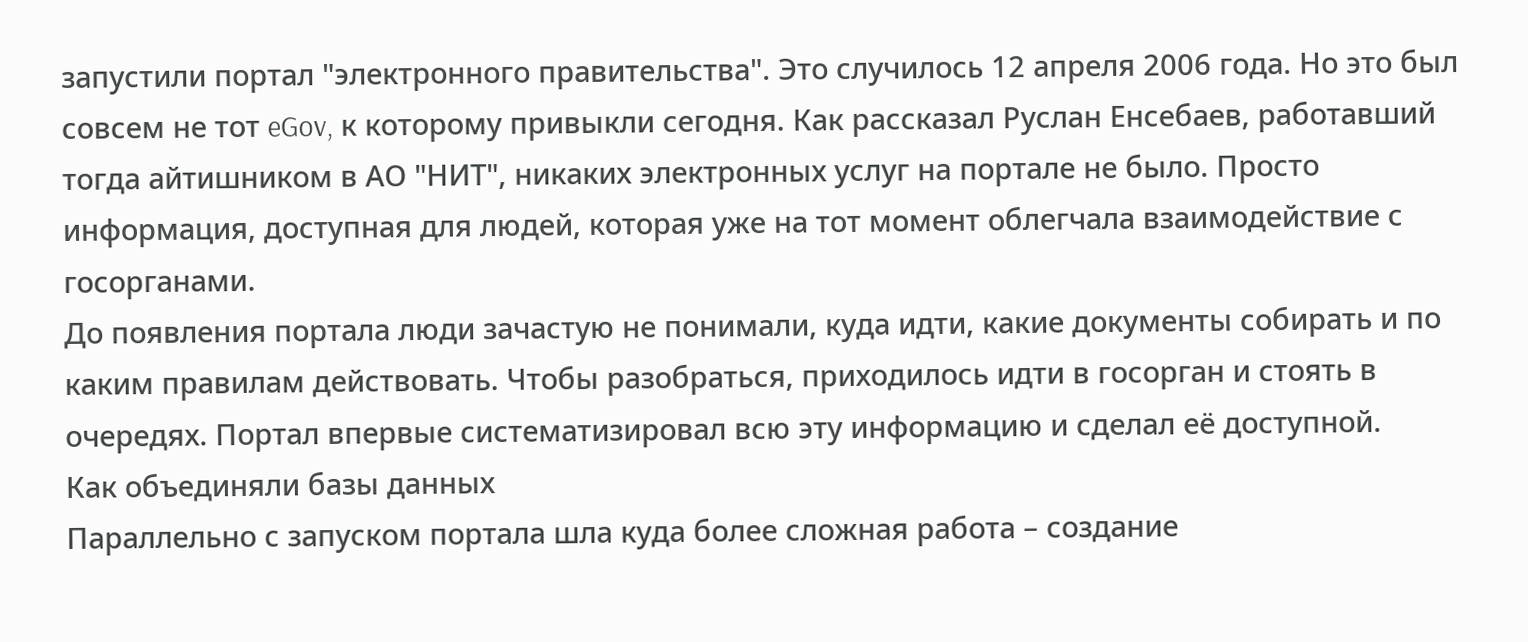запустили портал "электронного правительства". Это случилось 12 апреля 2006 года. Но это был совсем не тот eGov, к которому привыкли сегодня. Как рассказал Руслан Енсебаев, работавший тогда айтишником в АО "НИТ", никаких электронных услуг на портале не было. Просто информация, доступная для людей, которая уже на тот момент облегчала взаимодействие с госорганами.
До появления портала люди зачастую не понимали, куда идти, какие документы собирать и по каким правилам действовать. Чтобы разобраться, приходилось идти в госорган и стоять в очередях. Портал впервые систематизировал всю эту информацию и сделал её доступной.
Как объединяли базы данных
Параллельно с запуском портала шла куда более сложная работа – создание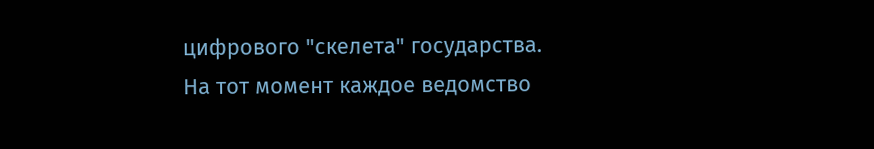цифрового "скелета" государства. На тот момент каждое ведомство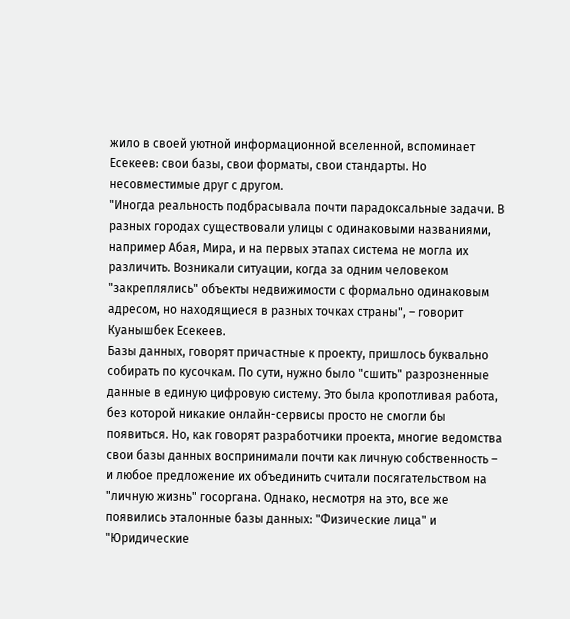жило в своей уютной информационной вселенной, вспоминает Есекеев: свои базы, свои форматы, свои стандарты. Но несовместимые друг с другом.
"Иногда реальность подбрасывала почти парадоксальные задачи. В разных городах существовали улицы с одинаковыми названиями, например Абая, Мира, и на первых этапах система не могла их различить. Возникали ситуации, когда за одним человеком "закреплялись" объекты недвижимости с формально одинаковым адресом, но находящиеся в разных точках страны", – говорит Куанышбек Есекеев.
Базы данных, говорят причастные к проекту, пришлось буквально собирать по кусочкам. По сути, нужно было "сшить" разрозненные данные в единую цифровую систему. Это была кропотливая работа, без которой никакие онлайн-сервисы просто не смогли бы появиться. Но, как говорят разработчики проекта, многие ведомства свои базы данных воспринимали почти как личную собственность – и любое предложение их объединить считали посягательством на "личную жизнь" госоргана. Однако, несмотря на это, все же появились эталонные базы данных: "Физические лица" и "Юридические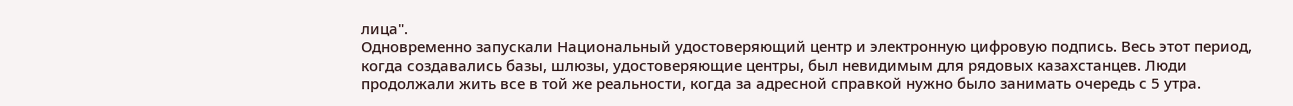лица".
Одновременно запускали Национальный удостоверяющий центр и электронную цифровую подпись. Весь этот период, когда создавались базы, шлюзы, удостоверяющие центры, был невидимым для рядовых казахстанцев. Люди продолжали жить все в той же реальности, когда за адресной справкой нужно было занимать очередь с 5 утра.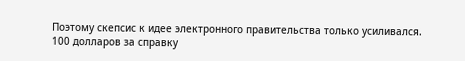Поэтому скепсис к идее электронного правительства только усиливался.
100 долларов за справку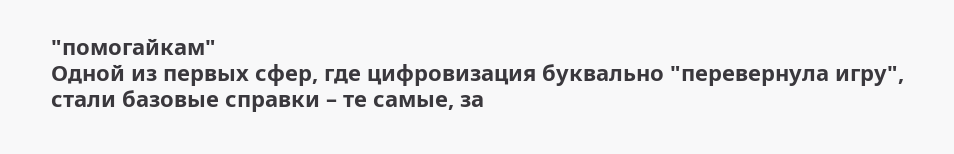"помогайкам"
Одной из первых сфер, где цифровизация буквально "перевернула игру", стали базовые справки – те самые, за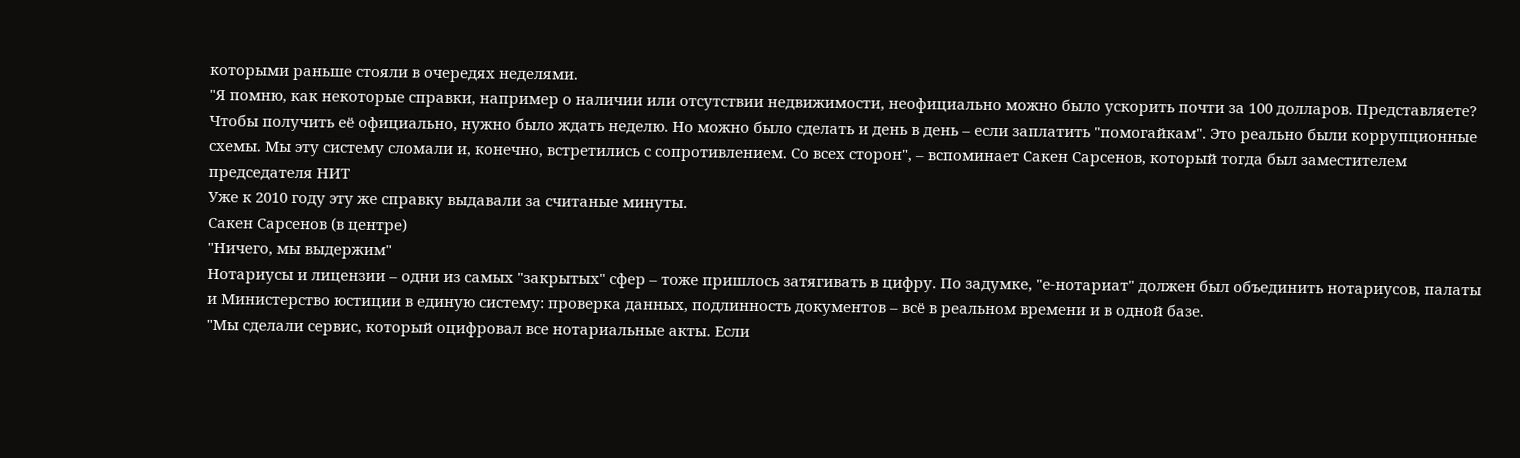которыми раньше стояли в очередях неделями.
"Я помню, как некоторые справки, например о наличии или отсутствии недвижимости, неофициально можно было ускорить почти за 100 долларов. Представляете? Чтобы получить её официально, нужно было ждать неделю. Но можно было сделать и день в день – если заплатить "помогайкам". Это реально были коррупционные схемы. Мы эту систему сломали и, конечно, встретились с сопротивлением. Со всех сторон", – вспоминает Сакен Сарсенов, который тогда был заместителем председателя НИТ
Уже к 2010 году эту же справку выдавали за считаные минуты.
Сакен Сарсенов (в центре)
"Ничего, мы выдержим"
Нотариусы и лицензии – одни из самых "закрытых" сфер – тоже пришлось затягивать в цифру. По задумке, "е-нотариат" должен был объединить нотариусов, палаты и Министерство юстиции в единую систему: проверка данных, подлинность документов – всё в реальном времени и в одной базе.
"Мы сделали сервис, который оцифровал все нотариальные акты. Если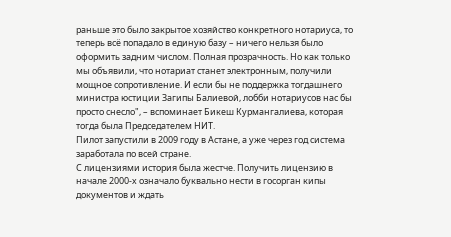раньше это было закрытое хозяйство конкретного нотариуса, то теперь всё попадало в единую базу – ничего нельзя было оформить задним числом. Полная прозрачность. Но как только мы объявили, что нотариат станет электронным, получили мощное сопротивление. И если бы не поддержка тогдашнего министра юстиции Загипы Балиевой, лобби нотариусов нас бы просто снесло", – вспоминает Бикеш Курмангалиева, которая тогда была Председателем НИТ.
Пилот запустили в 2009 году в Астане, а уже через год система заработала по всей стране.
С лицензиями история была жестче. Получить лицензию в начале 2000-х означало буквально нести в госорган кипы документов и ждать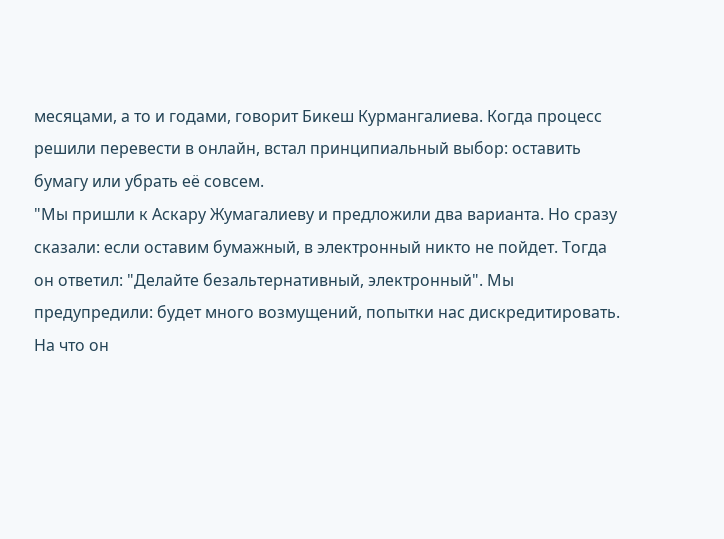месяцами, а то и годами, говорит Бикеш Курмангалиева. Когда процесс решили перевести в онлайн, встал принципиальный выбор: оставить бумагу или убрать её совсем.
"Мы пришли к Аскару Жумагалиеву и предложили два варианта. Но сразу сказали: если оставим бумажный, в электронный никто не пойдет. Тогда он ответил: "Делайте безальтернативный, электронный". Мы предупредили: будет много возмущений, попытки нас дискредитировать. На что он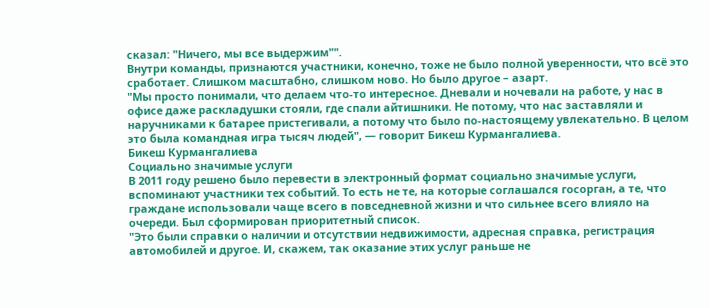сказал: "Ничего, мы все выдержим"".
Внутри команды, признаются участники, конечно, тоже не было полной уверенности, что всё это сработает. Слишком масштабно, слишком ново. Но было другое – азарт.
"Мы просто понимали, что делаем что-то интересное. Дневали и ночевали на работе, у нас в офисе даже раскладушки стояли, где спали айтишники. Не потому, что нас заставляли и наручниками к батарее пристегивали, а потому что было по-настоящему увлекательно. В целом это была командная игра тысяч людей", — говорит Бикеш Курмангалиева.
Бикеш Курмангалиева
Социально значимые услуги
В 2011 году решено было перевести в электронный формат социально значимые услуги, вспоминают участники тех событий. То есть не те, на которые соглашался госорган, а те, что граждане использовали чаще всего в повседневной жизни и что сильнее всего влияло на очереди. Был сформирован приоритетный список.
"Это были справки о наличии и отсутствии недвижимости, адресная справка, регистрация автомобилей и другое. И, скажем, так оказание этих услуг раньше не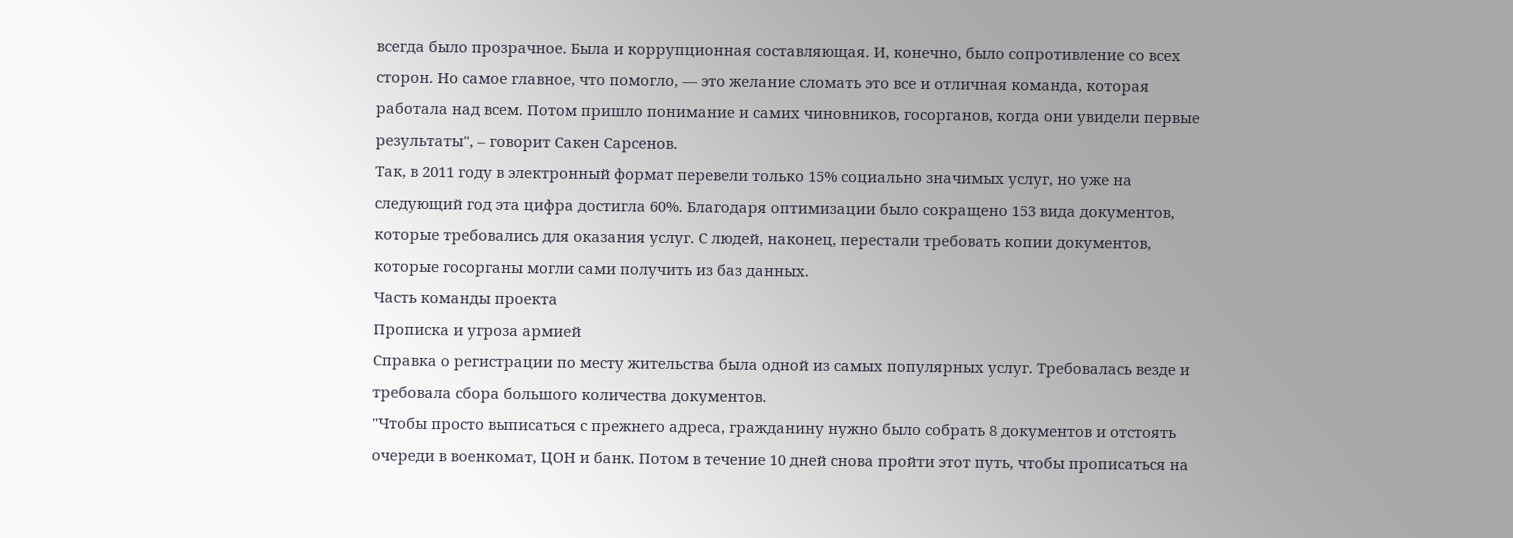всегда было прозрачное. Была и коррупционная составляющая. И, конечно, было сопротивление со всех сторон. Но самое главное, что помогло, — это желание сломать это все и отличная команда, которая работала над всем. Потом пришло понимание и самих чиновников, госорганов, когда они увидели первые результаты", – говорит Сакен Сарсенов.
Так, в 2011 году в электронный формат перевели только 15% социально значимых услуг, но уже на следующий год эта цифра достигла 60%. Благодаря оптимизации было сокращено 153 вида документов, которые требовались для оказания услуг. С людей, наконец, перестали требовать копии документов, которые госорганы могли сами получить из баз данных.
Часть команды проекта
Прописка и угроза армией
Справка о регистрации по месту жительства была одной из самых популярных услуг. Требовалась везде и требовала сбора большого количества документов.
"Чтобы просто выписаться с прежнего адреса, гражданину нужно было собрать 8 документов и отстоять очереди в военкомат, ЦОН и банк. Потом в течение 10 дней снова пройти этот путь, чтобы прописаться на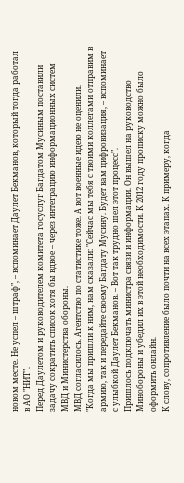новом месте. Не успел – штраф", – вспоминает Даулет Бекманов, который тогда работал в АО "НИТ".
Перед Даулетом и руководителем комитета госуслуг Багдатом Мусиным поставили задачу сократить список хотя бы вдвое – через интеграцию информационных систем МВД и Министерства обороны.
МВД согласилось. Агентство по статистике тоже. А вот военные идею не оценили.
"Когда мы пришли к ним, нам сказали: "Сейчас мы тебя с твоими коллегами отправим в армию, так и передайте своему Багдату Мусину. Будет вам цифровизация, – вспоминает с улыбкой Даулет Бекманов. – Вот так трудно шел этот процесс".
Пришлось подключать министра связи и информации. Он вышел на руководство Минобороны и убедил их в этой необходимости. К 2012 году прописку можно было оформить онлайн.
К слову, сопротивление было почти на всех этапах. К примеру, когда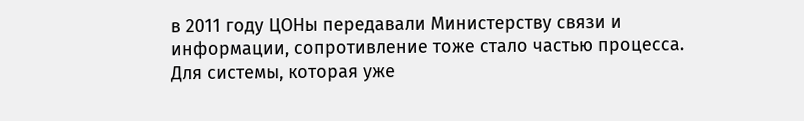в 2011 году ЦОНы передавали Министерству связи и информации, сопротивление тоже стало частью процесса. Для системы, которая уже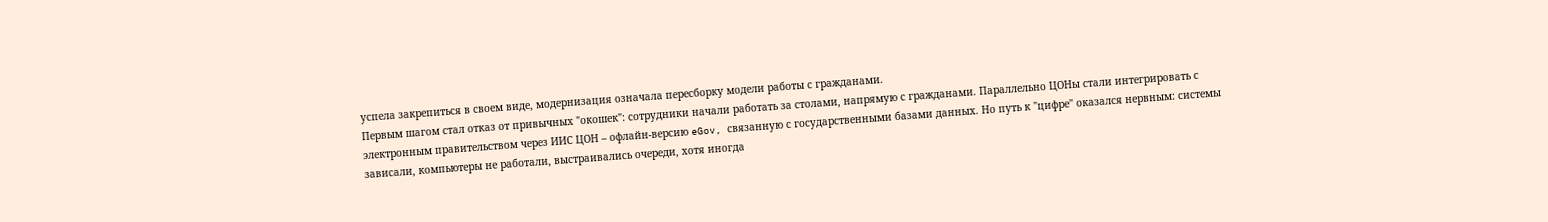успела закрепиться в своем виде, модернизация означала пересборку модели работы с гражданами.
Первым шагом стал отказ от привычных "окошек": сотрудники начали работать за столами, напрямую с гражданами. Параллельно ЦОНы стали интегрировать с электронным правительством через ИИС ЦОН – офлайн-версию eGov, связанную с государственными базами данных. Но путь к "цифре" оказался нервным: системы зависали, компьютеры не работали, выстраивались очереди, хотя иногда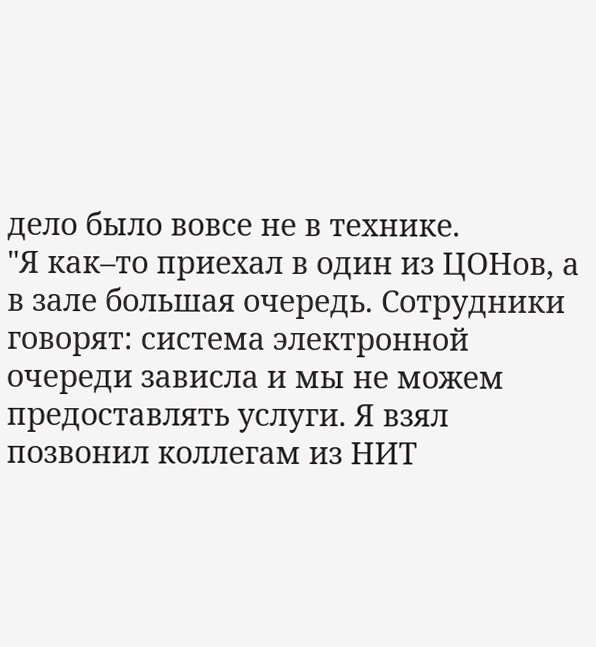дело было вовсе не в технике.
"Я как–то приехал в один из ЦОНов, а в зале большая очередь. Сотрудники говорят: система электронной очереди зависла и мы не можем предоставлять услуги. Я взял позвонил коллегам из НИТ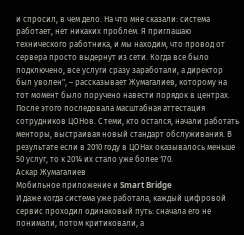и спросил, в чем дело. На что мне сказали: система работает, нет никаких проблем. Я приглашаю технического работника, и мы находим, что провод от сервера просто выдернут из сети. Когда все было подключено, все услуги сразу заработали, а директор был уволен", – рассказывает Жумагалиев, которому на тот момент было поручено навести порядок в центрах.
После этого последовала масштабная аттестация сотрудников ЦОНов. С теми, кто остался, начали работать менторы, выстраивая новый стандарт обслуживания. В результате если в 2010 году в ЦОНах оказывалось меньше 50 услуг, то к 2014 их стало уже более 170.
Аскар Жумагалиев
Мобильное приложение и Smart Bridge
И даже когда система уже работала, каждый цифровой сервис проходил одинаковый путь: сначала его не понимали, потом критиковали, а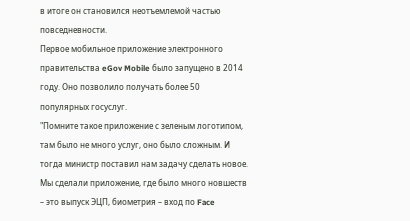в итоге он становился неотъемлемой частью повседневности.
Первое мобильное приложение электронного правительства eGov Mobile было запущено в 2014 году. Оно позволило получать более 50 популярных госуслуг.
"Помните такое приложение с зеленым логотипом, там было не много услуг, оно было сложным. И тогда министр поставил нам задачу сделать новое. Мы сделали приложение, где было много новшеств – это выпуск ЭЦП, биометрия – вход по Face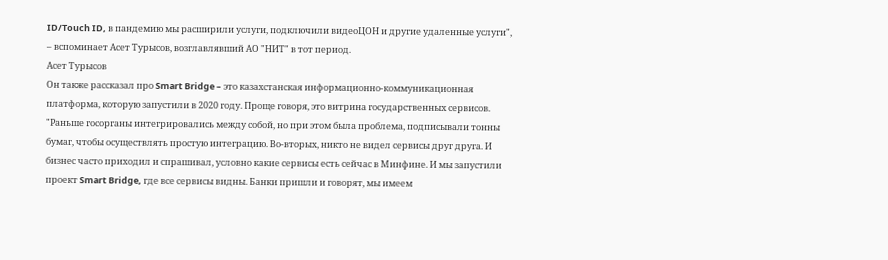ID/Touch ID, в пандемию мы расширили услуги, подключили видеоЦОН и другие удаленные услуги", – вспоминает Асет Турысов, возглавлявший АО "НИТ" в тот период.
Асет Турысов
Он также рассказал про Smart Bridge – это казахстанская информационно-коммуникационная платформа, которую запустили в 2020 году. Проще говоря, это витрина государственных сервисов.
"Раньше госорганы интегрировались между собой, но при этом была проблема, подписывали тонны бумаг, чтобы осуществлять простую интеграцию. Во-вторых, никто не видел сервисы друг друга. И бизнес часто приходил и спрашивал, условно какие сервисы есть сейчас в Минфине. И мы запустили проект Smart Bridge, где все сервисы видны. Банки пришли и говорят, мы имеем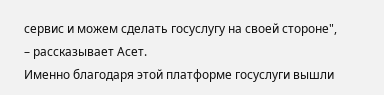сервис и можем сделать госуслугу на своей стороне", – рассказывает Асет.
Именно благодаря этой платформе госуслуги вышли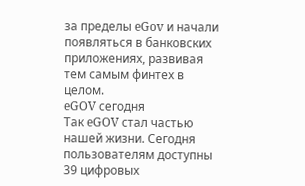за пределы eGov и начали появляться в банковских приложениях, развивая тем самым финтех в целом.
eGOV сегодня
Так eGOV стал частью нашей жизни. Сегодня пользователям доступны 39 цифровых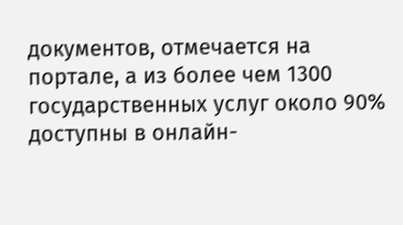документов, отмечается на портале, а из более чем 1300 государственных услуг около 90% доступны в онлайн-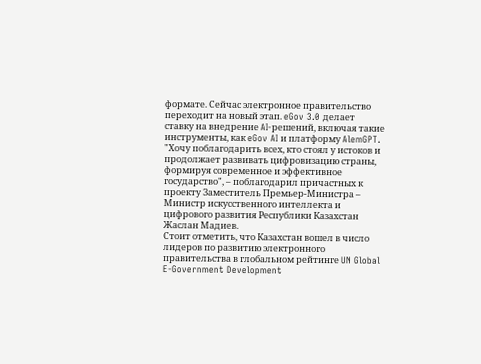формате. Сейчас электронное правительство переходит на новый этап. eGov 3.0 делает ставку на внедрение AI-решений, включая такие инструменты, как eGov AI и платформу AlemGPT.
"Хочу поблагодарить всех, кто стоял у истоков и продолжает развивать цифровизацию страны, формируя современное и эффективное государство", – поблагодарил причастных к проекту Заместитель Премьер-Министра – Министр искусственного интеллекта и цифрового развития Республики Казахстан Жаслан Мадиев.
Стоит отметить, что Казахстан вошел в число лидеров по развитию электронного правительства в глобальном рейтинге UN Global E-Government Development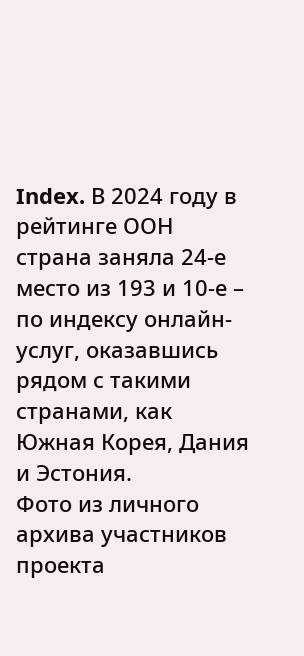Index. В 2024 году в рейтинге ООН страна заняла 24-е место из 193 и 10-е – по индексу онлайн-услуг, оказавшись рядом с такими странами, как Южная Корея, Дания и Эстония.
Фото из личного архива участников проекта